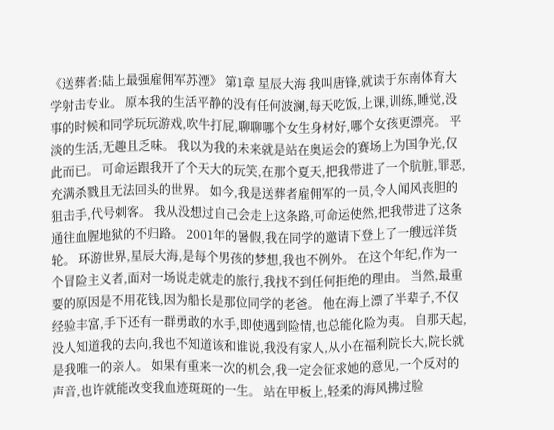《送葬者:陆上最强雇佣军苏湮》 第1章 星辰大海 我叫唐锋,就读于东南体育大学射击专业。 原本我的生活平静的没有任何波澜,每天吃饭,上课,训练,睡觉,没事的时候和同学玩玩游戏,吹牛打屁,聊聊哪个女生身材好,哪个女孩更漂亮。 平淡的生活,无趣且乏味。 我以为我的未来就是站在奥运会的赛场上为国争光,仅此而已。 可命运跟我开了个天大的玩笑,在那个夏天,把我带进了一个肮脏,罪恶,充满杀戮且无法回头的世界。 如今,我是送葬者雇佣军的一员,令人闻风丧胆的狙击手,代号刺客。 我从没想过自己会走上这条路,可命运使然,把我带进了这条通往血腥地狱的不归路。 2001年的暑假,我在同学的邀请下登上了一艘远洋货轮。 环游世界,星辰大海,是每个男孩的梦想,我也不例外。 在这个年纪,作为一个冒险主义者,面对一场说走就走的旅行,我找不到任何拒绝的理由。 当然,最重要的原因是不用花钱,因为船长是那位同学的老爸。 他在海上漂了半辈子,不仅经验丰富,手下还有一群勇敢的水手,即使遇到险情,也总能化险为夷。 自那天起,没人知道我的去向,我也不知道该和谁说,我没有家人,从小在福利院长大,院长就是我唯一的亲人。 如果有重来一次的机会,我一定会征求她的意见,一个反对的声音,也许就能改变我血迹斑斑的一生。 站在甲板上,轻柔的海风拂过脸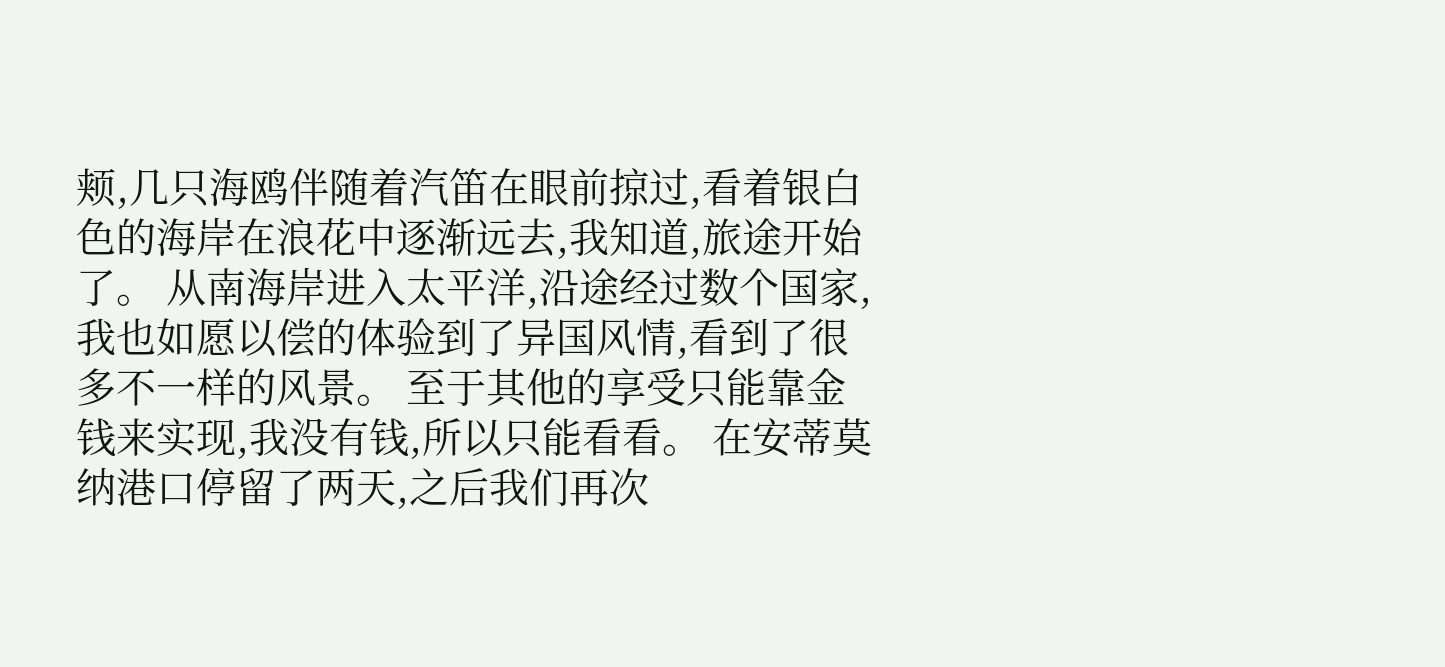颊,几只海鸥伴随着汽笛在眼前掠过,看着银白色的海岸在浪花中逐渐远去,我知道,旅途开始了。 从南海岸进入太平洋,沿途经过数个国家,我也如愿以偿的体验到了异国风情,看到了很多不一样的风景。 至于其他的享受只能靠金钱来实现,我没有钱,所以只能看看。 在安蒂莫纳港口停留了两天,之后我们再次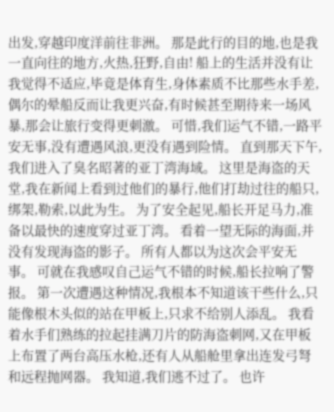出发,穿越印度洋前往非洲。 那是此行的目的地,也是我一直向往的地方,火热,狂野,自由! 船上的生活并没有让我觉得不适应,毕竟是体育生,身体素质不比那些水手差,偶尔的晕船反而让我更兴奋,有时候甚至期待来一场风暴,那会让旅行变得更刺激。 可惜,我们运气不错,一路平安无事,没有遭遇风浪,更没有遇到险情。 直到那天下午,我们进入了臭名昭著的亚丁湾海域。 这里是海盗的天堂,我在新闻上看到过他们的暴行,他们打劫过往的船只,绑架,勒索,以此为生。 为了安全起见,船长开足马力,准备以最快的速度穿过亚丁湾。 看着一望无际的海面,并没有发现海盗的影子。 所有人都以为这次会平安无事。 可就在我感叹自己运气不错的时候,船长拉响了警报。 第一次遭遇这种情况,我根本不知道该干些什么,只能像根木头似的站在甲板上,只求不给别人添乱。 我看着水手们熟练的拉起挂满刀片的防海盗刺网,又在甲板上布置了两台高压水枪,还有人从船舱里拿出连发弓弩和远程抛网器。 我知道,我们逃不过了。 也许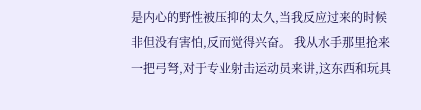是内心的野性被压抑的太久,当我反应过来的时候非但没有害怕,反而觉得兴奋。 我从水手那里抢来一把弓弩,对于专业射击运动员来讲,这东西和玩具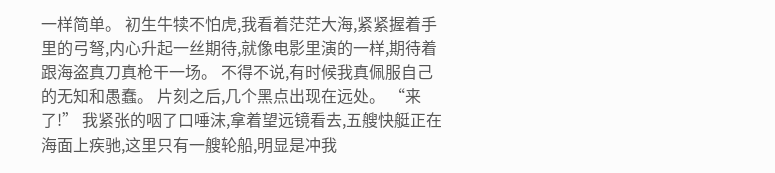一样简单。 初生牛犊不怕虎,我看着茫茫大海,紧紧握着手里的弓弩,内心升起一丝期待,就像电影里演的一样,期待着跟海盗真刀真枪干一场。 不得不说,有时候我真佩服自己的无知和愚蠢。 片刻之后,几个黑点出现在远处。 “来了!” 我紧张的咽了口唾沫,拿着望远镜看去,五艘快艇正在海面上疾驰,这里只有一艘轮船,明显是冲我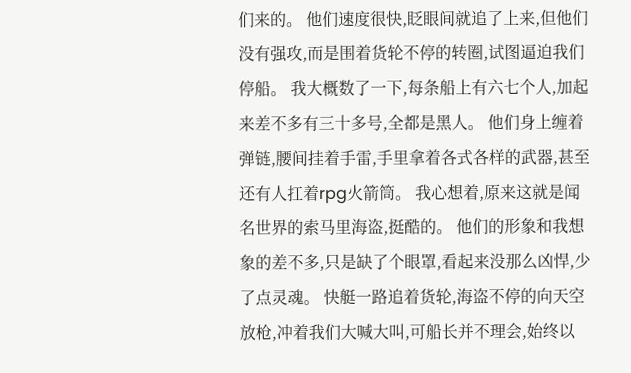们来的。 他们速度很快,眨眼间就追了上来,但他们没有强攻,而是围着货轮不停的转圈,试图逼迫我们停船。 我大概数了一下,每条船上有六七个人,加起来差不多有三十多号,全都是黑人。 他们身上缠着弹链,腰间挂着手雷,手里拿着各式各样的武器,甚至还有人扛着rpg火箭筒。 我心想着,原来这就是闻名世界的索马里海盗,挺酷的。 他们的形象和我想象的差不多,只是缺了个眼罩,看起来没那么凶悍,少了点灵魂。 快艇一路追着货轮,海盗不停的向天空放枪,冲着我们大喊大叫,可船长并不理会,始终以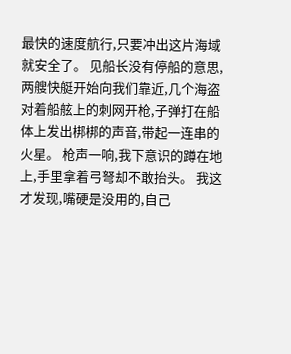最快的速度航行,只要冲出这片海域就安全了。 见船长没有停船的意思,两艘快艇开始向我们靠近,几个海盗对着船舷上的刺网开枪,子弹打在船体上发出梆梆的声音,带起一连串的火星。 枪声一响,我下意识的蹲在地上,手里拿着弓弩却不敢抬头。 我这才发现,嘴硬是没用的,自己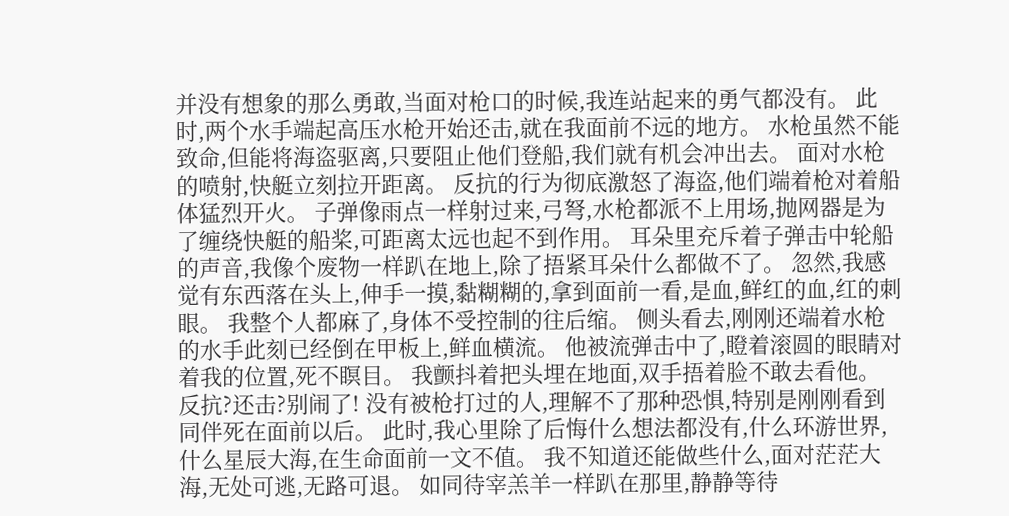并没有想象的那么勇敢,当面对枪口的时候,我连站起来的勇气都没有。 此时,两个水手端起高压水枪开始还击,就在我面前不远的地方。 水枪虽然不能致命,但能将海盗驱离,只要阻止他们登船,我们就有机会冲出去。 面对水枪的喷射,快艇立刻拉开距离。 反抗的行为彻底激怒了海盗,他们端着枪对着船体猛烈开火。 子弹像雨点一样射过来,弓弩,水枪都派不上用场,抛网器是为了缠绕快艇的船桨,可距离太远也起不到作用。 耳朵里充斥着子弹击中轮船的声音,我像个废物一样趴在地上,除了捂紧耳朵什么都做不了。 忽然,我感觉有东西落在头上,伸手一摸,黏糊糊的,拿到面前一看,是血,鲜红的血,红的刺眼。 我整个人都麻了,身体不受控制的往后缩。 侧头看去,刚刚还端着水枪的水手此刻已经倒在甲板上,鲜血横流。 他被流弹击中了,瞪着滚圆的眼睛对着我的位置,死不瞑目。 我颤抖着把头埋在地面,双手捂着脸不敢去看他。 反抗?还击?别闹了! 没有被枪打过的人,理解不了那种恐惧,特别是刚刚看到同伴死在面前以后。 此时,我心里除了后悔什么想法都没有,什么环游世界,什么星辰大海,在生命面前一文不值。 我不知道还能做些什么,面对茫茫大海,无处可逃,无路可退。 如同待宰羔羊一样趴在那里,静静等待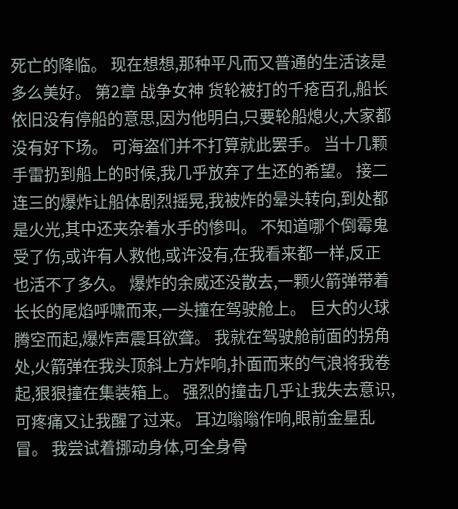死亡的降临。 现在想想,那种平凡而又普通的生活该是多么美好。 第2章 战争女神 货轮被打的千疮百孔,船长依旧没有停船的意思,因为他明白,只要轮船熄火,大家都没有好下场。 可海盗们并不打算就此罢手。 当十几颗手雷扔到船上的时候,我几乎放弃了生还的希望。 接二连三的爆炸让船体剧烈摇晃,我被炸的晕头转向,到处都是火光,其中还夹杂着水手的惨叫。 不知道哪个倒霉鬼受了伤,或许有人救他,或许没有,在我看来都一样,反正也活不了多久。 爆炸的余威还没散去,一颗火箭弹带着长长的尾焰呼啸而来,一头撞在驾驶舱上。 巨大的火球腾空而起,爆炸声震耳欲聋。 我就在驾驶舱前面的拐角处,火箭弹在我头顶斜上方炸响,扑面而来的气浪将我卷起,狠狠撞在集装箱上。 强烈的撞击几乎让我失去意识,可疼痛又让我醒了过来。 耳边嗡嗡作响,眼前金星乱冒。 我尝试着挪动身体,可全身骨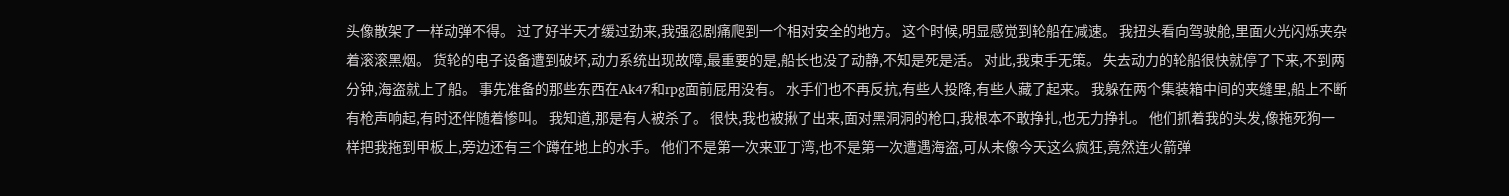头像散架了一样动弹不得。 过了好半天才缓过劲来,我强忍剧痛爬到一个相对安全的地方。 这个时候,明显感觉到轮船在减速。 我扭头看向驾驶舱,里面火光闪烁夹杂着滚滚黑烟。 货轮的电子设备遭到破坏,动力系统出现故障,最重要的是,船长也没了动静,不知是死是活。 对此,我束手无策。 失去动力的轮船很快就停了下来,不到两分钟,海盗就上了船。 事先准备的那些东西在Ak47和rpg面前屁用没有。 水手们也不再反抗,有些人投降,有些人藏了起来。 我躲在两个集装箱中间的夹缝里,船上不断有枪声响起,有时还伴随着惨叫。 我知道,那是有人被杀了。 很快,我也被揪了出来,面对黑洞洞的枪口,我根本不敢挣扎,也无力挣扎。 他们抓着我的头发,像拖死狗一样把我拖到甲板上,旁边还有三个蹲在地上的水手。 他们不是第一次来亚丁湾,也不是第一次遭遇海盗,可从未像今天这么疯狂,竟然连火箭弹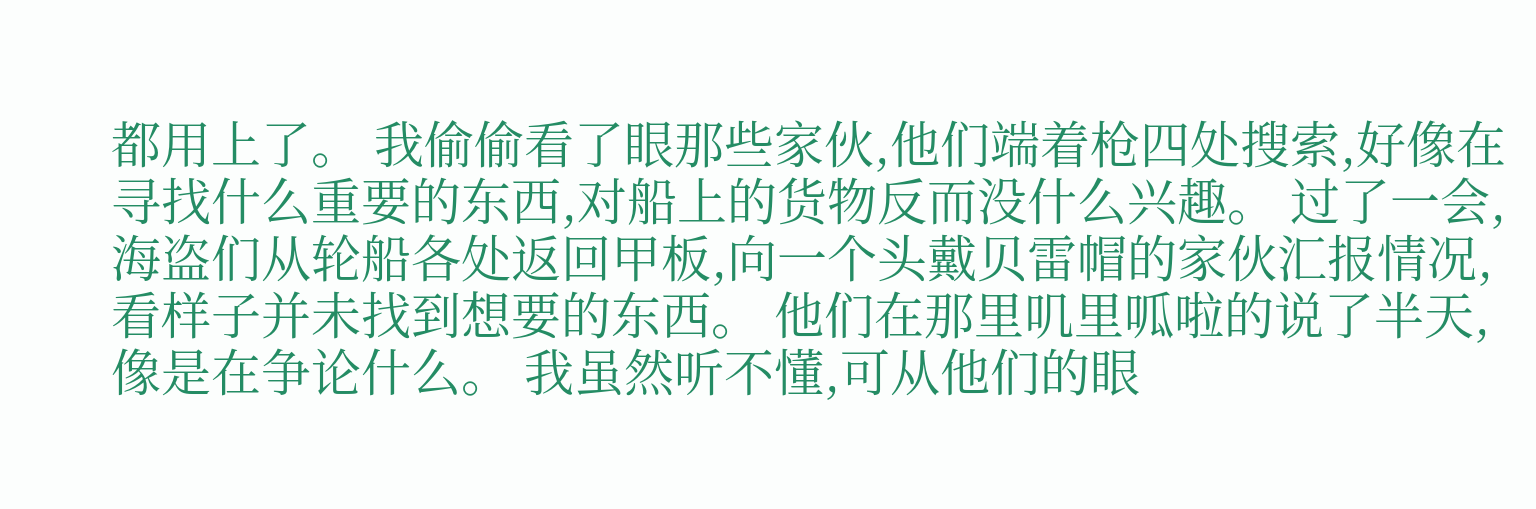都用上了。 我偷偷看了眼那些家伙,他们端着枪四处搜索,好像在寻找什么重要的东西,对船上的货物反而没什么兴趣。 过了一会,海盗们从轮船各处返回甲板,向一个头戴贝雷帽的家伙汇报情况,看样子并未找到想要的东西。 他们在那里叽里呱啦的说了半天,像是在争论什么。 我虽然听不懂,可从他们的眼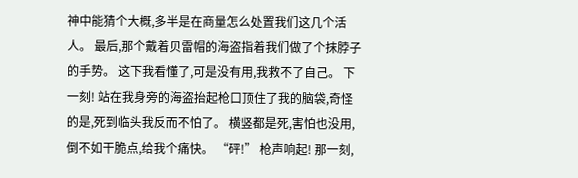神中能猜个大概,多半是在商量怎么处置我们这几个活人。 最后,那个戴着贝雷帽的海盗指着我们做了个抹脖子的手势。 这下我看懂了,可是没有用,我救不了自己。 下一刻! 站在我身旁的海盗抬起枪口顶住了我的脑袋,奇怪的是,死到临头我反而不怕了。 横竖都是死,害怕也没用,倒不如干脆点,给我个痛快。 “砰!” 枪声响起! 那一刻,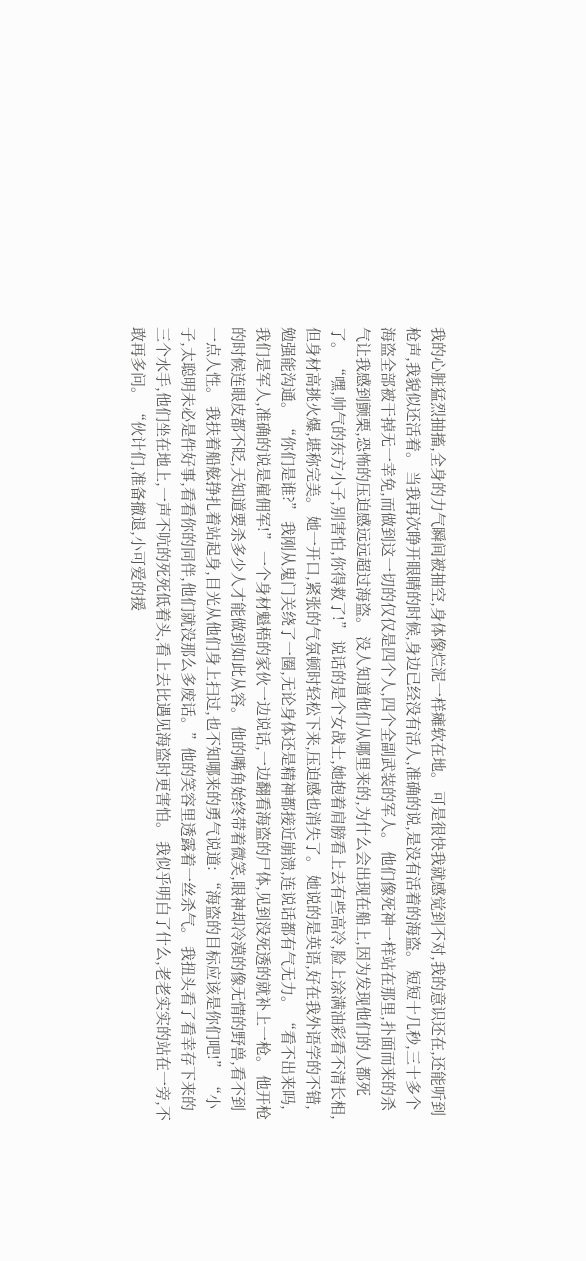我的心脏猛烈抽搐,全身的力气瞬间被抽空,身体像烂泥一样瘫软在地。 可是很快我就感觉到不对,我的意识还在,还能听到枪声,我貌似还活着。 当我再次睁开眼睛的时候,身边已经没有活人,准确的说,是没有活着的海盗。 短短十几秒,三十多个海盗全部被干掉无一幸免,而做到这一切的仅仅是四个人,四个全副武装的军人。 他们像死神一样站在那里,扑面而来的杀气让我感到颤栗,恐怖的压迫感远远超过海盗。 没人知道他们从哪里来的,为什么会出现在船上,因为发现他们的人都死了。 “嘿,帅气的东方小子,别害怕,你得救了!” 说话的是个女战士,她抱着肩膀看上去有些高冷,脸上涂满油彩看不清长相,但身材高挑火爆,堪称完美。 她一开口,紧张的气氛顿时轻松下来,压迫感也消失了。 她说的是英语,好在我外语学的不错,勉强能沟通。 “你们是谁?” 我刚从鬼门关绕了一圈,无论身体还是精神都接近崩溃,连说话都有气无力。 “看不出来吗,我们是军人,准确的说是雇佣军!” 一个身材魁梧的家伙一边说话,一边翻看海盗的尸体,见到没死透的就补上一枪。 他开枪的时候连眼皮都不眨,天知道要杀多少人才能做到如此从容。 他的嘴角始终带着微笑,眼神却冷漠的像无情的野兽,看不到一点人性。 我扶着船舷挣扎着站起身,目光从他们身上扫过,也不知哪来的勇气说道: “海盗的目标应该是你们吧!” “小子,太聪明未必是件好事,看看你的同伴,他们就没那么多废话。”他的笑容里透露着一丝杀气。 我扭头看了看幸存下来的三个水手,他们坐在地上,一声不吭的死死低着头,看上去比遇见海盗时更害怕。 我似乎明白了什么,老老实实的站在一旁,不敢再多问。 “伙计们,准备撤退,小可爱的援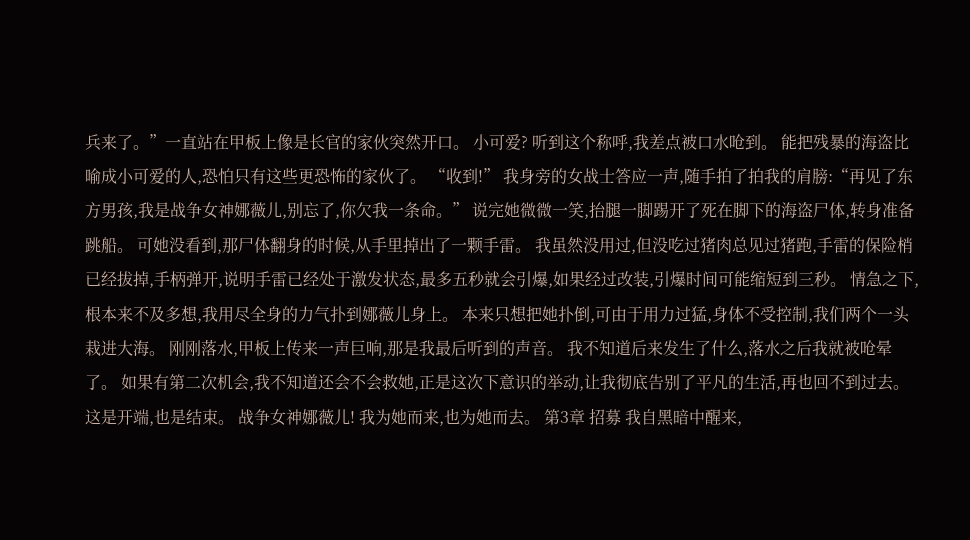兵来了。”一直站在甲板上像是长官的家伙突然开口。 小可爱? 听到这个称呼,我差点被口水呛到。 能把残暴的海盗比喻成小可爱的人,恐怕只有这些更恐怖的家伙了。 “收到!” 我身旁的女战士答应一声,随手拍了拍我的肩膀:“再见了东方男孩,我是战争女神娜薇儿,别忘了,你欠我一条命。” 说完她微微一笑,抬腿一脚踢开了死在脚下的海盗尸体,转身准备跳船。 可她没看到,那尸体翻身的时候,从手里掉出了一颗手雷。 我虽然没用过,但没吃过猪肉总见过猪跑,手雷的保险梢已经拔掉,手柄弹开,说明手雷已经处于激发状态,最多五秒就会引爆,如果经过改装,引爆时间可能缩短到三秒。 情急之下,根本来不及多想,我用尽全身的力气扑到娜薇儿身上。 本来只想把她扑倒,可由于用力过猛,身体不受控制,我们两个一头栽进大海。 刚刚落水,甲板上传来一声巨响,那是我最后听到的声音。 我不知道后来发生了什么,落水之后我就被呛晕了。 如果有第二次机会,我不知道还会不会救她,正是这次下意识的举动,让我彻底告别了平凡的生活,再也回不到过去。 这是开端,也是结束。 战争女神娜薇儿! 我为她而来,也为她而去。 第3章 招募 我自黑暗中醒来,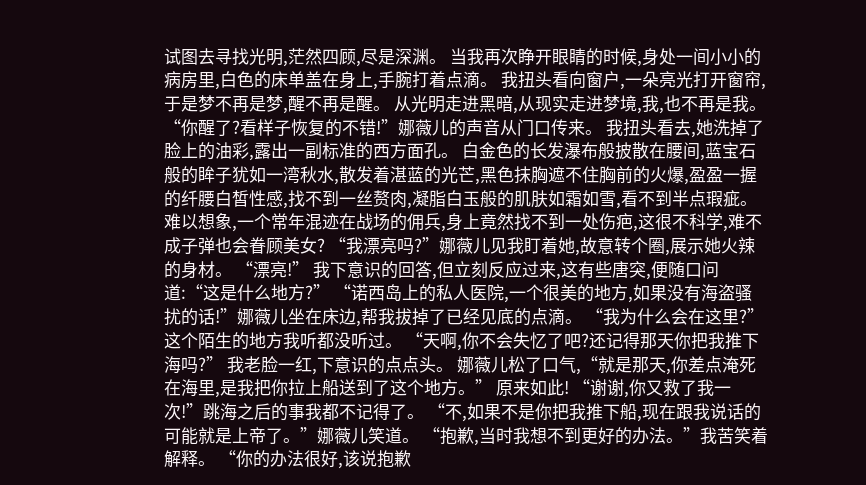试图去寻找光明,茫然四顾,尽是深渊。 当我再次睁开眼睛的时候,身处一间小小的病房里,白色的床单盖在身上,手腕打着点滴。 我扭头看向窗户,一朵亮光打开窗帘,于是梦不再是梦,醒不再是醒。 从光明走进黑暗,从现实走进梦境,我,也不再是我。 “你醒了?看样子恢复的不错!”娜薇儿的声音从门口传来。 我扭头看去,她洗掉了脸上的油彩,露出一副标准的西方面孔。 白金色的长发瀑布般披散在腰间,蓝宝石般的眸子犹如一湾秋水,散发着湛蓝的光芒,黑色抹胸遮不住胸前的火爆,盈盈一握的纤腰白皙性感,找不到一丝赘肉,凝脂白玉般的肌肤如霜如雪,看不到半点瑕疵。 难以想象,一个常年混迹在战场的佣兵,身上竟然找不到一处伤疤,这很不科学,难不成子弹也会眷顾美女? “我漂亮吗?”娜薇儿见我盯着她,故意转个圈,展示她火辣的身材。 “漂亮!” 我下意识的回答,但立刻反应过来,这有些唐突,便随口问道:“这是什么地方?” “诺西岛上的私人医院,一个很美的地方,如果没有海盗骚扰的话!”娜薇儿坐在床边,帮我拔掉了已经见底的点滴。 “我为什么会在这里?”这个陌生的地方我听都没听过。 “天啊,你不会失忆了吧?还记得那天你把我推下海吗?” 我老脸一红,下意识的点点头。 娜薇儿松了口气,“就是那天,你差点淹死在海里,是我把你拉上船送到了这个地方。” 原来如此! “谢谢,你又救了我一次!”跳海之后的事我都不记得了。 “不,如果不是你把我推下船,现在跟我说话的可能就是上帝了。”娜薇儿笑道。 “抱歉,当时我想不到更好的办法。”我苦笑着解释。 “你的办法很好,该说抱歉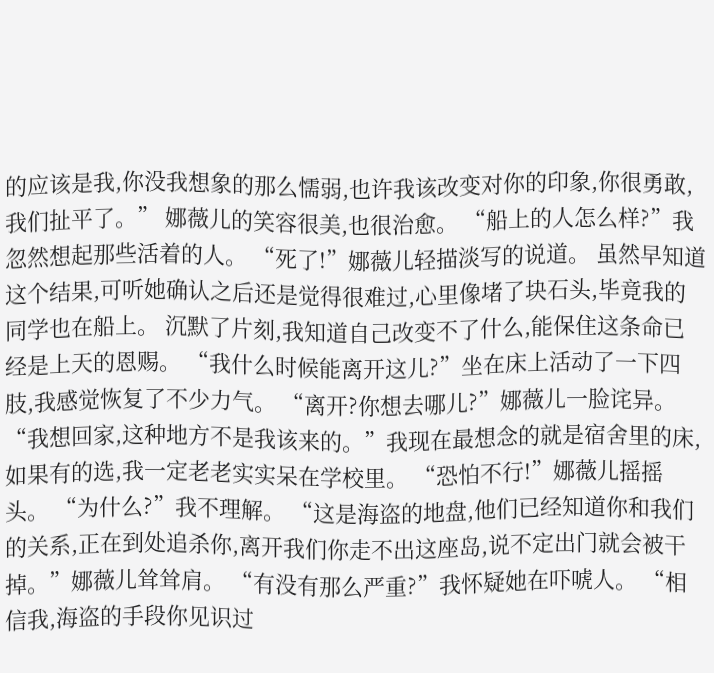的应该是我,你没我想象的那么懦弱,也许我该改变对你的印象,你很勇敢,我们扯平了。” 娜薇儿的笑容很美,也很治愈。 “船上的人怎么样?”我忽然想起那些活着的人。 “死了!”娜薇儿轻描淡写的说道。 虽然早知道这个结果,可听她确认之后还是觉得很难过,心里像堵了块石头,毕竟我的同学也在船上。 沉默了片刻,我知道自己改变不了什么,能保住这条命已经是上天的恩赐。 “我什么时候能离开这儿?”坐在床上活动了一下四肢,我感觉恢复了不少力气。 “离开?你想去哪儿?”娜薇儿一脸诧异。 “我想回家,这种地方不是我该来的。”我现在最想念的就是宿舍里的床,如果有的选,我一定老老实实呆在学校里。 “恐怕不行!”娜薇儿摇摇头。 “为什么?”我不理解。 “这是海盗的地盘,他们已经知道你和我们的关系,正在到处追杀你,离开我们你走不出这座岛,说不定出门就会被干掉。”娜薇儿耸耸肩。 “有没有那么严重?”我怀疑她在吓唬人。 “相信我,海盗的手段你见识过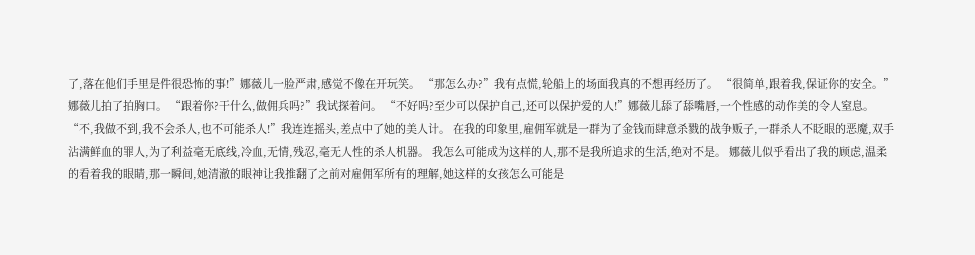了,落在他们手里是件很恐怖的事!”娜薇儿一脸严肃,感觉不像在开玩笑。 “那怎么办?”我有点慌,轮船上的场面我真的不想再经历了。 “很简单,跟着我,保证你的安全。”娜薇儿拍了拍胸口。 “跟着你?干什么,做佣兵吗?”我试探着问。 “不好吗?至少可以保护自己,还可以保护爱的人!”娜薇儿舔了舔嘴唇,一个性感的动作美的令人窒息。 “不,我做不到,我不会杀人,也不可能杀人!”我连连摇头,差点中了她的美人计。 在我的印象里,雇佣军就是一群为了金钱而肆意杀戮的战争贩子,一群杀人不眨眼的恶魔,双手沾满鲜血的罪人,为了利益毫无底线,冷血,无情,残忍,毫无人性的杀人机器。 我怎么可能成为这样的人,那不是我所追求的生活,绝对不是。 娜薇儿似乎看出了我的顾虑,温柔的看着我的眼睛,那一瞬间,她清澈的眼神让我推翻了之前对雇佣军所有的理解,她这样的女孩怎么可能是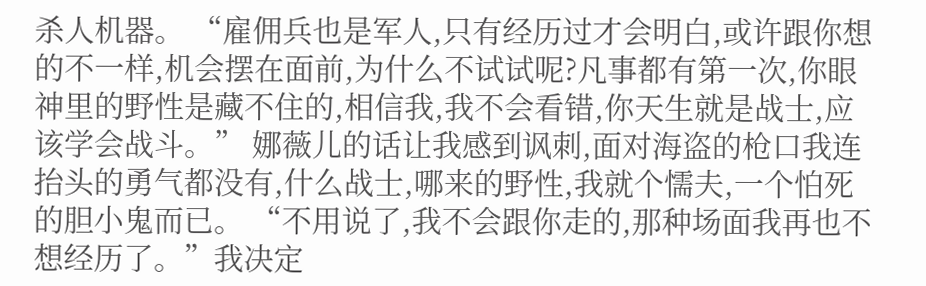杀人机器。 “雇佣兵也是军人,只有经历过才会明白,或许跟你想的不一样,机会摆在面前,为什么不试试呢?凡事都有第一次,你眼神里的野性是藏不住的,相信我,我不会看错,你天生就是战士,应该学会战斗。” 娜薇儿的话让我感到讽刺,面对海盗的枪口我连抬头的勇气都没有,什么战士,哪来的野性,我就个懦夫,一个怕死的胆小鬼而已。 “不用说了,我不会跟你走的,那种场面我再也不想经历了。”我决定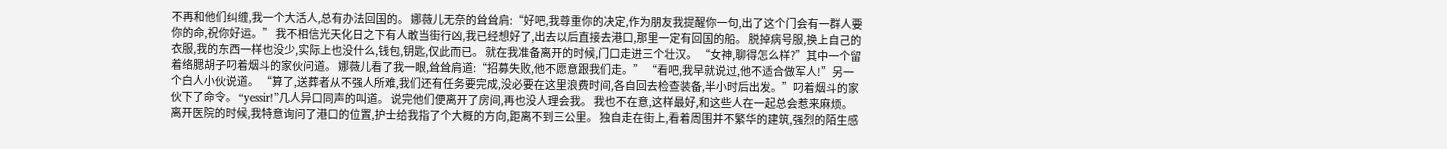不再和他们纠缠,我一个大活人,总有办法回国的。 娜薇儿无奈的耸耸肩:“好吧,我尊重你的决定,作为朋友我提醒你一句,出了这个门会有一群人要你的命,祝你好运。” 我不相信光天化日之下有人敢当街行凶,我已经想好了,出去以后直接去港口,那里一定有回国的船。 脱掉病号服,换上自己的衣服,我的东西一样也没少,实际上也没什么,钱包,钥匙,仅此而已。 就在我准备离开的时候,门口走进三个壮汉。 “女神,聊得怎么样?”其中一个留着络腮胡子叼着烟斗的家伙问道。 娜薇儿看了我一眼,耸耸肩道:“招募失败,他不愿意跟我们走。” “看吧,我早就说过,他不适合做军人!”另一个白人小伙说道。 “算了,送葬者从不强人所难,我们还有任务要完成,没必要在这里浪费时间,各自回去检查装备,半小时后出发。”叼着烟斗的家伙下了命令。 “yessir!”几人异口同声的叫道。 说完他们便离开了房间,再也没人理会我。 我也不在意,这样最好,和这些人在一起总会惹来麻烦。 离开医院的时候,我特意询问了港口的位置,护士给我指了个大概的方向,距离不到三公里。 独自走在街上,看着周围并不繁华的建筑,强烈的陌生感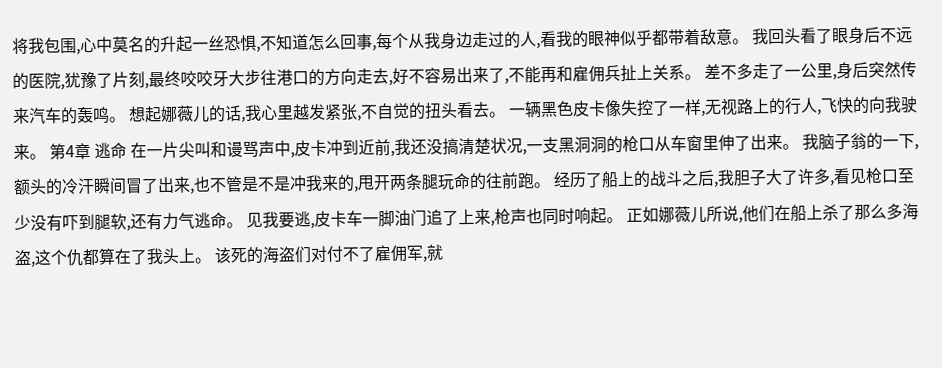将我包围,心中莫名的升起一丝恐惧,不知道怎么回事,每个从我身边走过的人,看我的眼神似乎都带着敌意。 我回头看了眼身后不远的医院,犹豫了片刻,最终咬咬牙大步往港口的方向走去,好不容易出来了,不能再和雇佣兵扯上关系。 差不多走了一公里,身后突然传来汽车的轰鸣。 想起娜薇儿的话,我心里越发紧张,不自觉的扭头看去。 一辆黑色皮卡像失控了一样,无视路上的行人,飞快的向我驶来。 第4章 逃命 在一片尖叫和谩骂声中,皮卡冲到近前,我还没搞清楚状况,一支黑洞洞的枪口从车窗里伸了出来。 我脑子翁的一下,额头的冷汗瞬间冒了出来,也不管是不是冲我来的,甩开两条腿玩命的往前跑。 经历了船上的战斗之后,我胆子大了许多,看见枪口至少没有吓到腿软,还有力气逃命。 见我要逃,皮卡车一脚油门追了上来,枪声也同时响起。 正如娜薇儿所说,他们在船上杀了那么多海盗,这个仇都算在了我头上。 该死的海盗们对付不了雇佣军,就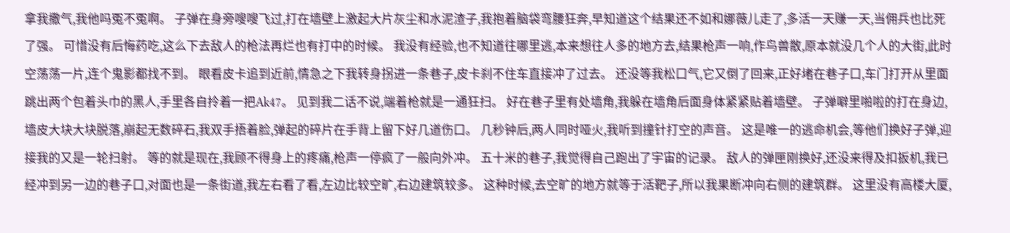拿我撒气,我他吗冤不冤啊。 子弹在身旁嗖嗖飞过,打在墙壁上激起大片灰尘和水泥渣子,我抱着脑袋弯腰狂奔,早知道这个结果还不如和娜薇儿走了,多活一天赚一天,当佣兵也比死了强。 可惜没有后悔药吃,这么下去敌人的枪法再烂也有打中的时候。 我没有经验,也不知道往哪里逃,本来想往人多的地方去,结果枪声一响,作鸟兽散,原本就没几个人的大街,此时空荡荡一片,连个鬼影都找不到。 眼看皮卡追到近前,情急之下我转身拐进一条巷子,皮卡刹不住车直接冲了过去。 还没等我松口气,它又倒了回来,正好堵在巷子口,车门打开从里面跳出两个包着头巾的黑人,手里各自拎着一把Ak47。 见到我二话不说,端着枪就是一通狂扫。 好在巷子里有处墙角,我躲在墙角后面身体紧紧贴着墙壁。 子弹噼里啪啦的打在身边,墙皮大块大块脱落,崩起无数碎石,我双手捂着脸,弹起的碎片在手背上留下好几道伤口。 几秒钟后,两人同时哑火,我听到撞针打空的声音。 这是唯一的逃命机会,等他们换好子弹,迎接我的又是一轮扫射。 等的就是现在,我顾不得身上的疼痛,枪声一停疯了一般向外冲。 五十米的巷子,我觉得自己跑出了宇宙的记录。 敌人的弹匣刚换好,还没来得及扣扳机,我已经冲到另一边的巷子口,对面也是一条街道,我左右看了看,左边比较空旷,右边建筑较多。 这种时候,去空旷的地方就等于活靶子,所以我果断冲向右侧的建筑群。 这里没有高楼大厦,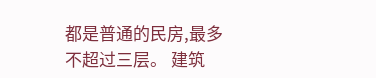都是普通的民房,最多不超过三层。 建筑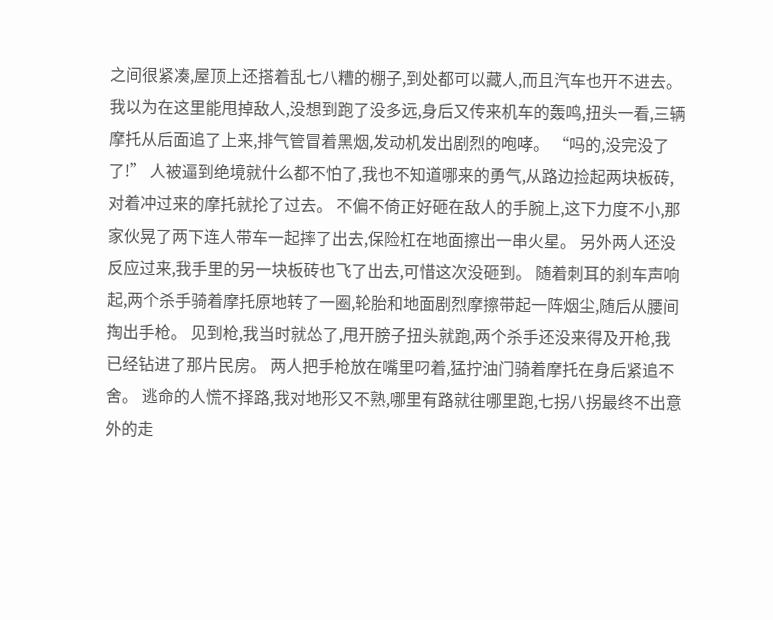之间很紧凑,屋顶上还搭着乱七八糟的棚子,到处都可以藏人,而且汽车也开不进去。 我以为在这里能甩掉敌人,没想到跑了没多远,身后又传来机车的轰鸣,扭头一看,三辆摩托从后面追了上来,排气管冒着黑烟,发动机发出剧烈的咆哮。 “吗的,没完没了了!” 人被逼到绝境就什么都不怕了,我也不知道哪来的勇气,从路边捡起两块板砖,对着冲过来的摩托就抡了过去。 不偏不倚正好砸在敌人的手腕上,这下力度不小,那家伙晃了两下连人带车一起摔了出去,保险杠在地面擦出一串火星。 另外两人还没反应过来,我手里的另一块板砖也飞了出去,可惜这次没砸到。 随着刺耳的刹车声响起,两个杀手骑着摩托原地转了一圈,轮胎和地面剧烈摩擦带起一阵烟尘,随后从腰间掏出手枪。 见到枪,我当时就怂了,甩开膀子扭头就跑,两个杀手还没来得及开枪,我已经钻进了那片民房。 两人把手枪放在嘴里叼着,猛拧油门骑着摩托在身后紧追不舍。 逃命的人慌不择路,我对地形又不熟,哪里有路就往哪里跑,七拐八拐最终不出意外的走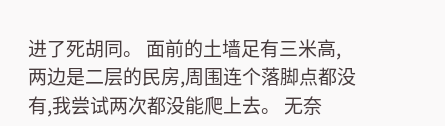进了死胡同。 面前的土墙足有三米高,两边是二层的民房,周围连个落脚点都没有,我尝试两次都没能爬上去。 无奈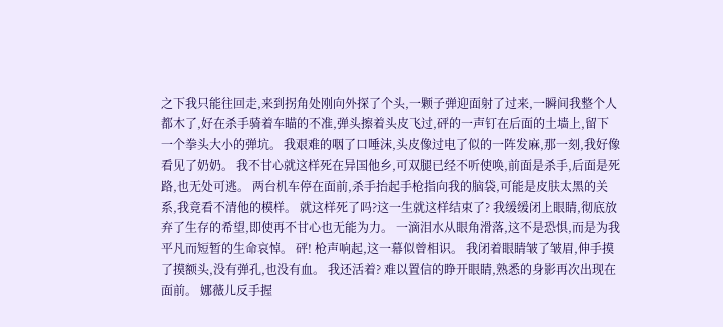之下我只能往回走,来到拐角处刚向外探了个头,一颗子弹迎面射了过来,一瞬间我整个人都木了,好在杀手骑着车瞄的不准,弹头擦着头皮飞过,砰的一声钉在后面的土墙上,留下一个拳头大小的弹坑。 我艰难的咽了口唾沫,头皮像过电了似的一阵发麻,那一刻,我好像看见了奶奶。 我不甘心就这样死在异国他乡,可双腿已经不听使唤,前面是杀手,后面是死路,也无处可逃。 两台机车停在面前,杀手抬起手枪指向我的脑袋,可能是皮肤太黑的关系,我竟看不清他的模样。 就这样死了吗?这一生就这样结束了? 我缓缓闭上眼睛,彻底放弃了生存的希望,即使再不甘心也无能为力。 一滴泪水从眼角滑落,这不是恐惧,而是为我平凡而短暂的生命哀悼。 砰! 枪声响起,这一幕似曾相识。 我闭着眼睛皱了皱眉,伸手摸了摸额头,没有弹孔,也没有血。 我还活着? 难以置信的睁开眼睛,熟悉的身影再次出现在面前。 娜薇儿反手握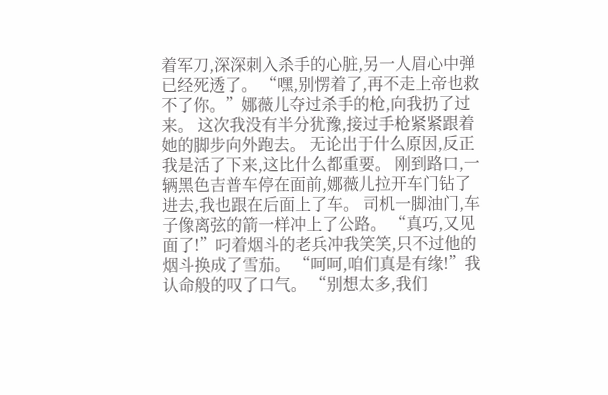着军刀,深深刺入杀手的心脏,另一人眉心中弹已经死透了。 “嘿,别愣着了,再不走上帝也救不了你。”娜薇儿夺过杀手的枪,向我扔了过来。 这次我没有半分犹豫,接过手枪紧紧跟着她的脚步向外跑去。 无论出于什么原因,反正我是活了下来,这比什么都重要。 刚到路口,一辆黑色吉普车停在面前,娜薇儿拉开车门钻了进去,我也跟在后面上了车。 司机一脚油门,车子像离弦的箭一样冲上了公路。 “真巧,又见面了!”叼着烟斗的老兵冲我笑笑,只不过他的烟斗换成了雪茄。 “呵呵,咱们真是有缘!”我认命般的叹了口气。 “别想太多,我们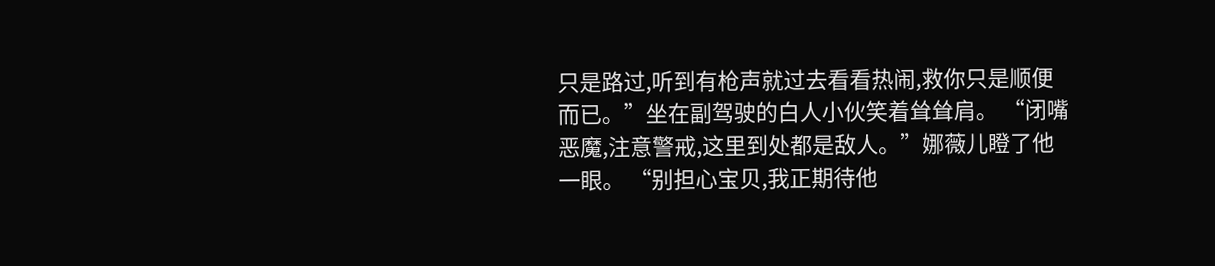只是路过,听到有枪声就过去看看热闹,救你只是顺便而已。”坐在副驾驶的白人小伙笑着耸耸肩。 “闭嘴恶魔,注意警戒,这里到处都是敌人。”娜薇儿瞪了他一眼。 “别担心宝贝,我正期待他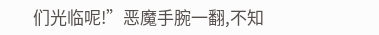们光临呢!”恶魔手腕一翻,不知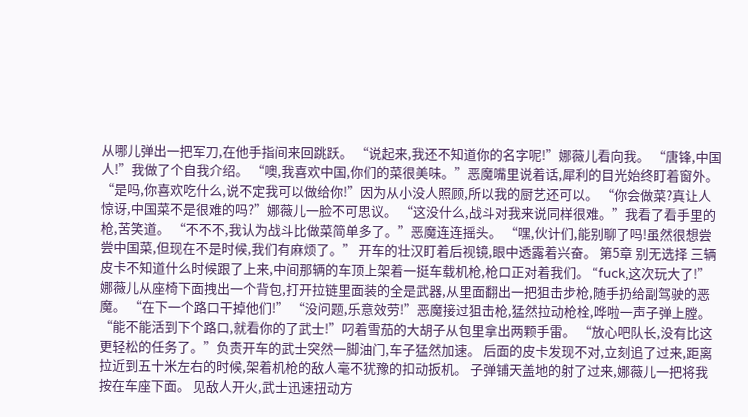从哪儿弹出一把军刀,在他手指间来回跳跃。 “说起来,我还不知道你的名字呢!”娜薇儿看向我。 “唐锋,中国人!”我做了个自我介绍。 “噢,我喜欢中国,你们的菜很美味。”恶魔嘴里说着话,犀利的目光始终盯着窗外。 “是吗,你喜欢吃什么,说不定我可以做给你!”因为从小没人照顾,所以我的厨艺还可以。 “你会做菜?真让人惊讶,中国菜不是很难的吗?”娜薇儿一脸不可思议。 “这没什么,战斗对我来说同样很难。”我看了看手里的枪,苦笑道。 “不不不,我认为战斗比做菜简单多了。”恶魔连连摇头。 “嘿,伙计们,能别聊了吗!虽然很想尝尝中国菜,但现在不是时候,我们有麻烦了。” 开车的壮汉盯着后视镜,眼中透露着兴奋。 第5章 别无选择 三辆皮卡不知道什么时候跟了上来,中间那辆的车顶上架着一挺车载机枪,枪口正对着我们。 “fuck,这次玩大了!” 娜薇儿从座椅下面拽出一个背包,打开拉链里面装的全是武器,从里面翻出一把狙击步枪,随手扔给副驾驶的恶魔。 “在下一个路口干掉他们!” “没问题,乐意效劳!”恶魔接过狙击枪,猛然拉动枪栓,哗啦一声子弹上膛。 “能不能活到下个路口,就看你的了武士!”叼着雪茄的大胡子从包里拿出两颗手雷。 “放心吧队长,没有比这更轻松的任务了。”负责开车的武士突然一脚油门,车子猛然加速。 后面的皮卡发现不对,立刻追了过来,距离拉近到五十米左右的时候,架着机枪的敌人毫不犹豫的扣动扳机。 子弹铺天盖地的射了过来,娜薇儿一把将我按在车座下面。 见敌人开火,武士迅速扭动方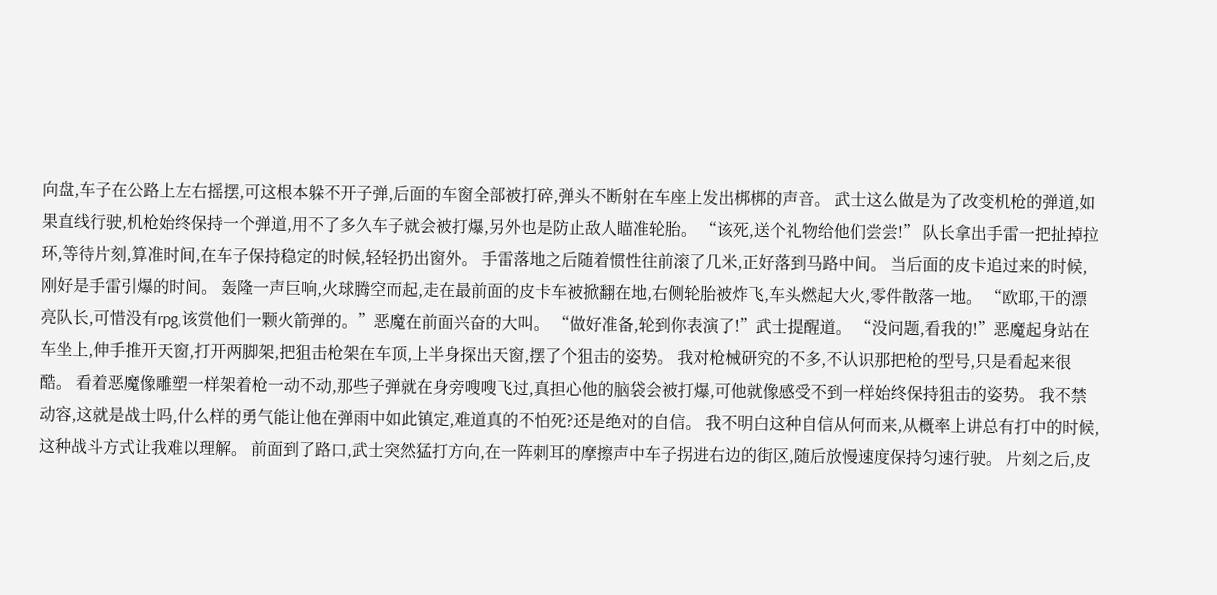向盘,车子在公路上左右摇摆,可这根本躲不开子弹,后面的车窗全部被打碎,弹头不断射在车座上发出梆梆的声音。 武士这么做是为了改变机枪的弹道,如果直线行驶,机枪始终保持一个弹道,用不了多久车子就会被打爆,另外也是防止敌人瞄准轮胎。 “该死,送个礼物给他们尝尝!” 队长拿出手雷一把扯掉拉环,等待片刻,算准时间,在车子保持稳定的时候,轻轻扔出窗外。 手雷落地之后随着惯性往前滚了几米,正好落到马路中间。 当后面的皮卡追过来的时候,刚好是手雷引爆的时间。 轰隆一声巨响,火球腾空而起,走在最前面的皮卡车被掀翻在地,右侧轮胎被炸飞,车头燃起大火,零件散落一地。 “欧耶,干的漂亮队长,可惜没有rpg,该赏他们一颗火箭弹的。”恶魔在前面兴奋的大叫。 “做好准备,轮到你表演了!”武士提醒道。 “没问题,看我的!”恶魔起身站在车坐上,伸手推开天窗,打开两脚架,把狙击枪架在车顶,上半身探出天窗,摆了个狙击的姿势。 我对枪械研究的不多,不认识那把枪的型号,只是看起来很酷。 看着恶魔像雕塑一样架着枪一动不动,那些子弹就在身旁嗖嗖飞过,真担心他的脑袋会被打爆,可他就像感受不到一样始终保持狙击的姿势。 我不禁动容,这就是战士吗,什么样的勇气能让他在弹雨中如此镇定,难道真的不怕死?还是绝对的自信。 我不明白这种自信从何而来,从概率上讲总有打中的时候,这种战斗方式让我难以理解。 前面到了路口,武士突然猛打方向,在一阵刺耳的摩擦声中车子拐进右边的街区,随后放慢速度保持匀速行驶。 片刻之后,皮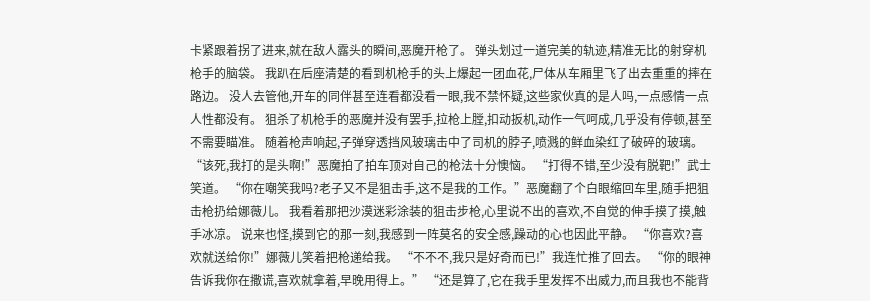卡紧跟着拐了进来,就在敌人露头的瞬间,恶魔开枪了。 弹头划过一道完美的轨迹,精准无比的射穿机枪手的脑袋。 我趴在后座清楚的看到机枪手的头上爆起一团血花,尸体从车厢里飞了出去重重的摔在路边。 没人去管他,开车的同伴甚至连看都没看一眼,我不禁怀疑,这些家伙真的是人吗,一点感情一点人性都没有。 狙杀了机枪手的恶魔并没有罢手,拉枪上膛,扣动扳机,动作一气呵成,几乎没有停顿,甚至不需要瞄准。 随着枪声响起,子弹穿透挡风玻璃击中了司机的脖子,喷溅的鲜血染红了破碎的玻璃。 “该死,我打的是头啊!”恶魔拍了拍车顶对自己的枪法十分懊恼。 “打得不错,至少没有脱靶!”武士笑道。 “你在嘲笑我吗?老子又不是狙击手,这不是我的工作。”恶魔翻了个白眼缩回车里,随手把狙击枪扔给娜薇儿。 我看着那把沙漠迷彩涂装的狙击步枪,心里说不出的喜欢,不自觉的伸手摸了摸,触手冰凉。 说来也怪,摸到它的那一刻,我感到一阵莫名的安全感,躁动的心也因此平静。 “你喜欢?喜欢就送给你!”娜薇儿笑着把枪递给我。 “不不不,我只是好奇而已!”我连忙推了回去。 “你的眼神告诉我你在撒谎,喜欢就拿着,早晚用得上。” “还是算了,它在我手里发挥不出威力,而且我也不能背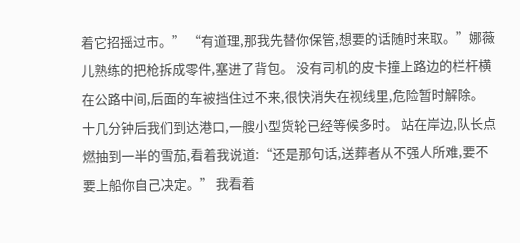着它招摇过市。” “有道理,那我先替你保管,想要的话随时来取。”娜薇儿熟练的把枪拆成零件,塞进了背包。 没有司机的皮卡撞上路边的栏杆横在公路中间,后面的车被挡住过不来,很快消失在视线里,危险暂时解除。 十几分钟后我们到达港口,一艘小型货轮已经等候多时。 站在岸边,队长点燃抽到一半的雪茄,看着我说道:“还是那句话,送葬者从不强人所难,要不要上船你自己决定。” 我看着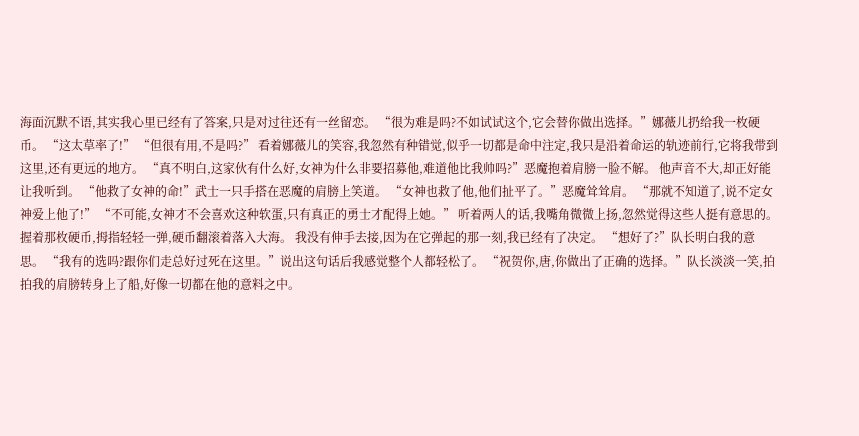海面沉默不语,其实我心里已经有了答案,只是对过往还有一丝留恋。 “很为难是吗?不如试试这个,它会替你做出选择。”娜薇儿扔给我一枚硬币。 “这太草率了!” “但很有用,不是吗?” 看着娜薇儿的笑容,我忽然有种错觉,似乎一切都是命中注定,我只是沿着命运的轨迹前行,它将我带到这里,还有更远的地方。 “真不明白,这家伙有什么好,女神为什么非要招募他,难道他比我帅吗?”恶魔抱着肩膀一脸不解。 他声音不大,却正好能让我听到。 “他救了女神的命!”武士一只手搭在恶魔的肩膀上笑道。 “女神也救了他,他们扯平了。”恶魔耸耸肩。 “那就不知道了,说不定女神爱上他了!” “不可能,女神才不会喜欢这种软蛋,只有真正的勇士才配得上她。” 听着两人的话,我嘴角微微上扬,忽然觉得这些人挺有意思的。 握着那枚硬币,拇指轻轻一弹,硬币翻滚着落入大海。 我没有伸手去接,因为在它弹起的那一刻,我已经有了决定。 “想好了?”队长明白我的意思。 “我有的选吗?跟你们走总好过死在这里。”说出这句话后我感觉整个人都轻松了。 “祝贺你,唐,你做出了正确的选择。”队长淡淡一笑,拍拍我的肩膀转身上了船,好像一切都在他的意料之中。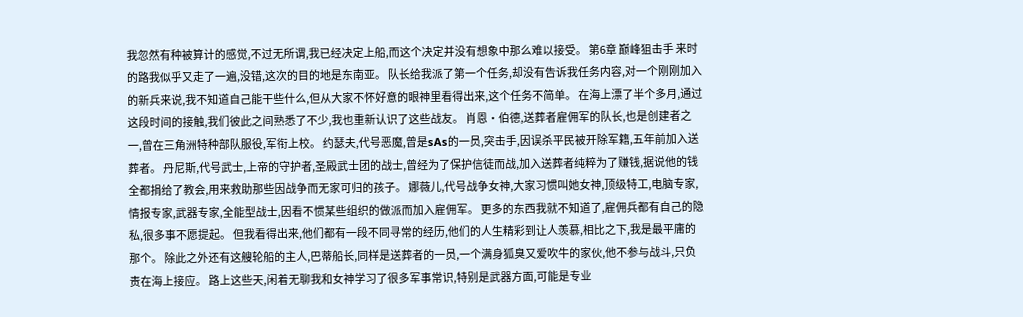我忽然有种被算计的感觉,不过无所谓,我已经决定上船,而这个决定并没有想象中那么难以接受。 第6章 巅峰狙击手 来时的路我似乎又走了一遍,没错,这次的目的地是东南亚。 队长给我派了第一个任务,却没有告诉我任务内容,对一个刚刚加入的新兵来说,我不知道自己能干些什么,但从大家不怀好意的眼神里看得出来,这个任务不简单。 在海上漂了半个多月,通过这段时间的接触,我们彼此之间熟悉了不少,我也重新认识了这些战友。 肖恩·伯德,送葬者雇佣军的队长,也是创建者之一,曾在三角洲特种部队服役,军衔上校。 约瑟夫,代号恶魔,曾是sAs的一员,突击手,因误杀平民被开除军籍,五年前加入送葬者。 丹尼斯,代号武士,上帝的守护者,圣殿武士团的战士,曾经为了保护信徒而战,加入送葬者纯粹为了赚钱,据说他的钱全都捐给了教会,用来救助那些因战争而无家可归的孩子。 娜薇儿,代号战争女神,大家习惯叫她女神,顶级特工,电脑专家,情报专家,武器专家,全能型战士,因看不惯某些组织的做派而加入雇佣军。 更多的东西我就不知道了,雇佣兵都有自己的隐私,很多事不愿提起。 但我看得出来,他们都有一段不同寻常的经历,他们的人生精彩到让人羡慕,相比之下,我是最平庸的那个。 除此之外还有这艘轮船的主人,巴蒂船长,同样是送葬者的一员,一个满身狐臭又爱吹牛的家伙,他不参与战斗,只负责在海上接应。 路上这些天,闲着无聊我和女神学习了很多军事常识,特别是武器方面,可能是专业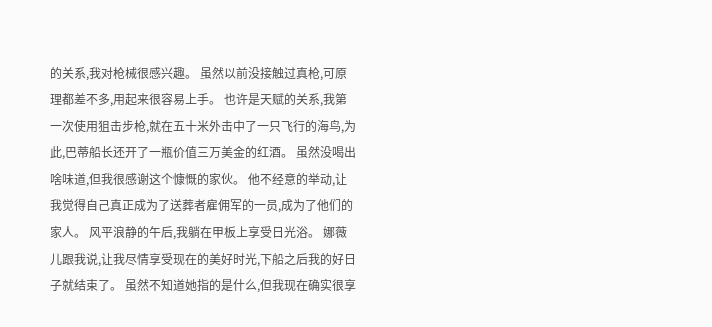的关系,我对枪械很感兴趣。 虽然以前没接触过真枪,可原理都差不多,用起来很容易上手。 也许是天赋的关系,我第一次使用狙击步枪,就在五十米外击中了一只飞行的海鸟,为此,巴蒂船长还开了一瓶价值三万美金的红酒。 虽然没喝出啥味道,但我很感谢这个慷慨的家伙。 他不经意的举动,让我觉得自己真正成为了送葬者雇佣军的一员,成为了他们的家人。 风平浪静的午后,我躺在甲板上享受日光浴。 娜薇儿跟我说,让我尽情享受现在的美好时光,下船之后我的好日子就结束了。 虽然不知道她指的是什么,但我现在确实很享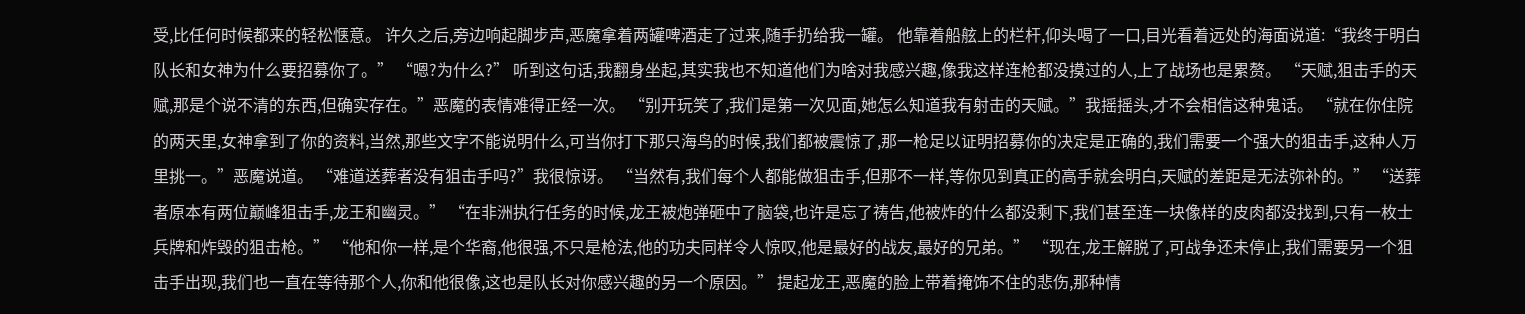受,比任何时候都来的轻松惬意。 许久之后,旁边响起脚步声,恶魔拿着两罐啤酒走了过来,随手扔给我一罐。 他靠着船舷上的栏杆,仰头喝了一口,目光看着远处的海面说道:“我终于明白队长和女神为什么要招募你了。” “嗯?为什么?” 听到这句话,我翻身坐起,其实我也不知道他们为啥对我感兴趣,像我这样连枪都没摸过的人,上了战场也是累赘。 “天赋,狙击手的天赋,那是个说不清的东西,但确实存在。”恶魔的表情难得正经一次。 “别开玩笑了,我们是第一次见面,她怎么知道我有射击的天赋。”我摇摇头,才不会相信这种鬼话。 “就在你住院的两天里,女神拿到了你的资料,当然,那些文字不能说明什么,可当你打下那只海鸟的时候,我们都被震惊了,那一枪足以证明招募你的决定是正确的,我们需要一个强大的狙击手,这种人万里挑一。”恶魔说道。 “难道送葬者没有狙击手吗?”我很惊讶。 “当然有,我们每个人都能做狙击手,但那不一样,等你见到真正的高手就会明白,天赋的差距是无法弥补的。” “送葬者原本有两位巅峰狙击手,龙王和幽灵。” “在非洲执行任务的时候,龙王被炮弹砸中了脑袋,也许是忘了祷告,他被炸的什么都没剩下,我们甚至连一块像样的皮肉都没找到,只有一枚士兵牌和炸毁的狙击枪。” “他和你一样,是个华裔,他很强,不只是枪法,他的功夫同样令人惊叹,他是最好的战友,最好的兄弟。” “现在,龙王解脱了,可战争还未停止,我们需要另一个狙击手出现,我们也一直在等待那个人,你和他很像,这也是队长对你感兴趣的另一个原因。” 提起龙王,恶魔的脸上带着掩饰不住的悲伤,那种情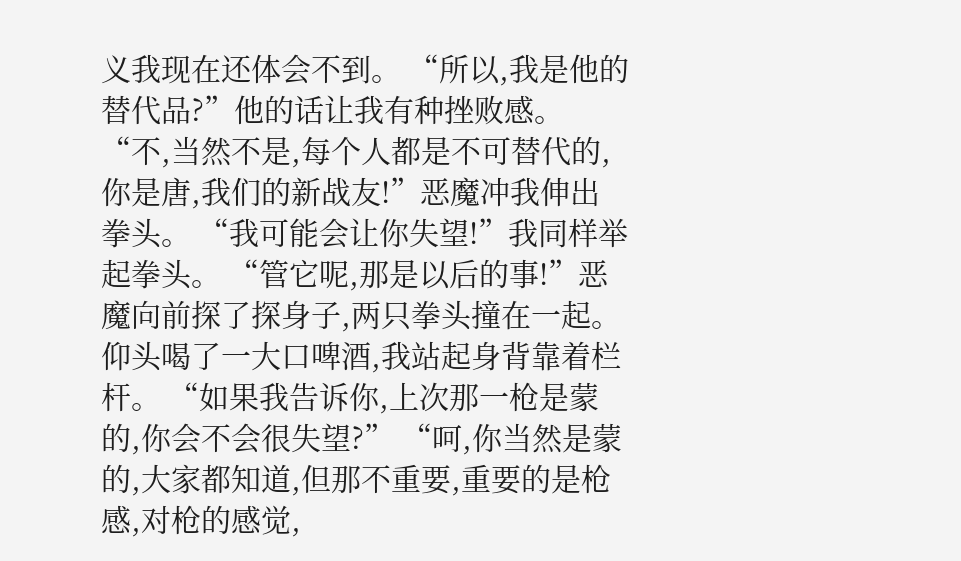义我现在还体会不到。 “所以,我是他的替代品?”他的话让我有种挫败感。 “不,当然不是,每个人都是不可替代的,你是唐,我们的新战友!”恶魔冲我伸出拳头。 “我可能会让你失望!”我同样举起拳头。 “管它呢,那是以后的事!”恶魔向前探了探身子,两只拳头撞在一起。 仰头喝了一大口啤酒,我站起身背靠着栏杆。 “如果我告诉你,上次那一枪是蒙的,你会不会很失望?” “呵,你当然是蒙的,大家都知道,但那不重要,重要的是枪感,对枪的感觉,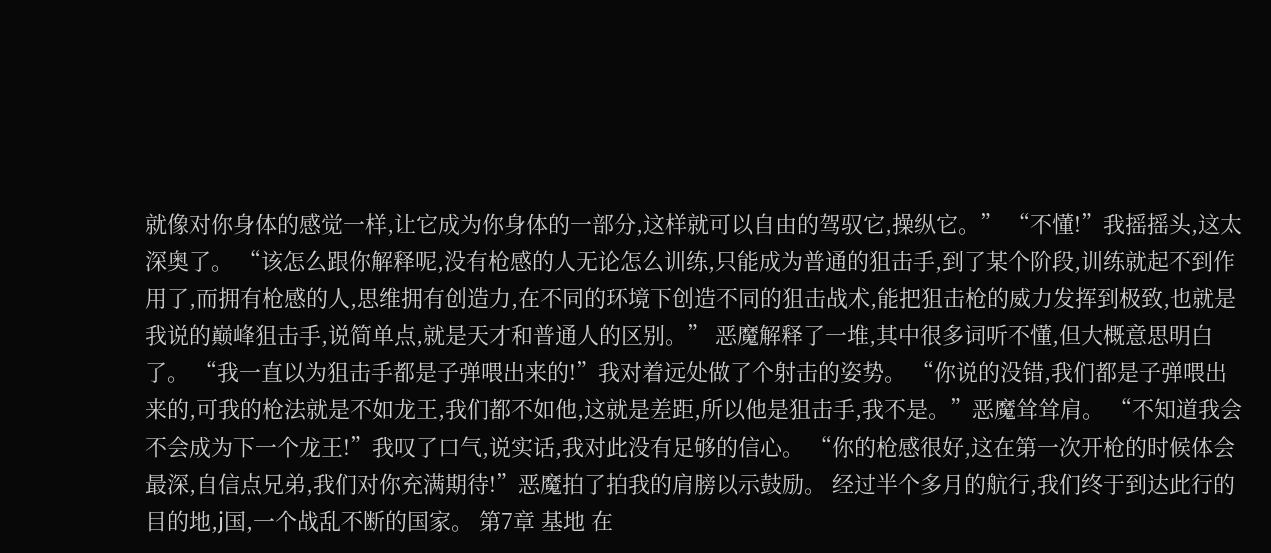就像对你身体的感觉一样,让它成为你身体的一部分,这样就可以自由的驾驭它,操纵它。” “不懂!”我摇摇头,这太深奥了。 “该怎么跟你解释呢,没有枪感的人无论怎么训练,只能成为普通的狙击手,到了某个阶段,训练就起不到作用了,而拥有枪感的人,思维拥有创造力,在不同的环境下创造不同的狙击战术,能把狙击枪的威力发挥到极致,也就是我说的巅峰狙击手,说简单点,就是天才和普通人的区别。” 恶魔解释了一堆,其中很多词听不懂,但大概意思明白了。 “我一直以为狙击手都是子弹喂出来的!”我对着远处做了个射击的姿势。 “你说的没错,我们都是子弹喂出来的,可我的枪法就是不如龙王,我们都不如他,这就是差距,所以他是狙击手,我不是。”恶魔耸耸肩。 “不知道我会不会成为下一个龙王!”我叹了口气,说实话,我对此没有足够的信心。 “你的枪感很好,这在第一次开枪的时候体会最深,自信点兄弟,我们对你充满期待!”恶魔拍了拍我的肩膀以示鼓励。 经过半个多月的航行,我们终于到达此行的目的地,j国,一个战乱不断的国家。 第7章 基地 在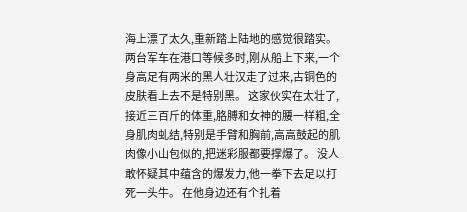海上漂了太久,重新踏上陆地的感觉很踏实。 两台军车在港口等候多时,刚从船上下来,一个身高足有两米的黑人壮汉走了过来,古铜色的皮肤看上去不是特别黑。 这家伙实在太壮了,接近三百斤的体重,胳膊和女神的腰一样粗,全身肌肉虬结,特别是手臂和胸前,高高鼓起的肌肉像小山包似的,把迷彩服都要撑爆了。 没人敢怀疑其中蕴含的爆发力,他一拳下去足以打死一头牛。 在他身边还有个扎着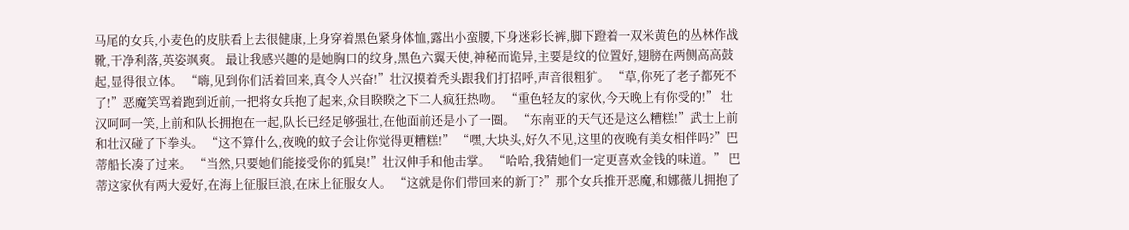马尾的女兵,小麦色的皮肤看上去很健康,上身穿着黑色紧身体恤,露出小蛮腰,下身迷彩长裤,脚下蹬着一双米黄色的丛林作战靴,干净利落,英姿飒爽。 最让我感兴趣的是她胸口的纹身,黑色六翼天使,神秘而诡异,主要是纹的位置好,翅膀在两侧高高鼓起,显得很立体。 “嗨,见到你们活着回来,真令人兴奋!”壮汉摸着秃头跟我们打招呼,声音很粗犷。 “草,你死了老子都死不了!”恶魔笑骂着跑到近前,一把将女兵抱了起来,众目睽睽之下二人疯狂热吻。 “重色轻友的家伙,今天晚上有你受的!” 壮汉呵呵一笑,上前和队长拥抱在一起,队长已经足够强壮,在他面前还是小了一圈。 “东南亚的天气还是这么糟糕!”武士上前和壮汉碰了下拳头。 “这不算什么,夜晚的蚊子会让你觉得更糟糕!” “嘿,大块头,好久不见,这里的夜晚有美女相伴吗?”巴蒂船长凑了过来。 “当然,只要她们能接受你的狐臭!”壮汉伸手和他击掌。 “哈哈,我猜她们一定更喜欢金钱的味道。” 巴蒂这家伙有两大爱好,在海上征服巨浪,在床上征服女人。 “这就是你们带回来的新丁?”那个女兵推开恶魔,和娜薇儿拥抱了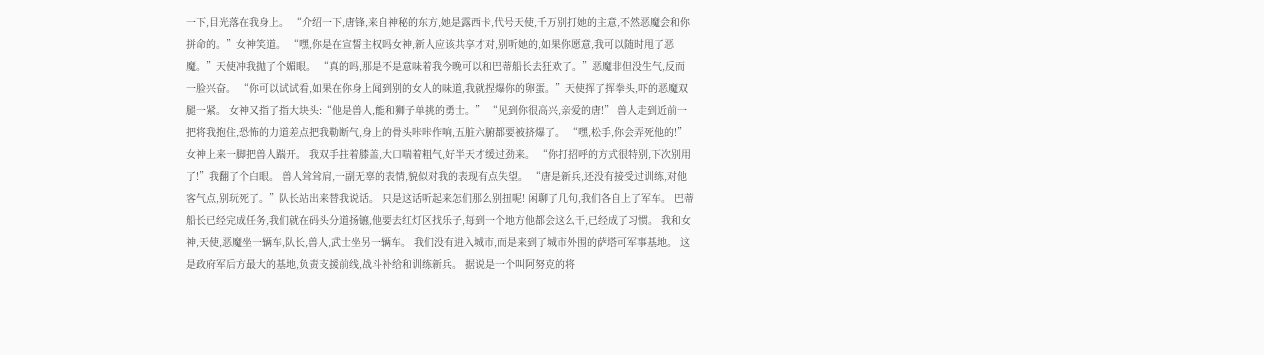一下,目光落在我身上。 “介绍一下,唐锋,来自神秘的东方,她是露西卡,代号天使,千万别打她的主意,不然恶魔会和你拼命的。”女神笑道。 “嘿,你是在宣誓主权吗女神,新人应该共享才对,别听她的,如果你愿意,我可以随时甩了恶魔。”天使冲我抛了个媚眼。 “真的吗,那是不是意味着我今晚可以和巴蒂船长去狂欢了。”恶魔非但没生气,反而一脸兴奋。 “你可以试试看,如果在你身上闻到别的女人的味道,我就捏爆你的卵蛋。”天使挥了挥拳头,吓的恶魔双腿一紧。 女神又指了指大块头:“他是兽人,能和狮子单挑的勇士。” “见到你很高兴,亲爱的唐!” 兽人走到近前一把将我抱住,恐怖的力道差点把我勒断气,身上的骨头咔咔作响,五脏六腑都要被挤爆了。 “嘿,松手,你会弄死他的!”女神上来一脚把兽人踹开。 我双手拄着膝盖,大口喘着粗气,好半天才缓过劲来。 “你打招呼的方式很特别,下次别用了!”我翻了个白眼。 兽人耸耸肩,一副无辜的表情,貌似对我的表现有点失望。 “唐是新兵,还没有接受过训练,对他客气点,别玩死了。”队长站出来替我说话。 只是这话听起来怎们那么别扭呢! 闲聊了几句,我们各自上了军车。 巴蒂船长已经完成任务,我们就在码头分道扬镳,他要去红灯区找乐子,每到一个地方他都会这么干,已经成了习惯。 我和女神,天使,恶魔坐一辆车,队长,兽人,武士坐另一辆车。 我们没有进入城市,而是来到了城市外围的萨塔可军事基地。 这是政府军后方最大的基地,负责支援前线,战斗补给和训练新兵。 据说是一个叫阿努克的将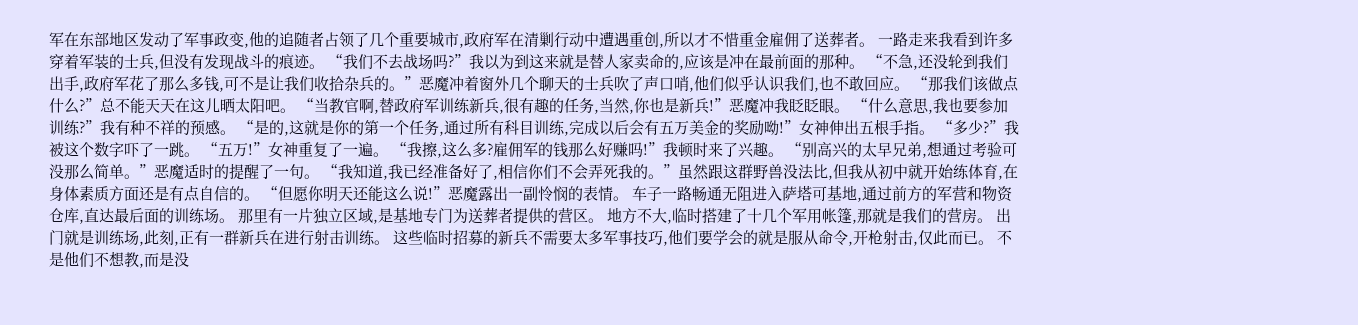军在东部地区发动了军事政变,他的追随者占领了几个重要城市,政府军在清剿行动中遭遇重创,所以才不惜重金雇佣了送葬者。 一路走来我看到许多穿着军装的士兵,但没有发现战斗的痕迹。 “我们不去战场吗?”我以为到这来就是替人家卖命的,应该是冲在最前面的那种。 “不急,还没轮到我们出手,政府军花了那么多钱,可不是让我们收拾杂兵的。”恶魔冲着窗外几个聊天的士兵吹了声口哨,他们似乎认识我们,也不敢回应。 “那我们该做点什么?”总不能天天在这儿晒太阳吧。 “当教官啊,替政府军训练新兵,很有趣的任务,当然,你也是新兵!”恶魔冲我眨眨眼。 “什么意思,我也要参加训练?”我有种不祥的预感。 “是的,这就是你的第一个任务,通过所有科目训练,完成以后会有五万美金的奖励呦!”女神伸出五根手指。 “多少?”我被这个数字吓了一跳。 “五万!”女神重复了一遍。 “我擦,这么多?雇佣军的钱那么好赚吗!”我顿时来了兴趣。 “别高兴的太早兄弟,想通过考验可没那么简单。”恶魔适时的提醒了一句。 “我知道,我已经准备好了,相信你们不会弄死我的。”虽然跟这群野兽没法比,但我从初中就开始练体育,在身体素质方面还是有点自信的。 “但愿你明天还能这么说!”恶魔露出一副怜悯的表情。 车子一路畅通无阻进入萨塔可基地,通过前方的军营和物资仓库,直达最后面的训练场。 那里有一片独立区域,是基地专门为送葬者提供的营区。 地方不大,临时搭建了十几个军用帐篷,那就是我们的营房。 出门就是训练场,此刻,正有一群新兵在进行射击训练。 这些临时招募的新兵不需要太多军事技巧,他们要学会的就是服从命令,开枪射击,仅此而已。 不是他们不想教,而是没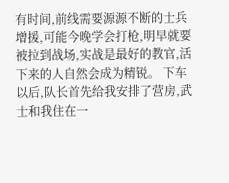有时间,前线需要源源不断的士兵增援,可能今晚学会打枪,明早就要被拉到战场,实战是最好的教官,活下来的人自然会成为精锐。 下车以后,队长首先给我安排了营房,武士和我住在一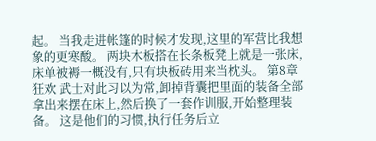起。 当我走进帐篷的时候才发现,这里的军营比我想象的更寒酸。 两块木板搭在长条板凳上就是一张床,床单被褥一概没有,只有块板砖用来当枕头。 第8章 狂欢 武士对此习以为常,卸掉背囊把里面的装备全部拿出来摆在床上,然后换了一套作训服,开始整理装备。 这是他们的习惯,执行任务后立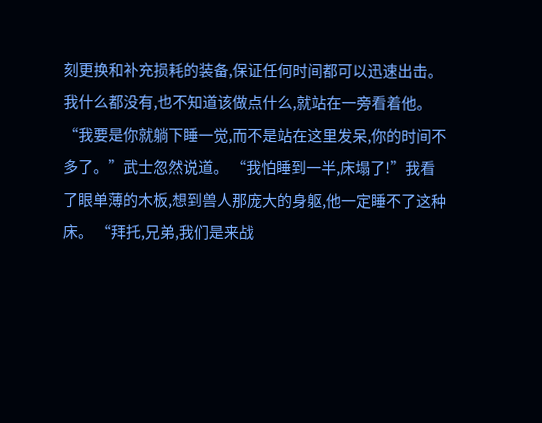刻更换和补充损耗的装备,保证任何时间都可以迅速出击。 我什么都没有,也不知道该做点什么,就站在一旁看着他。 “我要是你就躺下睡一觉,而不是站在这里发呆,你的时间不多了。”武士忽然说道。 “我怕睡到一半,床塌了!”我看了眼单薄的木板,想到兽人那庞大的身躯,他一定睡不了这种床。 “拜托,兄弟,我们是来战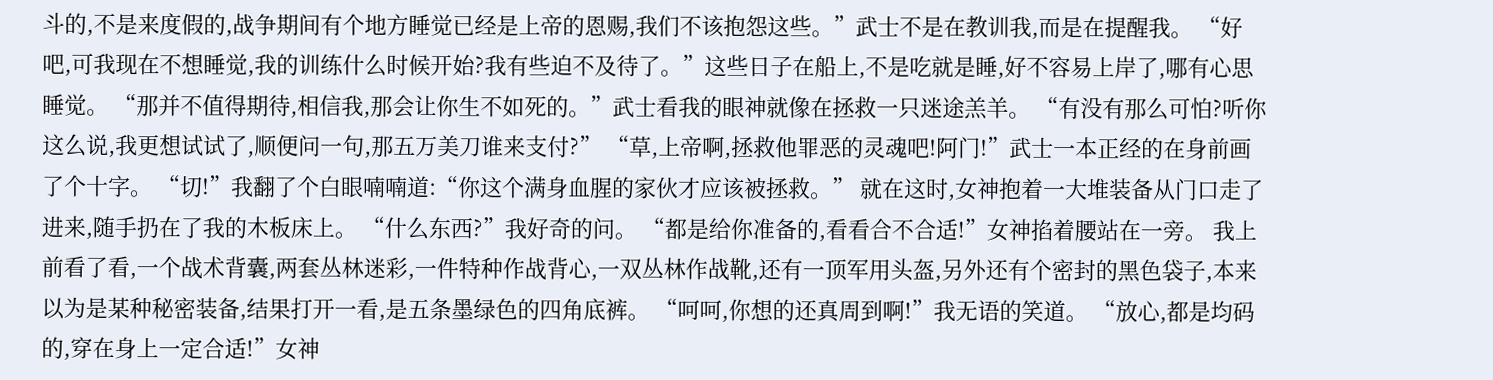斗的,不是来度假的,战争期间有个地方睡觉已经是上帝的恩赐,我们不该抱怨这些。”武士不是在教训我,而是在提醒我。 “好吧,可我现在不想睡觉,我的训练什么时候开始?我有些迫不及待了。”这些日子在船上,不是吃就是睡,好不容易上岸了,哪有心思睡觉。 “那并不值得期待,相信我,那会让你生不如死的。”武士看我的眼神就像在拯救一只迷途羔羊。 “有没有那么可怕?听你这么说,我更想试试了,顺便问一句,那五万美刀谁来支付?” “草,上帝啊,拯救他罪恶的灵魂吧!阿门!”武士一本正经的在身前画了个十字。 “切!”我翻了个白眼喃喃道:“你这个满身血腥的家伙才应该被拯救。” 就在这时,女神抱着一大堆装备从门口走了进来,随手扔在了我的木板床上。 “什么东西?”我好奇的问。 “都是给你准备的,看看合不合适!”女神掐着腰站在一旁。 我上前看了看,一个战术背囊,两套丛林迷彩,一件特种作战背心,一双丛林作战靴,还有一顶军用头盔,另外还有个密封的黑色袋子,本来以为是某种秘密装备,结果打开一看,是五条墨绿色的四角底裤。 “呵呵,你想的还真周到啊!”我无语的笑道。 “放心,都是均码的,穿在身上一定合适!”女神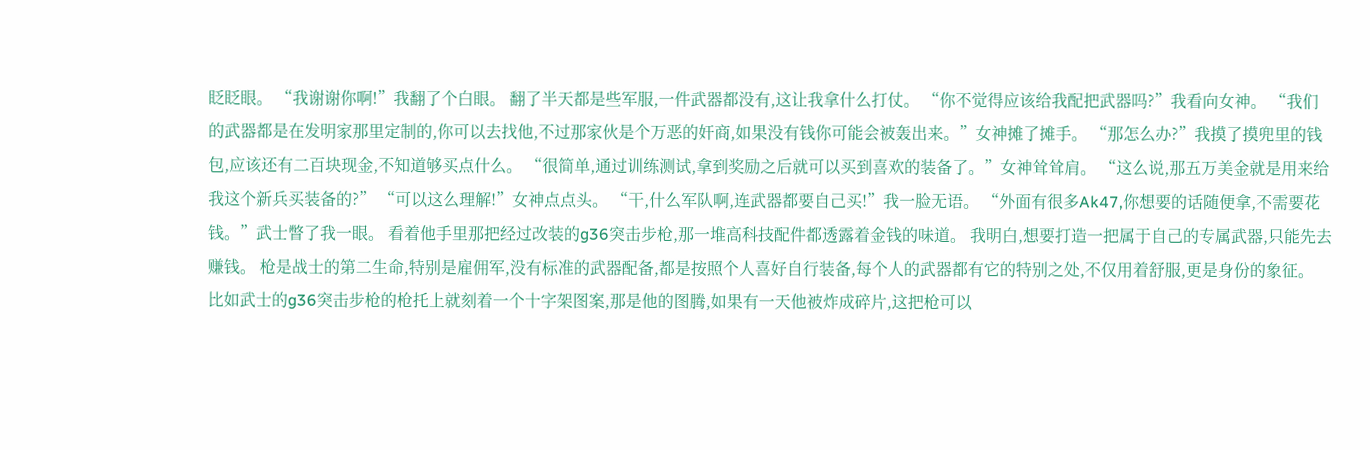眨眨眼。 “我谢谢你啊!”我翻了个白眼。 翻了半天都是些军服,一件武器都没有,这让我拿什么打仗。 “你不觉得应该给我配把武器吗?”我看向女神。 “我们的武器都是在发明家那里定制的,你可以去找他,不过那家伙是个万恶的奸商,如果没有钱你可能会被轰出来。”女神摊了摊手。 “那怎么办?”我摸了摸兜里的钱包,应该还有二百块现金,不知道够买点什么。 “很简单,通过训练测试,拿到奖励之后就可以买到喜欢的装备了。”女神耸耸肩。 “这么说,那五万美金就是用来给我这个新兵买装备的?” “可以这么理解!”女神点点头。 “干,什么军队啊,连武器都要自己买!”我一脸无语。 “外面有很多Ak47,你想要的话随便拿,不需要花钱。”武士瞥了我一眼。 看着他手里那把经过改装的g36突击步枪,那一堆高科技配件都透露着金钱的味道。 我明白,想要打造一把属于自己的专属武器,只能先去赚钱。 枪是战士的第二生命,特别是雇佣军,没有标准的武器配备,都是按照个人喜好自行装备,每个人的武器都有它的特别之处,不仅用着舒服,更是身份的象征。 比如武士的g36突击步枪的枪托上就刻着一个十字架图案,那是他的图腾,如果有一天他被炸成碎片,这把枪可以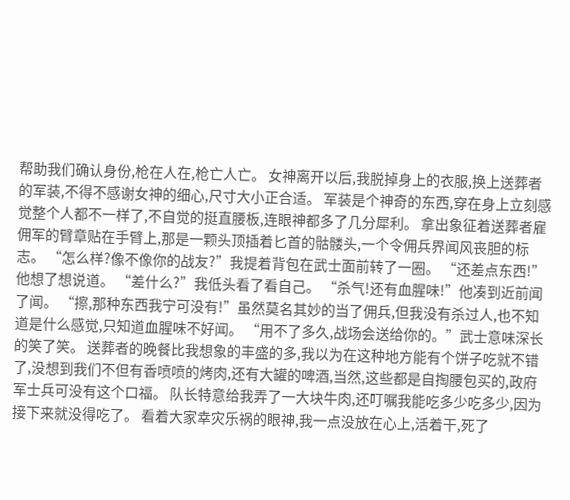帮助我们确认身份,枪在人在,枪亡人亡。 女神离开以后,我脱掉身上的衣服,换上送葬者的军装,不得不感谢女神的细心,尺寸大小正合适。 军装是个神奇的东西,穿在身上立刻感觉整个人都不一样了,不自觉的挺直腰板,连眼神都多了几分犀利。 拿出象征着送葬者雇佣军的臂章贴在手臂上,那是一颗头顶插着匕首的骷髅头,一个令佣兵界闻风丧胆的标志。 “怎么样?像不像你的战友?”我提着背包在武士面前转了一圈。 “还差点东西!”他想了想说道。 “差什么?”我低头看了看自己。 “杀气!还有血腥味!”他凑到近前闻了闻。 “擦,那种东西我宁可没有!”虽然莫名其妙的当了佣兵,但我没有杀过人,也不知道是什么感觉,只知道血腥味不好闻。 “用不了多久,战场会送给你的。”武士意味深长的笑了笑。 送葬者的晚餐比我想象的丰盛的多,我以为在这种地方能有个饼子吃就不错了,没想到我们不但有香喷喷的烤肉,还有大罐的啤酒,当然,这些都是自掏腰包买的,政府军士兵可没有这个口福。 队长特意给我弄了一大块牛肉,还叮嘱我能吃多少吃多少,因为接下来就没得吃了。 看着大家幸灾乐祸的眼神,我一点没放在心上,活着干,死了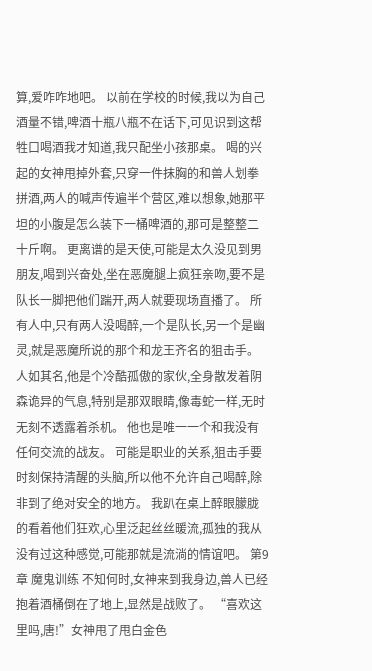算,爱咋咋地吧。 以前在学校的时候,我以为自己酒量不错,啤酒十瓶八瓶不在话下,可见识到这帮牲口喝酒我才知道,我只配坐小孩那桌。 喝的兴起的女神甩掉外套,只穿一件抹胸的和兽人划拳拼酒,两人的喊声传遍半个营区,难以想象,她那平坦的小腹是怎么装下一桶啤酒的,那可是整整二十斤啊。 更离谱的是天使,可能是太久没见到男朋友,喝到兴奋处,坐在恶魔腿上疯狂亲吻,要不是队长一脚把他们踹开,两人就要现场直播了。 所有人中,只有两人没喝醉,一个是队长,另一个是幽灵,就是恶魔所说的那个和龙王齐名的狙击手。 人如其名,他是个冷酷孤傲的家伙,全身散发着阴森诡异的气息,特别是那双眼睛,像毒蛇一样,无时无刻不透露着杀机。 他也是唯一一个和我没有任何交流的战友。 可能是职业的关系,狙击手要时刻保持清醒的头脑,所以他不允许自己喝醉,除非到了绝对安全的地方。 我趴在桌上醉眼朦胧的看着他们狂欢,心里泛起丝丝暖流,孤独的我从没有过这种感觉,可能那就是流淌的情谊吧。 第9章 魔鬼训练 不知何时,女神来到我身边,兽人已经抱着酒桶倒在了地上,显然是战败了。 “喜欢这里吗,唐!”女神甩了甩白金色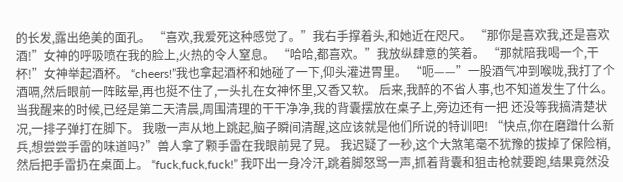的长发,露出绝美的面孔。 “喜欢,我爱死这种感觉了。”我右手撑着头,和她近在咫尺。 “那你是喜欢我,还是喜欢酒!”女神的呼吸喷在我的脸上,火热的令人窒息。 “哈哈,都喜欢。”我放纵肆意的笑着。 “那就陪我喝一个,干杯!”女神举起酒杯。 “cheers!”我也拿起酒杯和她碰了一下,仰头灌进胃里。 “呃——”一股酒气冲到喉咙,我打了个酒嗝,然后眼前一阵眩晕,再也挺不住了,一头扎在女神怀里,又香又软。 后来,我醉的不省人事,也不知道发生了什么。 当我醒来的时候,已经是第二天清晨,周围清理的干干净净,我的背囊摆放在桌子上,旁边还有一把 还没等我搞清楚状况,一排子弹打在脚下。 我嗷一声从地上跳起,脑子瞬间清醒,这应该就是他们所说的特训吧! “快点,你在磨蹭什么新兵,想尝尝手雷的味道吗?”兽人拿了颗手雷在我眼前晃了晃。 我迟疑了一秒,这个大煞笔毫不犹豫的拔掉了保险梢,然后把手雷扔在桌面上。 “fuck,fuck,fuck!” 我吓出一身冷汗,跳着脚怒骂一声,抓着背囊和狙击枪就要跑,结果竟然没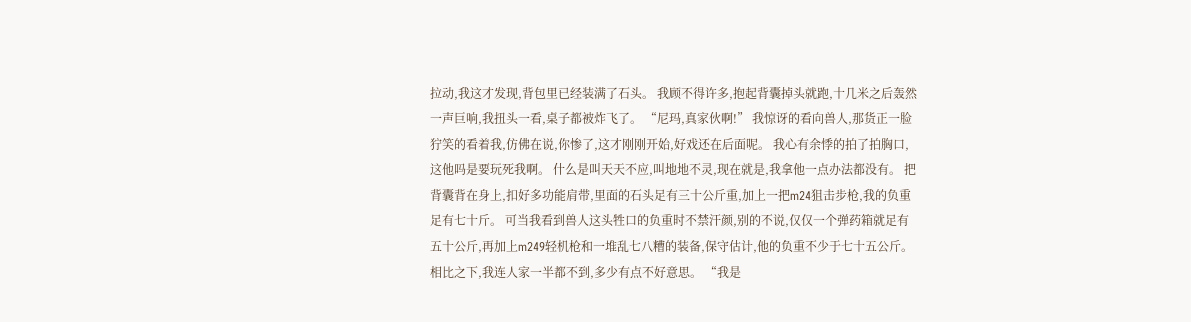拉动,我这才发现,背包里已经装满了石头。 我顾不得许多,抱起背囊掉头就跑,十几米之后轰然一声巨响,我扭头一看,桌子都被炸飞了。 “尼玛,真家伙啊!” 我惊讶的看向兽人,那货正一脸狞笑的看着我,仿佛在说,你惨了,这才刚刚开始,好戏还在后面呢。 我心有余悸的拍了拍胸口,这他吗是要玩死我啊。 什么是叫天天不应,叫地地不灵,现在就是,我拿他一点办法都没有。 把背囊背在身上,扣好多功能肩带,里面的石头足有三十公斤重,加上一把m24狙击步枪,我的负重足有七十斤。 可当我看到兽人这头牲口的负重时不禁汗颜,别的不说,仅仅一个弹药箱就足有五十公斤,再加上m249轻机枪和一堆乱七八糟的装备,保守估计,他的负重不少于七十五公斤。 相比之下,我连人家一半都不到,多少有点不好意思。 “我是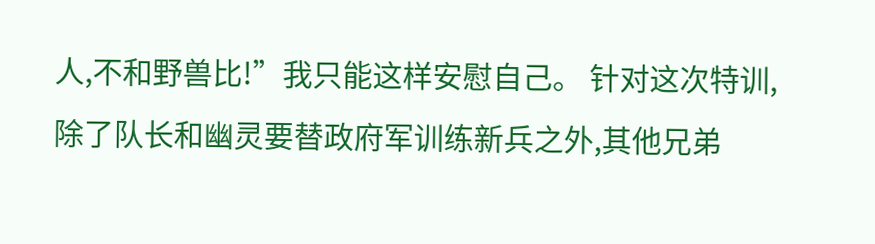人,不和野兽比!”我只能这样安慰自己。 针对这次特训,除了队长和幽灵要替政府军训练新兵之外,其他兄弟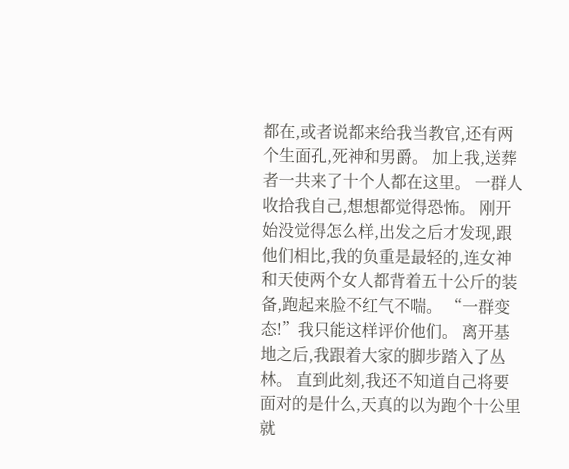都在,或者说都来给我当教官,还有两个生面孔,死神和男爵。 加上我,送葬者一共来了十个人都在这里。 一群人收拾我自己,想想都觉得恐怖。 刚开始没觉得怎么样,出发之后才发现,跟他们相比,我的负重是最轻的,连女神和天使两个女人都背着五十公斤的装备,跑起来脸不红气不喘。 “一群变态!”我只能这样评价他们。 离开基地之后,我跟着大家的脚步踏入了丛林。 直到此刻,我还不知道自己将要面对的是什么,天真的以为跑个十公里就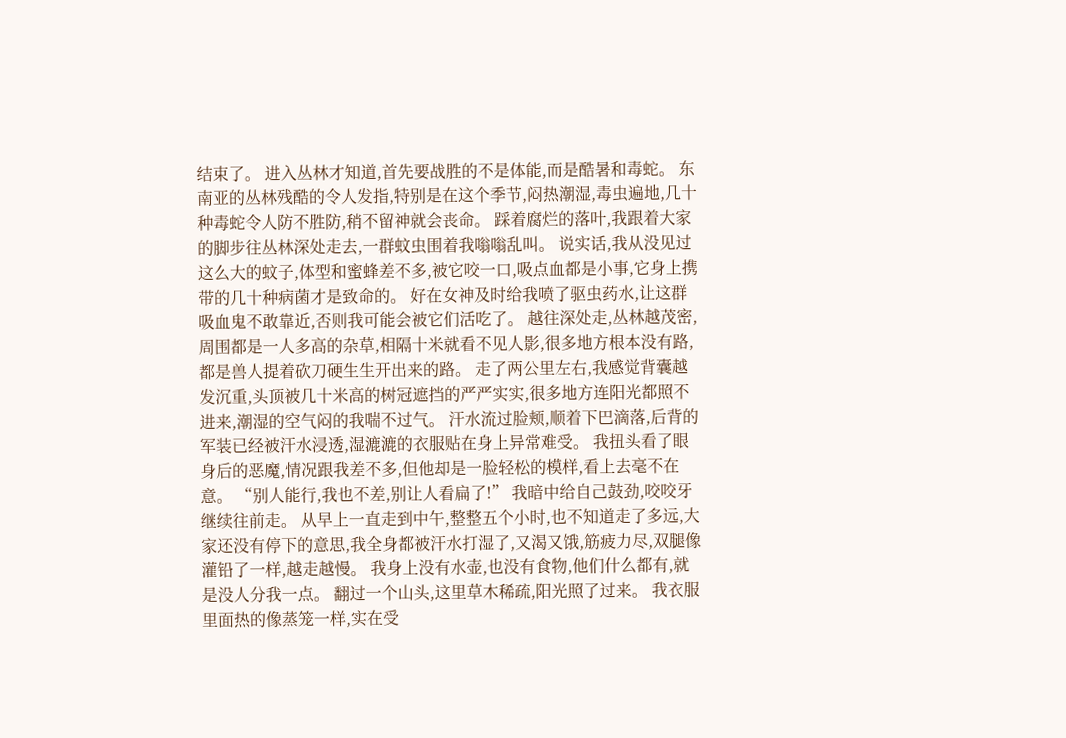结束了。 进入丛林才知道,首先要战胜的不是体能,而是酷暑和毒蛇。 东南亚的丛林残酷的令人发指,特别是在这个季节,闷热潮湿,毒虫遍地,几十种毒蛇令人防不胜防,稍不留神就会丧命。 踩着腐烂的落叶,我跟着大家的脚步往丛林深处走去,一群蚊虫围着我嗡嗡乱叫。 说实话,我从没见过这么大的蚊子,体型和蜜蜂差不多,被它咬一口,吸点血都是小事,它身上携带的几十种病菌才是致命的。 好在女神及时给我喷了驱虫药水,让这群吸血鬼不敢靠近,否则我可能会被它们活吃了。 越往深处走,丛林越茂密,周围都是一人多高的杂草,相隔十米就看不见人影,很多地方根本没有路,都是兽人提着砍刀硬生生开出来的路。 走了两公里左右,我感觉背囊越发沉重,头顶被几十米高的树冠遮挡的严严实实,很多地方连阳光都照不进来,潮湿的空气闷的我喘不过气。 汗水流过脸颊,顺着下巴滴落,后背的军装已经被汗水浸透,湿漉漉的衣服贴在身上异常难受。 我扭头看了眼身后的恶魔,情况跟我差不多,但他却是一脸轻松的模样,看上去毫不在意。 “别人能行,我也不差,别让人看扁了!” 我暗中给自己鼓劲,咬咬牙继续往前走。 从早上一直走到中午,整整五个小时,也不知道走了多远,大家还没有停下的意思,我全身都被汗水打湿了,又渴又饿,筋疲力尽,双腿像灌铅了一样,越走越慢。 我身上没有水壶,也没有食物,他们什么都有,就是没人分我一点。 翻过一个山头,这里草木稀疏,阳光照了过来。 我衣服里面热的像蒸笼一样,实在受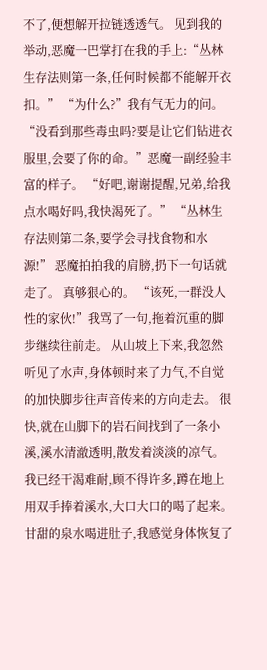不了,便想解开拉链透透气。 见到我的举动,恶魔一巴掌打在我的手上:“丛林生存法则第一条,任何时候都不能解开衣扣。” “为什么?”我有气无力的问。 “没看到那些毒虫吗?要是让它们钻进衣服里,会要了你的命。”恶魔一副经验丰富的样子。 “好吧,谢谢提醒,兄弟,给我点水喝好吗,我快渴死了。” “丛林生存法则第二条,要学会寻找食物和水源!” 恶魔拍拍我的肩膀,扔下一句话就走了。 真够狠心的。 “该死,一群没人性的家伙!”我骂了一句,拖着沉重的脚步继续往前走。 从山坡上下来,我忽然听见了水声,身体顿时来了力气,不自觉的加快脚步往声音传来的方向走去。 很快,就在山脚下的岩石间找到了一条小溪,溪水清澈透明,散发着淡淡的凉气。 我已经干渴难耐,顾不得许多,蹲在地上用双手捧着溪水,大口大口的喝了起来。 甘甜的泉水喝进肚子,我感觉身体恢复了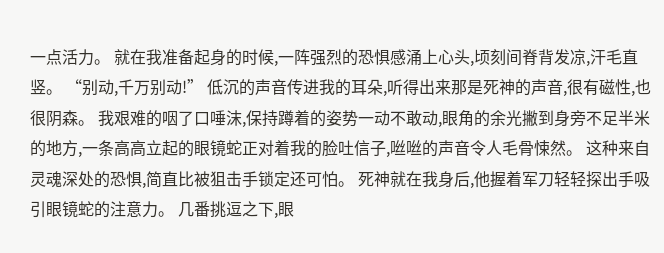一点活力。 就在我准备起身的时候,一阵强烈的恐惧感涌上心头,顷刻间脊背发凉,汗毛直竖。 “别动,千万别动!” 低沉的声音传进我的耳朵,听得出来那是死神的声音,很有磁性,也很阴森。 我艰难的咽了口唾沫,保持蹲着的姿势一动不敢动,眼角的余光撇到身旁不足半米的地方,一条高高立起的眼镜蛇正对着我的脸吐信子,咝咝的声音令人毛骨悚然。 这种来自灵魂深处的恐惧,简直比被狙击手锁定还可怕。 死神就在我身后,他握着军刀轻轻探出手吸引眼镜蛇的注意力。 几番挑逗之下,眼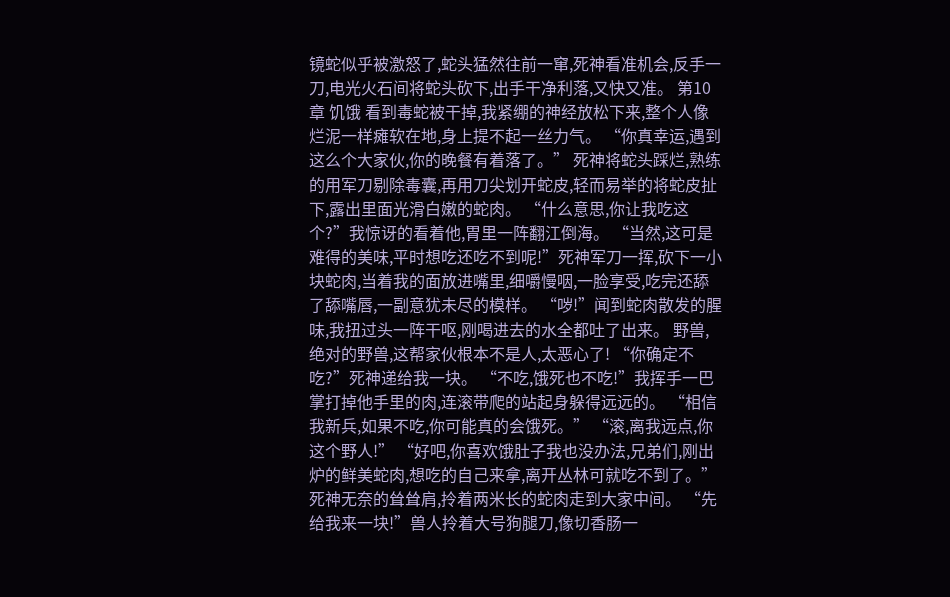镜蛇似乎被激怒了,蛇头猛然往前一窜,死神看准机会,反手一刀,电光火石间将蛇头砍下,出手干净利落,又快又准。 第10章 饥饿 看到毒蛇被干掉,我紧绷的神经放松下来,整个人像烂泥一样瘫软在地,身上提不起一丝力气。 “你真幸运,遇到这么个大家伙,你的晚餐有着落了。” 死神将蛇头踩烂,熟练的用军刀剔除毒囊,再用刀尖划开蛇皮,轻而易举的将蛇皮扯下,露出里面光滑白嫩的蛇肉。 “什么意思,你让我吃这个?”我惊讶的看着他,胃里一阵翻江倒海。 “当然,这可是难得的美味,平时想吃还吃不到呢!”死神军刀一挥,砍下一小块蛇肉,当着我的面放进嘴里,细嚼慢咽,一脸享受,吃完还舔了舔嘴唇,一副意犹未尽的模样。 “哕!”闻到蛇肉散发的腥味,我扭过头一阵干呕,刚喝进去的水全都吐了出来。 野兽,绝对的野兽,这帮家伙根本不是人,太恶心了! “你确定不吃?”死神递给我一块。 “不吃,饿死也不吃!”我挥手一巴掌打掉他手里的肉,连滚带爬的站起身躲得远远的。 “相信我新兵,如果不吃,你可能真的会饿死。” “滚,离我远点,你这个野人!” “好吧,你喜欢饿肚子我也没办法,兄弟们,刚出炉的鲜美蛇肉,想吃的自己来拿,离开丛林可就吃不到了。” 死神无奈的耸耸肩,拎着两米长的蛇肉走到大家中间。 “先给我来一块!”兽人拎着大号狗腿刀,像切香肠一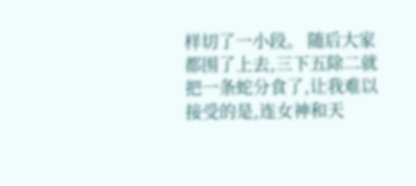样切了一小段。 随后大家都围了上去,三下五除二就把一条蛇分食了,让我难以接受的是,连女神和天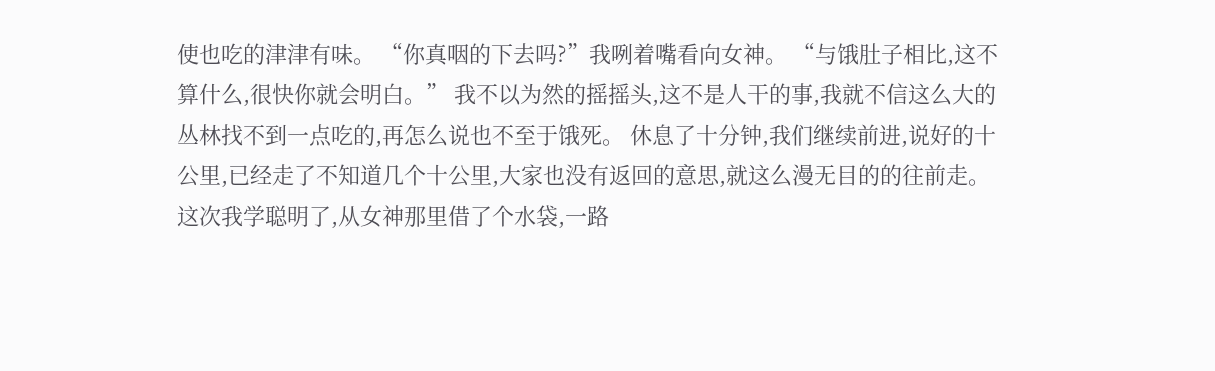使也吃的津津有味。 “你真咽的下去吗?”我咧着嘴看向女神。 “与饿肚子相比,这不算什么,很快你就会明白。” 我不以为然的摇摇头,这不是人干的事,我就不信这么大的丛林找不到一点吃的,再怎么说也不至于饿死。 休息了十分钟,我们继续前进,说好的十公里,已经走了不知道几个十公里,大家也没有返回的意思,就这么漫无目的的往前走。 这次我学聪明了,从女神那里借了个水袋,一路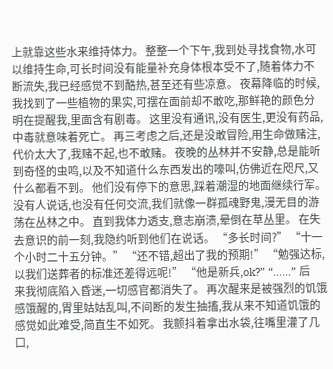上就靠这些水来维持体力。 整整一个下午,我到处寻找食物,水可以维持生命,可长时间没有能量补充身体根本受不了,随着体力不断流失,我已经感觉不到酷热,甚至还有些凉意。 夜幕降临的时候,我找到了一些植物的果实,可摆在面前却不敢吃,那鲜艳的颜色分明在提醒我,里面含有剧毒。 这里没有通讯,没有医生,更没有药品,中毒就意味着死亡。 再三考虑之后,还是没敢冒险,用生命做赌注,代价太大了,我赌不起,也不敢赌。 夜晚的丛林并不安静,总是能听到奇怪的虫鸣,以及不知道什么东西发出的嚎叫,仿佛近在咫尺,又什么都看不到。 他们没有停下的意思,踩着潮湿的地面继续行军。 没有人说话,也没有任何交流,我们就像一群孤魂野鬼,漫无目的游荡在丛林之中。 直到我体力透支,意志崩溃,晕倒在草丛里。 在失去意识的前一刻,我隐约听到他们在说话。 “多长时间?” “十一个小时二十五分钟。” “还不错,超出了我的预期!” “勉强达标,以我们送葬者的标准还差得远呢!” “他是新兵,ok?” “……” 后来我彻底陷入昏迷,一切感官都消失了。 再次醒来是被强烈的饥饿感饿醒的,胃里姑姑乱叫,不间断的发生抽搐,我从来不知道饥饿的感觉如此难受,简直生不如死。 我颤抖着拿出水袋,往嘴里灌了几口,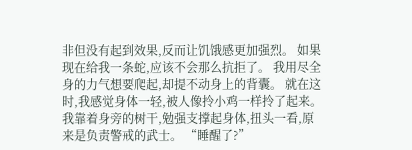非但没有起到效果,反而让饥饿感更加强烈。 如果现在给我一条蛇,应该不会那么抗拒了。 我用尽全身的力气想要爬起,却提不动身上的背囊。 就在这时,我感觉身体一轻,被人像拎小鸡一样拎了起来。 我靠着身旁的树干,勉强支撑起身体,扭头一看,原来是负责警戒的武士。 “睡醒了?”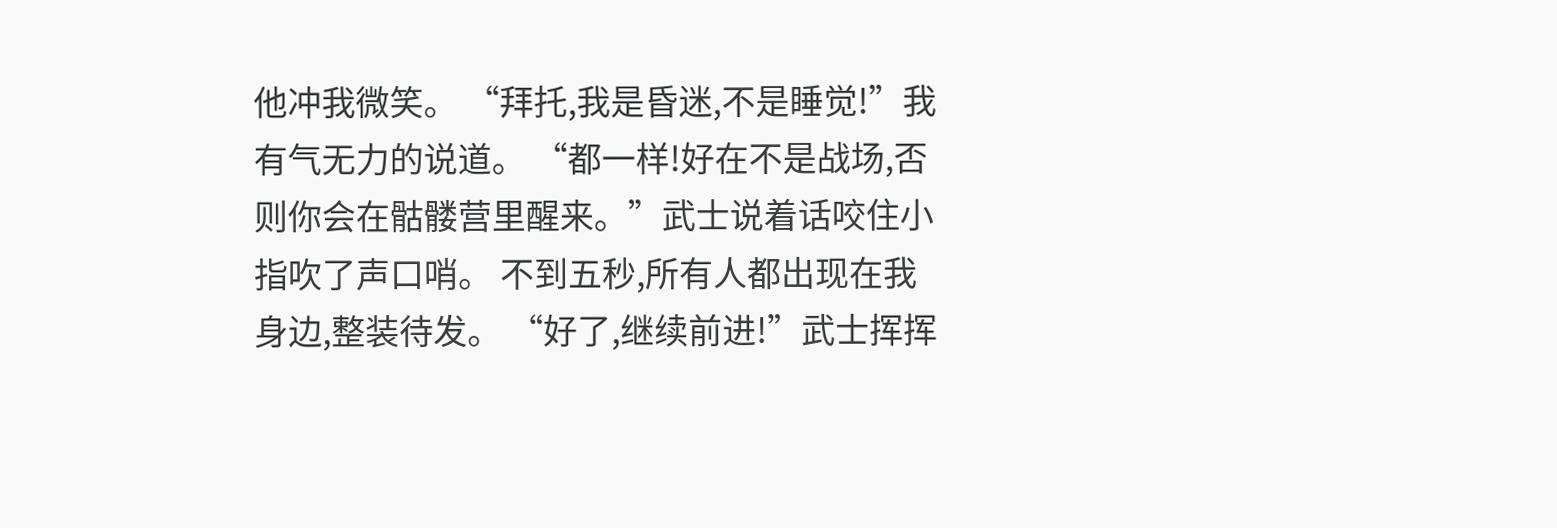他冲我微笑。 “拜托,我是昏迷,不是睡觉!”我有气无力的说道。 “都一样!好在不是战场,否则你会在骷髅营里醒来。”武士说着话咬住小指吹了声口哨。 不到五秒,所有人都出现在我身边,整装待发。 “好了,继续前进!”武士挥挥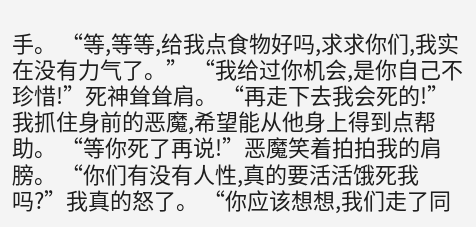手。 “等,等等,给我点食物好吗,求求你们,我实在没有力气了。” “我给过你机会,是你自己不珍惜!”死神耸耸肩。 “再走下去我会死的!”我抓住身前的恶魔,希望能从他身上得到点帮助。 “等你死了再说!”恶魔笑着拍拍我的肩膀。 “你们有没有人性,真的要活活饿死我吗?”我真的怒了。 “你应该想想,我们走了同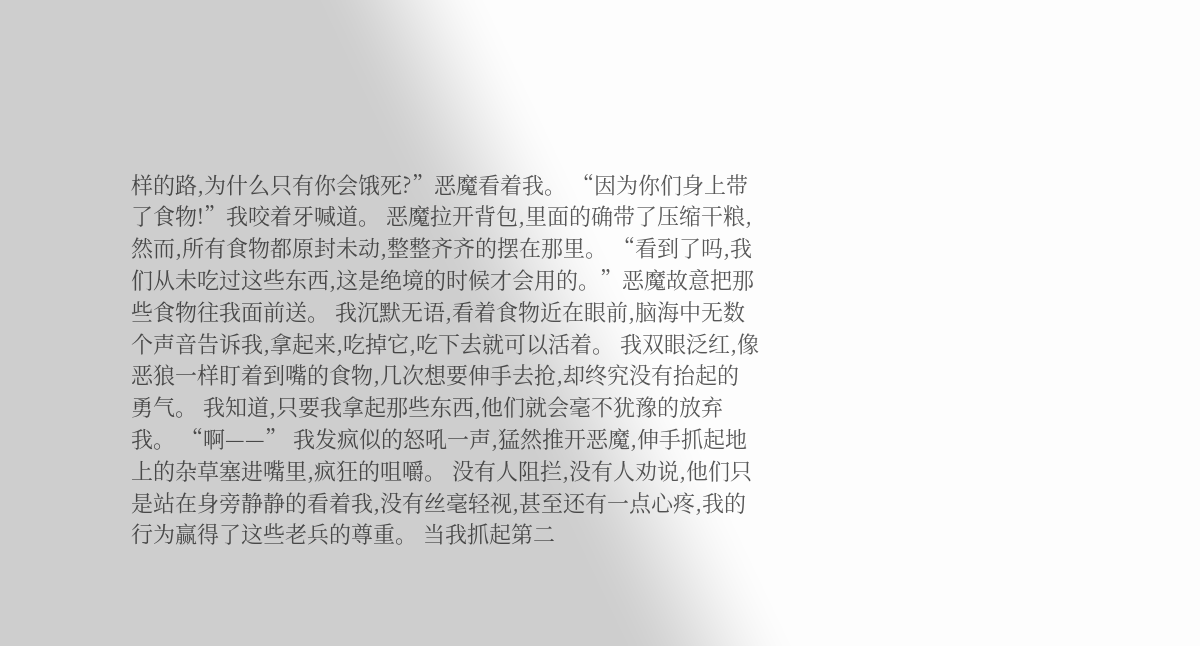样的路,为什么只有你会饿死?”恶魔看着我。 “因为你们身上带了食物!”我咬着牙喊道。 恶魔拉开背包,里面的确带了压缩干粮,然而,所有食物都原封未动,整整齐齐的摆在那里。 “看到了吗,我们从未吃过这些东西,这是绝境的时候才会用的。”恶魔故意把那些食物往我面前送。 我沉默无语,看着食物近在眼前,脑海中无数个声音告诉我,拿起来,吃掉它,吃下去就可以活着。 我双眼泛红,像恶狼一样盯着到嘴的食物,几次想要伸手去抢,却终究没有抬起的勇气。 我知道,只要我拿起那些东西,他们就会毫不犹豫的放弃我。 “啊——” 我发疯似的怒吼一声,猛然推开恶魔,伸手抓起地上的杂草塞进嘴里,疯狂的咀嚼。 没有人阻拦,没有人劝说,他们只是站在身旁静静的看着我,没有丝毫轻视,甚至还有一点心疼,我的行为赢得了这些老兵的尊重。 当我抓起第二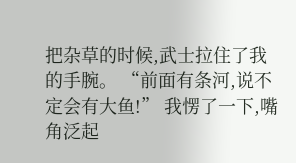把杂草的时候,武士拉住了我的手腕。 “前面有条河,说不定会有大鱼!” 我愣了一下,嘴角泛起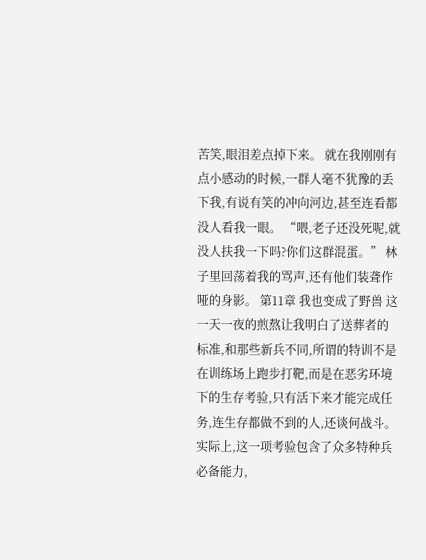苦笑,眼泪差点掉下来。 就在我刚刚有点小感动的时候,一群人毫不犹豫的丢下我,有说有笑的冲向河边,甚至连看都没人看我一眼。 “喂,老子还没死呢,就没人扶我一下吗?你们这群混蛋。” 林子里回荡着我的骂声,还有他们装聋作哑的身影。 第11章 我也变成了野兽 这一天一夜的煎熬让我明白了送葬者的标准,和那些新兵不同,所谓的特训不是在训练场上跑步打靶,而是在恶劣环境下的生存考验,只有活下来才能完成任务,连生存都做不到的人,还谈何战斗。 实际上,这一项考验包含了众多特种兵必备能力,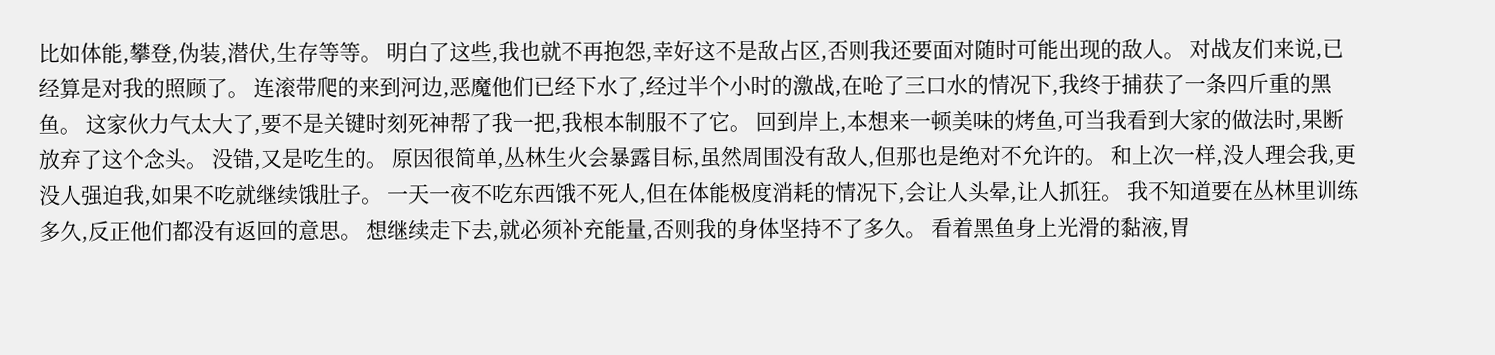比如体能,攀登,伪装,潜伏,生存等等。 明白了这些,我也就不再抱怨,幸好这不是敌占区,否则我还要面对随时可能出现的敌人。 对战友们来说,已经算是对我的照顾了。 连滚带爬的来到河边,恶魔他们已经下水了,经过半个小时的激战,在呛了三口水的情况下,我终于捕获了一条四斤重的黑鱼。 这家伙力气太大了,要不是关键时刻死神帮了我一把,我根本制服不了它。 回到岸上,本想来一顿美味的烤鱼,可当我看到大家的做法时,果断放弃了这个念头。 没错,又是吃生的。 原因很简单,丛林生火会暴露目标,虽然周围没有敌人,但那也是绝对不允许的。 和上次一样,没人理会我,更没人强迫我,如果不吃就继续饿肚子。 一天一夜不吃东西饿不死人,但在体能极度消耗的情况下,会让人头晕,让人抓狂。 我不知道要在丛林里训练多久,反正他们都没有返回的意思。 想继续走下去,就必须补充能量,否则我的身体坚持不了多久。 看着黑鱼身上光滑的黏液,胃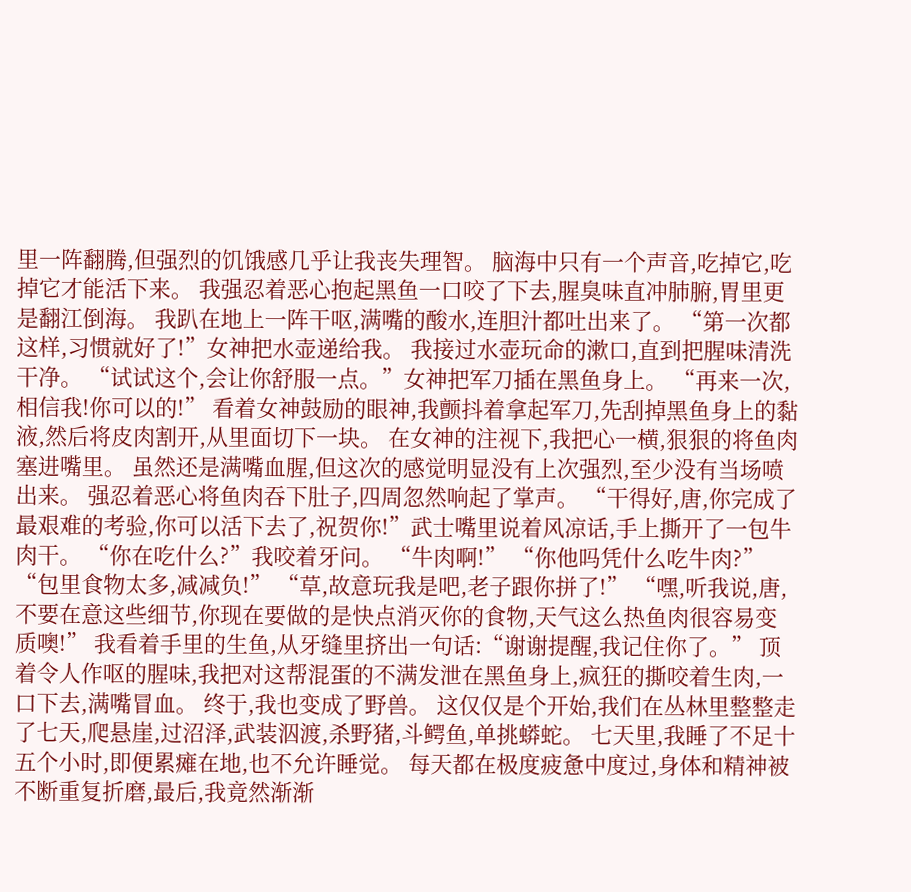里一阵翻腾,但强烈的饥饿感几乎让我丧失理智。 脑海中只有一个声音,吃掉它,吃掉它才能活下来。 我强忍着恶心抱起黑鱼一口咬了下去,腥臭味直冲肺腑,胃里更是翻江倒海。 我趴在地上一阵干呕,满嘴的酸水,连胆汁都吐出来了。 “第一次都这样,习惯就好了!”女神把水壶递给我。 我接过水壶玩命的漱口,直到把腥味清洗干净。 “试试这个,会让你舒服一点。”女神把军刀插在黑鱼身上。 “再来一次,相信我!你可以的!” 看着女神鼓励的眼神,我颤抖着拿起军刀,先刮掉黑鱼身上的黏液,然后将皮肉割开,从里面切下一块。 在女神的注视下,我把心一横,狠狠的将鱼肉塞进嘴里。 虽然还是满嘴血腥,但这次的感觉明显没有上次强烈,至少没有当场喷出来。 强忍着恶心将鱼肉吞下肚子,四周忽然响起了掌声。 “干得好,唐,你完成了最艰难的考验,你可以活下去了,祝贺你!”武士嘴里说着风凉话,手上撕开了一包牛肉干。 “你在吃什么?”我咬着牙问。 “牛肉啊!” “你他吗凭什么吃牛肉?” “包里食物太多,减减负!” “草,故意玩我是吧,老子跟你拼了!” “嘿,听我说,唐,不要在意这些细节,你现在要做的是快点消灭你的食物,天气这么热鱼肉很容易变质噢!” 我看着手里的生鱼,从牙缝里挤出一句话:“谢谢提醒,我记住你了。” 顶着令人作呕的腥味,我把对这帮混蛋的不满发泄在黑鱼身上,疯狂的撕咬着生肉,一口下去,满嘴冒血。 终于,我也变成了野兽。 这仅仅是个开始,我们在丛林里整整走了七天,爬悬崖,过沼泽,武装泅渡,杀野猪,斗鳄鱼,单挑蟒蛇。 七天里,我睡了不足十五个小时,即便累瘫在地,也不允许睡觉。 每天都在极度疲惫中度过,身体和精神被不断重复折磨,最后,我竟然渐渐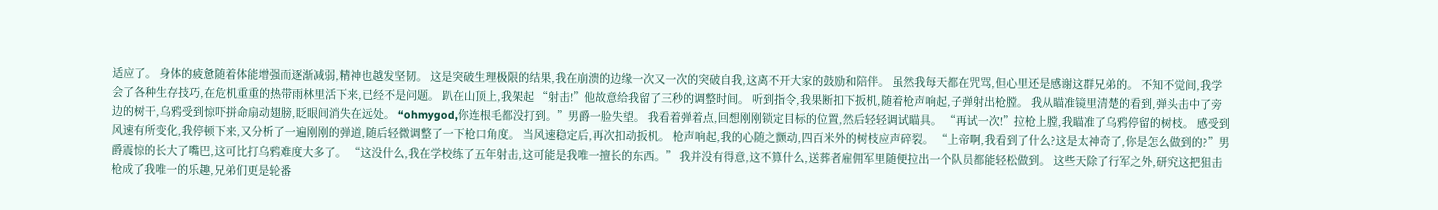适应了。 身体的疲惫随着体能增强而逐渐减弱,精神也越发坚韧。 这是突破生理极限的结果,我在崩溃的边缘一次又一次的突破自我,这离不开大家的鼓励和陪伴。 虽然我每天都在咒骂,但心里还是感谢这群兄弟的。 不知不觉间,我学会了各种生存技巧,在危机重重的热带雨林里活下来,已经不是问题。 趴在山顶上,我架起 “射击!”他故意给我留了三秒的调整时间。 听到指令,我果断扣下扳机,随着枪声响起,子弹射出枪膛。 我从瞄准镜里清楚的看到,弹头击中了旁边的树干,乌鸦受到惊吓拼命扇动翅膀,眨眼间消失在远处。 “ohmygod,你连根毛都没打到。”男爵一脸失望。 我看着弹着点,回想刚刚锁定目标的位置,然后轻轻调试瞄具。 “再试一次!”拉枪上膛,我瞄准了乌鸦停留的树枝。 感受到风速有所变化,我停顿下来,又分析了一遍刚刚的弹道,随后轻微调整了一下枪口角度。 当风速稳定后,再次扣动扳机。 枪声响起,我的心随之颤动,四百米外的树枝应声碎裂。 “上帝啊,我看到了什么?这是太神奇了,你是怎么做到的?”男爵震惊的长大了嘴巴,这可比打乌鸦难度大多了。 “这没什么,我在学校练了五年射击,这可能是我唯一擅长的东西。” 我并没有得意,这不算什么,送葬者雇佣军里随便拉出一个队员都能轻松做到。 这些天除了行军之外,研究这把狙击枪成了我唯一的乐趣,兄弟们更是轮番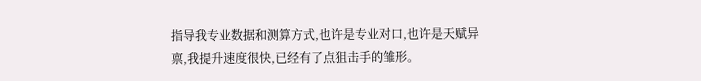指导我专业数据和测算方式,也许是专业对口,也许是天赋异禀,我提升速度很快,已经有了点狙击手的雏形。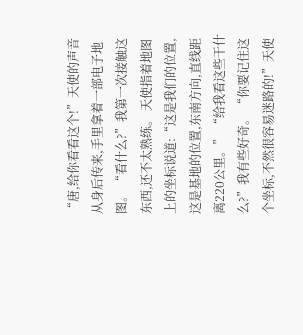“唐,给你看看这个!”天使的声音从身后传来,手里拿着一部电子地图。 “看什么?”我第一次接触这东西,还不太熟练。 天使指着地图上的坐标说道:“这是我们的位置,这是基地的位置,东南方向,直线距离220公里。” “给我看这些干什么?”我有些好奇。 “你要记住这个坐标,不然很容易迷路的!”天使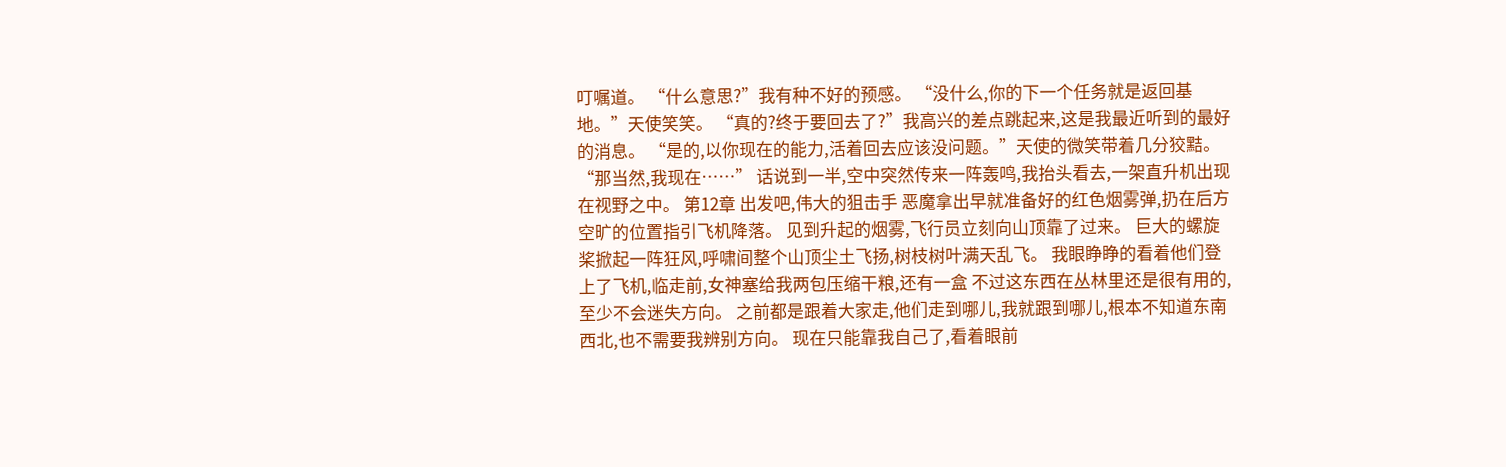叮嘱道。 “什么意思?”我有种不好的预感。 “没什么,你的下一个任务就是返回基地。”天使笑笑。 “真的?终于要回去了?”我高兴的差点跳起来,这是我最近听到的最好的消息。 “是的,以你现在的能力,活着回去应该没问题。”天使的微笑带着几分狡黠。 “那当然,我现在……” 话说到一半,空中突然传来一阵轰鸣,我抬头看去,一架直升机出现在视野之中。 第12章 出发吧,伟大的狙击手 恶魔拿出早就准备好的红色烟雾弹,扔在后方空旷的位置指引飞机降落。 见到升起的烟雾,飞行员立刻向山顶靠了过来。 巨大的螺旋桨掀起一阵狂风,呼啸间整个山顶尘土飞扬,树枝树叶满天乱飞。 我眼睁睁的看着他们登上了飞机,临走前,女神塞给我两包压缩干粮,还有一盒 不过这东西在丛林里还是很有用的,至少不会迷失方向。 之前都是跟着大家走,他们走到哪儿,我就跟到哪儿,根本不知道东南西北,也不需要我辨别方向。 现在只能靠我自己了,看着眼前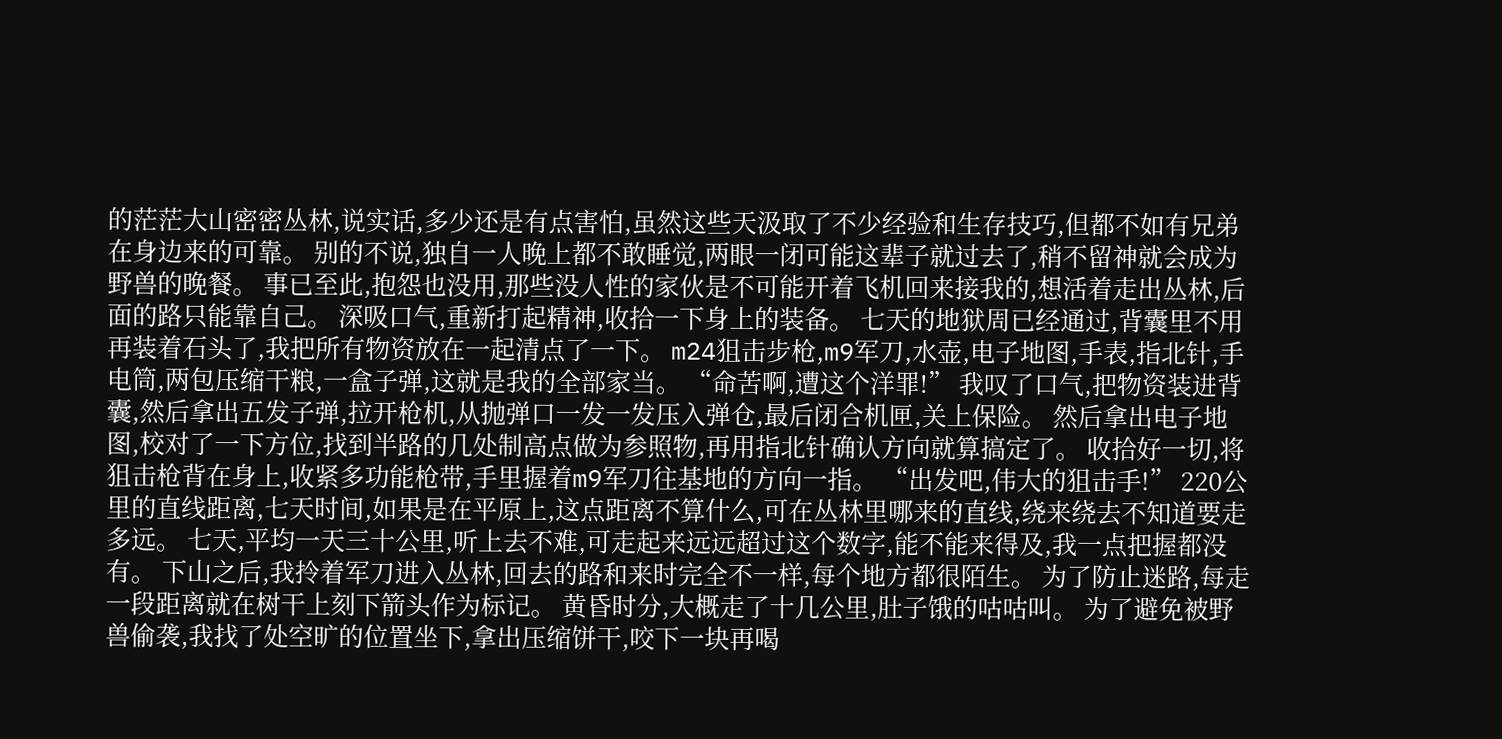的茫茫大山密密丛林,说实话,多少还是有点害怕,虽然这些天汲取了不少经验和生存技巧,但都不如有兄弟在身边来的可靠。 别的不说,独自一人晚上都不敢睡觉,两眼一闭可能这辈子就过去了,稍不留神就会成为野兽的晚餐。 事已至此,抱怨也没用,那些没人性的家伙是不可能开着飞机回来接我的,想活着走出丛林,后面的路只能靠自己。 深吸口气,重新打起精神,收拾一下身上的装备。 七天的地狱周已经通过,背囊里不用再装着石头了,我把所有物资放在一起清点了一下。 m24狙击步枪,m9军刀,水壶,电子地图,手表,指北针,手电筒,两包压缩干粮,一盒子弹,这就是我的全部家当。 “命苦啊,遭这个洋罪!” 我叹了口气,把物资装进背囊,然后拿出五发子弹,拉开枪机,从抛弹口一发一发压入弹仓,最后闭合机匣,关上保险。 然后拿出电子地图,校对了一下方位,找到半路的几处制高点做为参照物,再用指北针确认方向就算搞定了。 收拾好一切,将狙击枪背在身上,收紧多功能枪带,手里握着m9军刀往基地的方向一指。 “出发吧,伟大的狙击手!” 220公里的直线距离,七天时间,如果是在平原上,这点距离不算什么,可在丛林里哪来的直线,绕来绕去不知道要走多远。 七天,平均一天三十公里,听上去不难,可走起来远远超过这个数字,能不能来得及,我一点把握都没有。 下山之后,我拎着军刀进入丛林,回去的路和来时完全不一样,每个地方都很陌生。 为了防止迷路,每走一段距离就在树干上刻下箭头作为标记。 黄昏时分,大概走了十几公里,肚子饿的咕咕叫。 为了避免被野兽偷袭,我找了处空旷的位置坐下,拿出压缩饼干,咬下一块再喝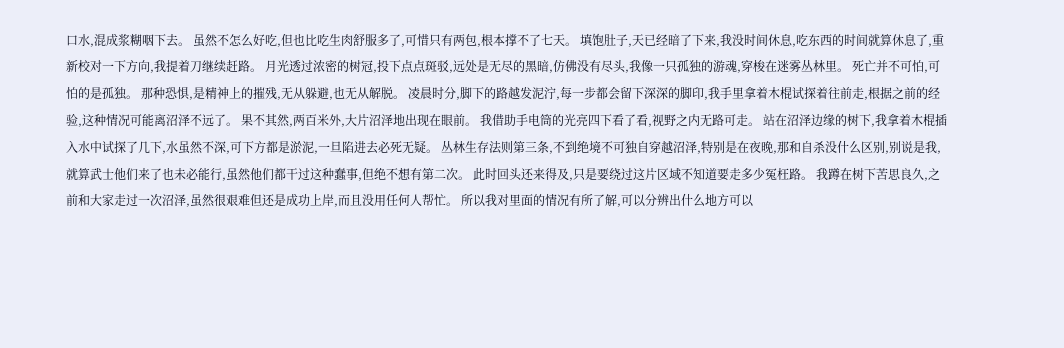口水,混成浆糊咽下去。 虽然不怎么好吃,但也比吃生肉舒服多了,可惜只有两包,根本撑不了七天。 填饱肚子,天已经暗了下来,我没时间休息,吃东西的时间就算休息了,重新校对一下方向,我提着刀继续赶路。 月光透过浓密的树冠,投下点点斑驳,远处是无尽的黑暗,仿佛没有尽头,我像一只孤独的游魂,穿梭在迷雾丛林里。 死亡并不可怕,可怕的是孤独。 那种恐惧,是精神上的摧残,无从躲避,也无从解脱。 凌晨时分,脚下的路越发泥泞,每一步都会留下深深的脚印,我手里拿着木棍试探着往前走,根据之前的经验,这种情况可能离沼泽不远了。 果不其然,两百米外,大片沼泽地出现在眼前。 我借助手电筒的光亮四下看了看,视野之内无路可走。 站在沼泽边缘的树下,我拿着木棍插入水中试探了几下,水虽然不深,可下方都是淤泥,一旦陷进去必死无疑。 丛林生存法则第三条,不到绝境不可独自穿越沼泽,特别是在夜晚,那和自杀没什么区别,别说是我,就算武士他们来了也未必能行,虽然他们都干过这种蠢事,但绝不想有第二次。 此时回头还来得及,只是要绕过这片区域不知道要走多少冤枉路。 我蹲在树下苦思良久,之前和大家走过一次沼泽,虽然很艰难但还是成功上岸,而且没用任何人帮忙。 所以我对里面的情况有所了解,可以分辨出什么地方可以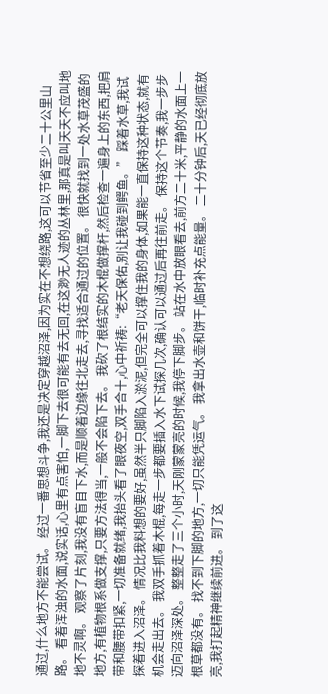通过,什么地方不能尝试。 经过一番思想斗争,我还是决定穿越沼泽,因为实在不想绕路,这可以节省至少二十公里山路。 看着浑浊的水面,说实话,心里有点害怕,一脚下去很可能有去无回,在这渺无人迹的丛林里,那真是叫天天不应叫地地不灵啊。 观察了片刻,我没有盲目下水,而是顺着边缘往北走去,寻找适合通过的位置。 很快就找到一处水草茂盛的地方,有植物根系做支撑,只要方法得当,一般不会陷下去。 我砍了根结实的木棍做撑杆,然后检查一遍身上的东西,把肩带和腰带扣紧,一切准备就绪,我抬头看了眼夜空,双手合十,心中祈祷:“老天保佑,别让我碰到鳄鱼。” 踩着水草,我试探着进入沼泽。 情况比我料想的要好,虽然半只脚陷入淤泥,但完全可以撑住我的身体,如果能一直保持这种状态,就有机会走出去。 我双手抓着木棍,每走一步都要插入水下试探几次,确认可以通过后再往前走。 保持这个节奏,我一步步迈向沼泽深处。 整整走了三个小时,天刚蒙蒙亮的时候,我停下脚步。 站在水中放眼看去,前方二十米,平静的水面上一根草都没有。 找不到下脚的地方,一切只能凭运气。 我拿出水壶和饼干,临时补充点能量。 二十分钟后,天已经彻底放亮,我打起精神继续前进。 到了这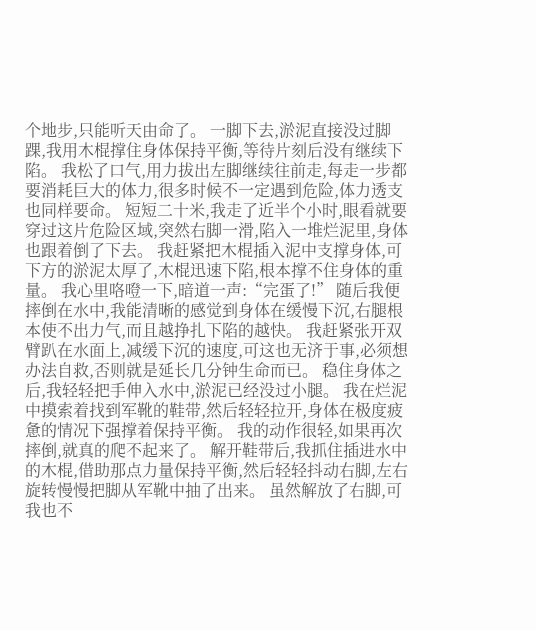个地步,只能听天由命了。 一脚下去,淤泥直接没过脚踝,我用木棍撑住身体保持平衡,等待片刻后没有继续下陷。 我松了口气,用力拔出左脚继续往前走,每走一步都要消耗巨大的体力,很多时候不一定遇到危险,体力透支也同样要命。 短短二十米,我走了近半个小时,眼看就要穿过这片危险区域,突然右脚一滑,陷入一堆烂泥里,身体也跟着倒了下去。 我赶紧把木棍插入泥中支撑身体,可下方的淤泥太厚了,木棍迅速下陷,根本撑不住身体的重量。 我心里咯噔一下,暗道一声:“完蛋了!” 随后我便摔倒在水中,我能清晰的感觉到身体在缓慢下沉,右腿根本使不出力气,而且越挣扎下陷的越快。 我赶紧张开双臂趴在水面上,减缓下沉的速度,可这也无济于事,必须想办法自救,否则就是延长几分钟生命而已。 稳住身体之后,我轻轻把手伸入水中,淤泥已经没过小腿。 我在烂泥中摸索着找到军靴的鞋带,然后轻轻拉开,身体在极度疲惫的情况下强撑着保持平衡。 我的动作很轻,如果再次摔倒,就真的爬不起来了。 解开鞋带后,我抓住插进水中的木棍,借助那点力量保持平衡,然后轻轻抖动右脚,左右旋转慢慢把脚从军靴中抽了出来。 虽然解放了右脚,可我也不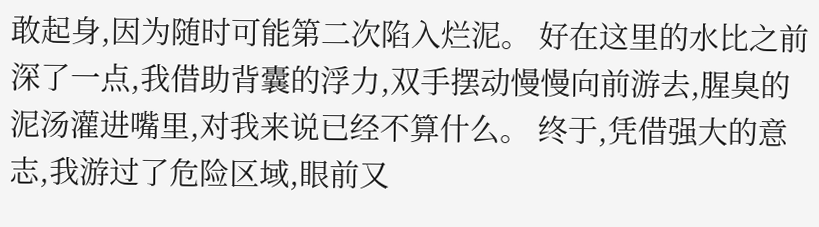敢起身,因为随时可能第二次陷入烂泥。 好在这里的水比之前深了一点,我借助背囊的浮力,双手摆动慢慢向前游去,腥臭的泥汤灌进嘴里,对我来说已经不算什么。 终于,凭借强大的意志,我游过了危险区域,眼前又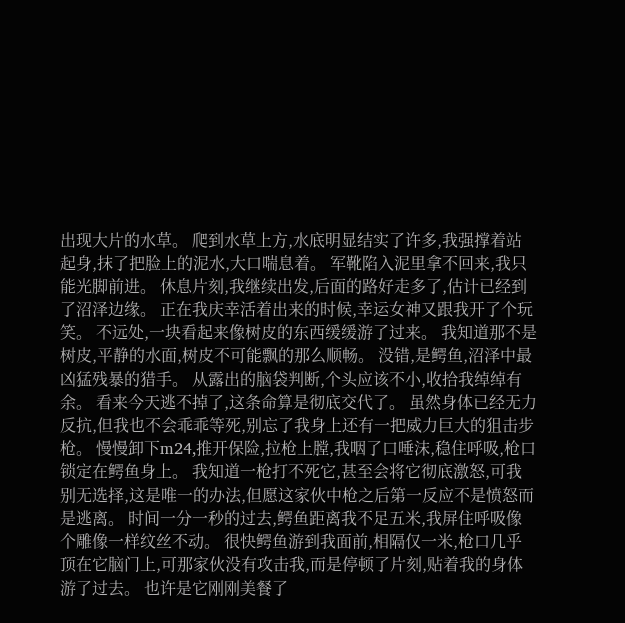出现大片的水草。 爬到水草上方,水底明显结实了许多,我强撑着站起身,抹了把脸上的泥水,大口喘息着。 军靴陷入泥里拿不回来,我只能光脚前进。 休息片刻,我继续出发,后面的路好走多了,估计已经到了沼泽边缘。 正在我庆幸活着出来的时候,幸运女神又跟我开了个玩笑。 不远处,一块看起来像树皮的东西缓缓游了过来。 我知道那不是树皮,平静的水面,树皮不可能飘的那么顺畅。 没错,是鳄鱼,沼泽中最凶猛残暴的猎手。 从露出的脑袋判断,个头应该不小,收拾我绰绰有余。 看来今天逃不掉了,这条命算是彻底交代了。 虽然身体已经无力反抗,但我也不会乖乖等死,别忘了我身上还有一把威力巨大的狙击步枪。 慢慢卸下m24,推开保险,拉枪上膛,我咽了口唾沫,稳住呼吸,枪口锁定在鳄鱼身上。 我知道一枪打不死它,甚至会将它彻底激怒,可我别无选择,这是唯一的办法,但愿这家伙中枪之后第一反应不是愤怒而是逃离。 时间一分一秒的过去,鳄鱼距离我不足五米,我屏住呼吸像个雕像一样纹丝不动。 很快鳄鱼游到我面前,相隔仅一米,枪口几乎顶在它脑门上,可那家伙没有攻击我,而是停顿了片刻,贴着我的身体游了过去。 也许是它刚刚美餐了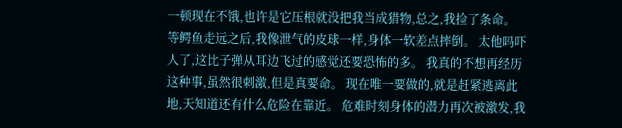一顿现在不饿,也许是它压根就没把我当成猎物,总之,我捡了条命。 等鳄鱼走远之后,我像泄气的皮球一样,身体一软差点摔倒。 太他吗吓人了,这比子弹从耳边飞过的感觉还要恐怖的多。 我真的不想再经历这种事,虽然很刺激,但是真要命。 现在唯一要做的,就是赶紧逃离此地,天知道还有什么危险在靠近。 危难时刻身体的潜力再次被激发,我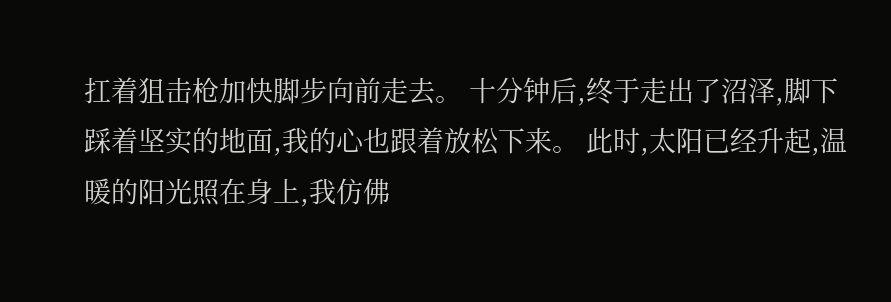扛着狙击枪加快脚步向前走去。 十分钟后,终于走出了沼泽,脚下踩着坚实的地面,我的心也跟着放松下来。 此时,太阳已经升起,温暖的阳光照在身上,我仿佛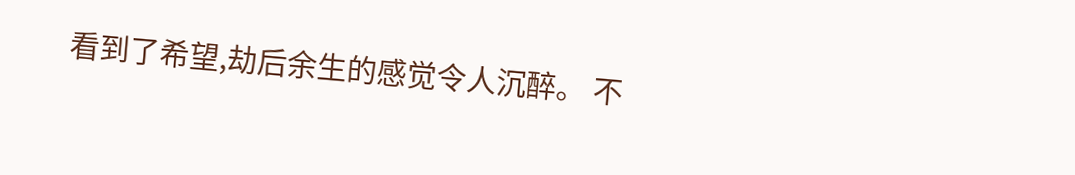看到了希望,劫后余生的感觉令人沉醉。 不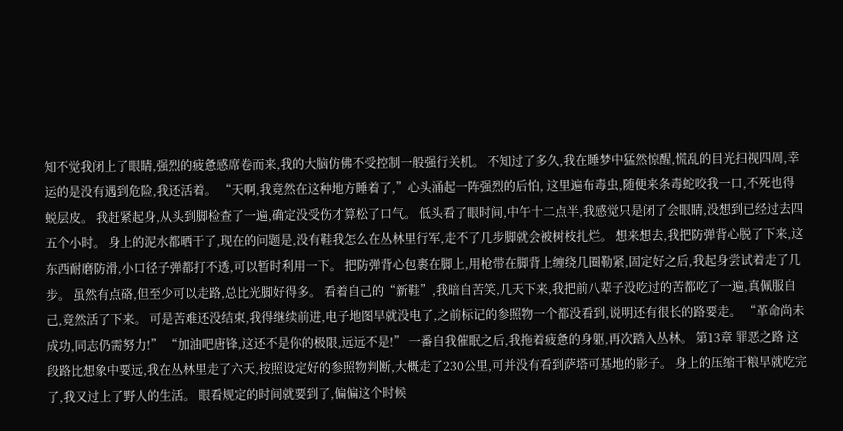知不觉我闭上了眼睛,强烈的疲惫感席卷而来,我的大脑仿佛不受控制一般强行关机。 不知过了多久,我在睡梦中猛然惊醒,慌乱的目光扫视四周,幸运的是没有遇到危险,我还活着。 “天啊,我竟然在这种地方睡着了,”心头涌起一阵强烈的后怕, 这里遍布毒虫,随便来条毒蛇咬我一口,不死也得蜕层皮。 我赶紧起身,从头到脚检查了一遍,确定没受伤才算松了口气。 低头看了眼时间,中午十二点半,我感觉只是闭了会眼睛,没想到已经过去四五个小时。 身上的泥水都晒干了,现在的问题是,没有鞋我怎么在丛林里行军,走不了几步脚就会被树枝扎烂。 想来想去,我把防弹背心脱了下来,这东西耐磨防滑,小口径子弹都打不透,可以暂时利用一下。 把防弹背心包裹在脚上,用枪带在脚背上缠绕几圈勒紧,固定好之后,我起身尝试着走了几步。 虽然有点硌,但至少可以走路,总比光脚好得多。 看着自己的“新鞋”,我暗自苦笑,几天下来,我把前八辈子没吃过的苦都吃了一遍,真佩服自己,竟然活了下来。 可是苦难还没结束,我得继续前进,电子地图早就没电了,之前标记的参照物一个都没看到,说明还有很长的路要走。 “革命尚未成功,同志仍需努力!” “加油吧唐锋,这还不是你的极限,远远不是!” 一番自我催眠之后,我拖着疲惫的身躯,再次踏入丛林。 第13章 罪恶之路 这段路比想象中要远,我在丛林里走了六天,按照设定好的参照物判断,大概走了230公里,可并没有看到萨塔可基地的影子。 身上的压缩干粮早就吃完了,我又过上了野人的生活。 眼看规定的时间就要到了,偏偏这个时候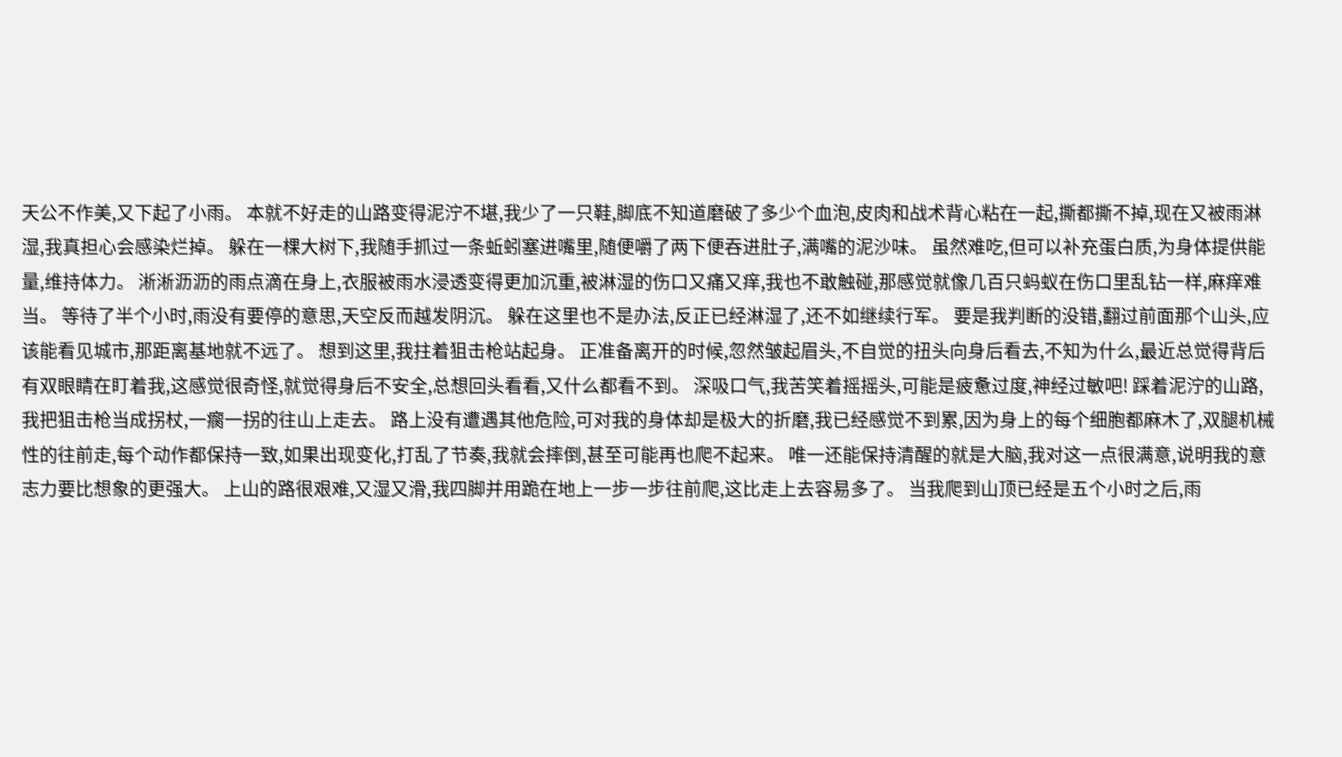天公不作美,又下起了小雨。 本就不好走的山路变得泥泞不堪,我少了一只鞋,脚底不知道磨破了多少个血泡,皮肉和战术背心粘在一起,撕都撕不掉,现在又被雨淋湿,我真担心会感染烂掉。 躲在一棵大树下,我随手抓过一条蚯蚓塞进嘴里,随便嚼了两下便吞进肚子,满嘴的泥沙味。 虽然难吃,但可以补充蛋白质,为身体提供能量,维持体力。 淅淅沥沥的雨点滴在身上,衣服被雨水浸透变得更加沉重,被淋湿的伤口又痛又痒,我也不敢触碰,那感觉就像几百只蚂蚁在伤口里乱钻一样,麻痒难当。 等待了半个小时,雨没有要停的意思,天空反而越发阴沉。 躲在这里也不是办法,反正已经淋湿了,还不如继续行军。 要是我判断的没错,翻过前面那个山头,应该能看见城市,那距离基地就不远了。 想到这里,我拄着狙击枪站起身。 正准备离开的时候,忽然皱起眉头,不自觉的扭头向身后看去,不知为什么,最近总觉得背后有双眼睛在盯着我,这感觉很奇怪,就觉得身后不安全,总想回头看看,又什么都看不到。 深吸口气,我苦笑着摇摇头,可能是疲惫过度,神经过敏吧! 踩着泥泞的山路,我把狙击枪当成拐杖,一瘸一拐的往山上走去。 路上没有遭遇其他危险,可对我的身体却是极大的折磨,我已经感觉不到累,因为身上的每个细胞都麻木了,双腿机械性的往前走,每个动作都保持一致,如果出现变化,打乱了节奏,我就会摔倒,甚至可能再也爬不起来。 唯一还能保持清醒的就是大脑,我对这一点很满意,说明我的意志力要比想象的更强大。 上山的路很艰难,又湿又滑,我四脚并用跪在地上一步一步往前爬,这比走上去容易多了。 当我爬到山顶已经是五个小时之后,雨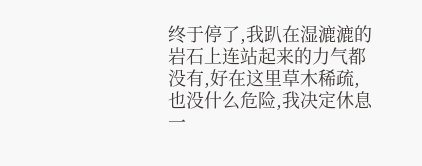终于停了,我趴在湿漉漉的岩石上连站起来的力气都没有,好在这里草木稀疏,也没什么危险,我决定休息一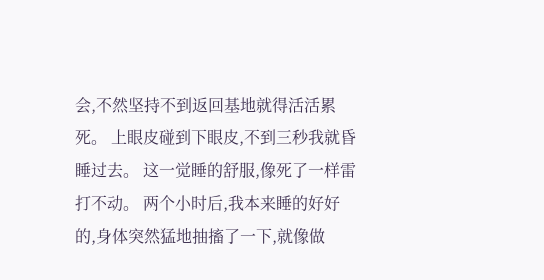会,不然坚持不到返回基地就得活活累死。 上眼皮碰到下眼皮,不到三秒我就昏睡过去。 这一觉睡的舒服,像死了一样雷打不动。 两个小时后,我本来睡的好好的,身体突然猛地抽搐了一下,就像做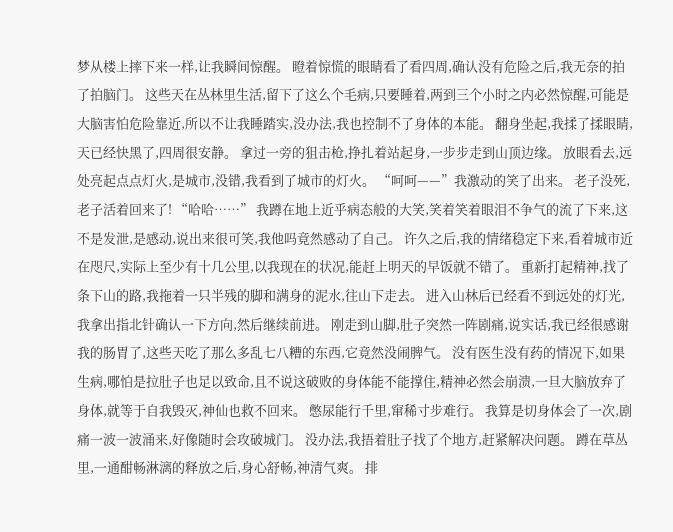梦从楼上摔下来一样,让我瞬间惊醒。 瞪着惊慌的眼睛看了看四周,确认没有危险之后,我无奈的拍了拍脑门。 这些天在丛林里生活,留下了这么个毛病,只要睡着,两到三个小时之内必然惊醒,可能是大脑害怕危险靠近,所以不让我睡踏实,没办法,我也控制不了身体的本能。 翻身坐起,我揉了揉眼睛,天已经快黑了,四周很安静。 拿过一旁的狙击枪,挣扎着站起身,一步步走到山顶边缘。 放眼看去,远处亮起点点灯火,是城市,没错,我看到了城市的灯火。 “呵呵——”我激动的笑了出来。 老子没死,老子活着回来了! “哈哈……” 我蹲在地上近乎病态般的大笑,笑着笑着眼泪不争气的流了下来,这不是发泄,是感动,说出来很可笑,我他吗竟然感动了自己。 许久之后,我的情绪稳定下来,看着城市近在咫尺,实际上至少有十几公里,以我现在的状况,能赶上明天的早饭就不错了。 重新打起精神,找了条下山的路,我拖着一只半残的脚和满身的泥水,往山下走去。 进入山林后已经看不到远处的灯光,我拿出指北针确认一下方向,然后继续前进。 刚走到山脚,肚子突然一阵剧痛,说实话,我已经很感谢我的肠胃了,这些天吃了那么多乱七八糟的东西,它竟然没闹脾气。 没有医生没有药的情况下,如果生病,哪怕是拉肚子也足以致命,且不说这破败的身体能不能撑住,精神必然会崩溃,一旦大脑放弃了身体,就等于自我毁灭,神仙也救不回来。 憋尿能行千里,窜稀寸步难行。 我算是切身体会了一次,剧痛一波一波涌来,好像随时会攻破城门。 没办法,我捂着肚子找了个地方,赶紧解决问题。 蹲在草丛里,一通酣畅淋漓的释放之后,身心舒畅,神清气爽。 排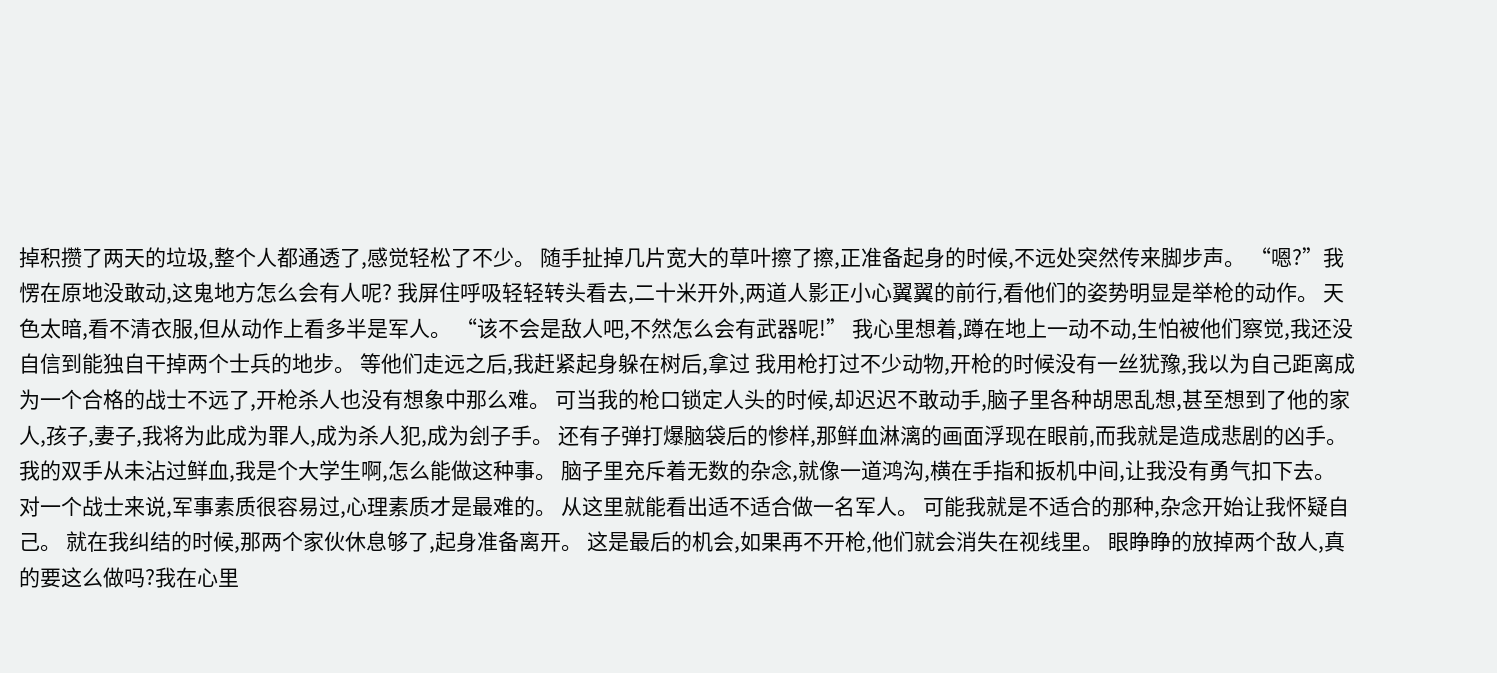掉积攒了两天的垃圾,整个人都通透了,感觉轻松了不少。 随手扯掉几片宽大的草叶擦了擦,正准备起身的时候,不远处突然传来脚步声。 “嗯?”我愣在原地没敢动,这鬼地方怎么会有人呢? 我屏住呼吸轻轻转头看去,二十米开外,两道人影正小心翼翼的前行,看他们的姿势明显是举枪的动作。 天色太暗,看不清衣服,但从动作上看多半是军人。 “该不会是敌人吧,不然怎么会有武器呢!” 我心里想着,蹲在地上一动不动,生怕被他们察觉,我还没自信到能独自干掉两个士兵的地步。 等他们走远之后,我赶紧起身躲在树后,拿过 我用枪打过不少动物,开枪的时候没有一丝犹豫,我以为自己距离成为一个合格的战士不远了,开枪杀人也没有想象中那么难。 可当我的枪口锁定人头的时候,却迟迟不敢动手,脑子里各种胡思乱想,甚至想到了他的家人,孩子,妻子,我将为此成为罪人,成为杀人犯,成为刽子手。 还有子弹打爆脑袋后的惨样,那鲜血淋漓的画面浮现在眼前,而我就是造成悲剧的凶手。 我的双手从未沾过鲜血,我是个大学生啊,怎么能做这种事。 脑子里充斥着无数的杂念,就像一道鸿沟,横在手指和扳机中间,让我没有勇气扣下去。 对一个战士来说,军事素质很容易过,心理素质才是最难的。 从这里就能看出适不适合做一名军人。 可能我就是不适合的那种,杂念开始让我怀疑自己。 就在我纠结的时候,那两个家伙休息够了,起身准备离开。 这是最后的机会,如果再不开枪,他们就会消失在视线里。 眼睁睁的放掉两个敌人,真的要这么做吗?我在心里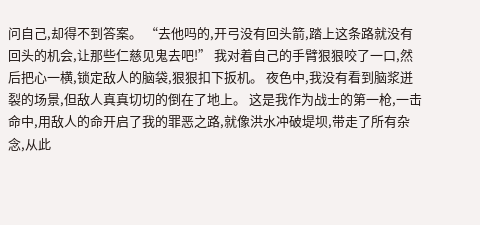问自己,却得不到答案。 “去他吗的,开弓没有回头箭,踏上这条路就没有回头的机会,让那些仁慈见鬼去吧!” 我对着自己的手臂狠狠咬了一口,然后把心一横,锁定敌人的脑袋,狠狠扣下扳机。 夜色中,我没有看到脑浆迸裂的场景,但敌人真真切切的倒在了地上。 这是我作为战士的第一枪,一击命中,用敌人的命开启了我的罪恶之路,就像洪水冲破堤坝,带走了所有杂念,从此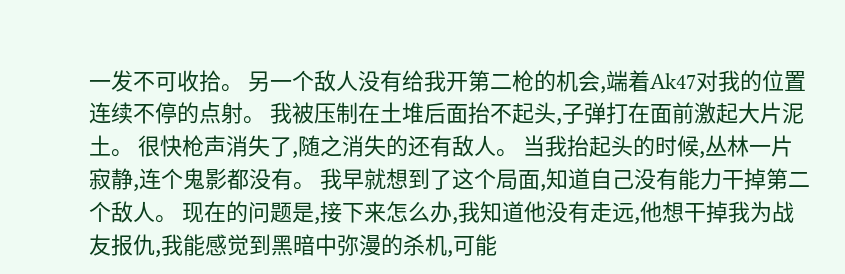一发不可收拾。 另一个敌人没有给我开第二枪的机会,端着Ak47对我的位置连续不停的点射。 我被压制在土堆后面抬不起头,子弹打在面前激起大片泥土。 很快枪声消失了,随之消失的还有敌人。 当我抬起头的时候,丛林一片寂静,连个鬼影都没有。 我早就想到了这个局面,知道自己没有能力干掉第二个敌人。 现在的问题是,接下来怎么办,我知道他没有走远,他想干掉我为战友报仇,我能感觉到黑暗中弥漫的杀机,可能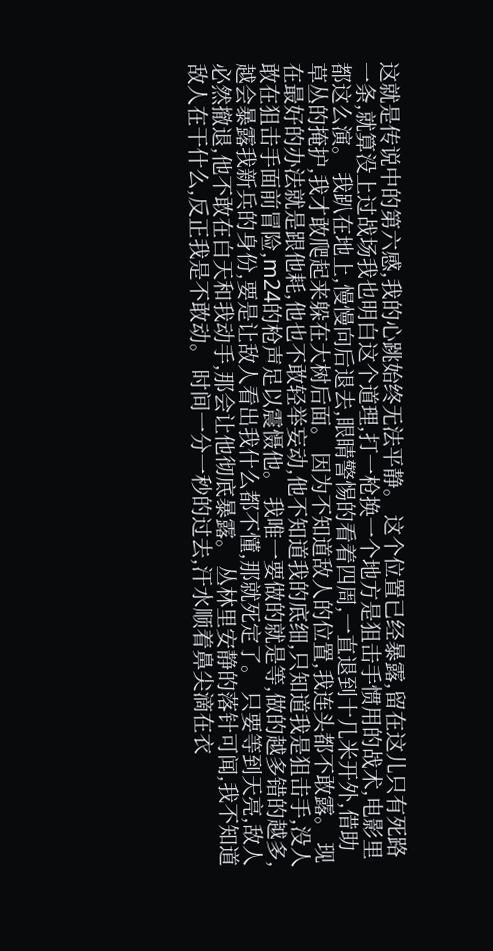这就是传说中的第六感,我的心跳始终无法平静。 这个位置已经暴露,留在这儿只有死路一条,就算没上过战场我也明白这个道理,打一枪换一个地方是狙击手惯用的战术,电影里都这么演。 我趴在地上,慢慢向后退去,眼睛警惕的看着四周,一直退到十几米开外,借助草丛的掩护,我才敢爬起来躲在大树后面。 因为不知道敌人的位置,我连头都不敢露。 现在最好的办法就是跟他耗,他也不敢轻举妄动,他不知道我的底细,只知道我是狙击手,没人敢在狙击手面前冒险,m24的枪声足以震慑他。 我唯一要做的就是等,做的越多错的越多,越会暴露我新兵的身份,要是让敌人看出我什么都不懂,那就死定了。 只要等到天亮,敌人必然撤退,他不敢在白天和我动手,那会让他彻底暴露。 丛林里安静的落针可闻,我不知道敌人在干什么,反正我是不敢动。 时间一分一秒的过去,汗水顺着鼻尖滴在衣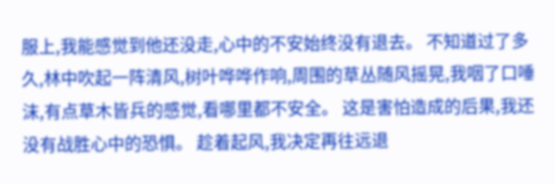服上,我能感觉到他还没走,心中的不安始终没有退去。 不知道过了多久,林中吹起一阵清风,树叶哗哗作响,周围的草丛随风摇晃,我咽了口唾沫,有点草木皆兵的感觉,看哪里都不安全。 这是害怕造成的后果,我还没有战胜心中的恐惧。 趁着起风,我决定再往远退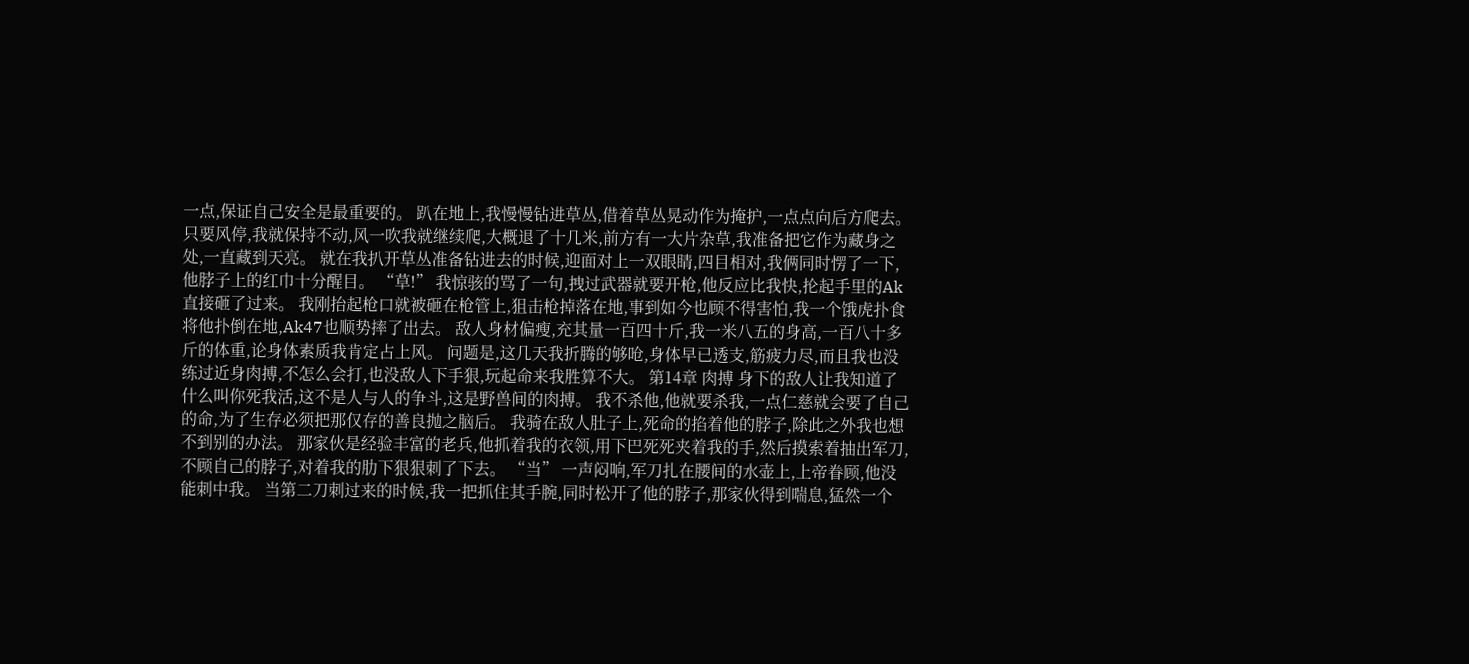一点,保证自己安全是最重要的。 趴在地上,我慢慢钻进草丛,借着草丛晃动作为掩护,一点点向后方爬去。 只要风停,我就保持不动,风一吹我就继续爬,大概退了十几米,前方有一大片杂草,我准备把它作为藏身之处,一直藏到天亮。 就在我扒开草丛准备钻进去的时候,迎面对上一双眼睛,四目相对,我俩同时愣了一下,他脖子上的红巾十分醒目。 “草!” 我惊骇的骂了一句,拽过武器就要开枪,他反应比我快,抡起手里的Ak直接砸了过来。 我刚抬起枪口就被砸在枪管上,狙击枪掉落在地,事到如今也顾不得害怕,我一个饿虎扑食将他扑倒在地,Ak47也顺势摔了出去。 敌人身材偏瘦,充其量一百四十斤,我一米八五的身高,一百八十多斤的体重,论身体素质我肯定占上风。 问题是,这几天我折腾的够呛,身体早已透支,筋疲力尽,而且我也没练过近身肉搏,不怎么会打,也没敌人下手狠,玩起命来我胜算不大。 第14章 肉搏 身下的敌人让我知道了什么叫你死我活,这不是人与人的争斗,这是野兽间的肉搏。 我不杀他,他就要杀我,一点仁慈就会要了自己的命,为了生存必须把那仅存的善良抛之脑后。 我骑在敌人肚子上,死命的掐着他的脖子,除此之外我也想不到别的办法。 那家伙是经验丰富的老兵,他抓着我的衣领,用下巴死死夹着我的手,然后摸索着抽出军刀,不顾自己的脖子,对着我的肋下狠狠刺了下去。 “当” 一声闷响,军刀扎在腰间的水壶上,上帝眷顾,他没能刺中我。 当第二刀刺过来的时候,我一把抓住其手腕,同时松开了他的脖子,那家伙得到喘息,猛然一个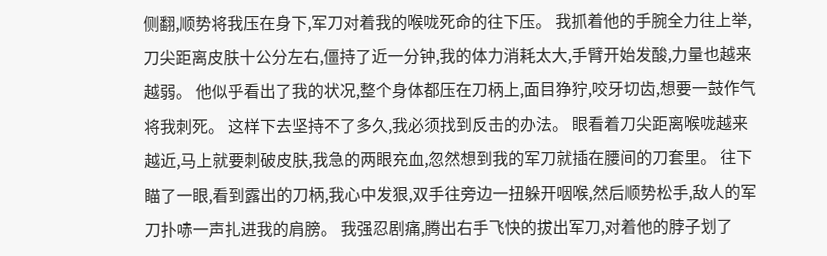侧翻,顺势将我压在身下,军刀对着我的喉咙死命的往下压。 我抓着他的手腕全力往上举,刀尖距离皮肤十公分左右,僵持了近一分钟,我的体力消耗太大,手臂开始发酸,力量也越来越弱。 他似乎看出了我的状况,整个身体都压在刀柄上,面目狰狞,咬牙切齿,想要一鼓作气将我刺死。 这样下去坚持不了多久,我必须找到反击的办法。 眼看着刀尖距离喉咙越来越近,马上就要刺破皮肤,我急的两眼充血,忽然想到我的军刀就插在腰间的刀套里。 往下瞄了一眼,看到露出的刀柄,我心中发狠,双手往旁边一扭躲开咽喉,然后顺势松手,敌人的军刀扑哧一声扎进我的肩膀。 我强忍剧痛,腾出右手飞快的拔出军刀,对着他的脖子划了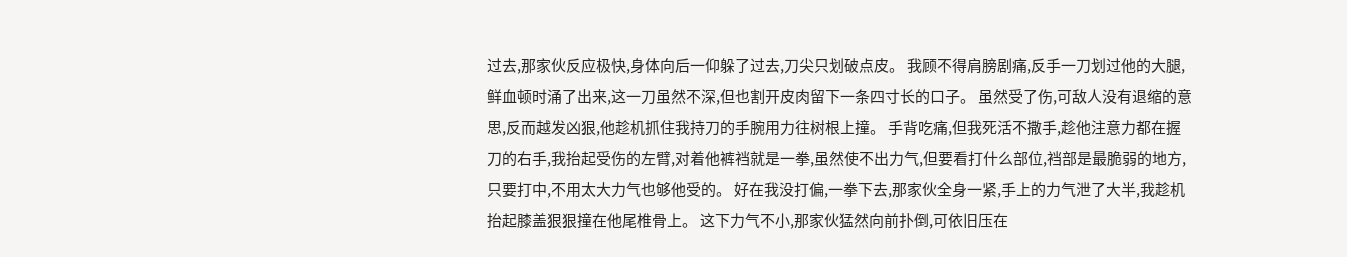过去,那家伙反应极快,身体向后一仰躲了过去,刀尖只划破点皮。 我顾不得肩膀剧痛,反手一刀划过他的大腿,鲜血顿时涌了出来,这一刀虽然不深,但也割开皮肉留下一条四寸长的口子。 虽然受了伤,可敌人没有退缩的意思,反而越发凶狠,他趁机抓住我持刀的手腕用力往树根上撞。 手背吃痛,但我死活不撒手,趁他注意力都在握刀的右手,我抬起受伤的左臂,对着他裤裆就是一拳,虽然使不出力气,但要看打什么部位,裆部是最脆弱的地方,只要打中,不用太大力气也够他受的。 好在我没打偏,一拳下去,那家伙全身一紧,手上的力气泄了大半,我趁机抬起膝盖狠狠撞在他尾椎骨上。 这下力气不小,那家伙猛然向前扑倒,可依旧压在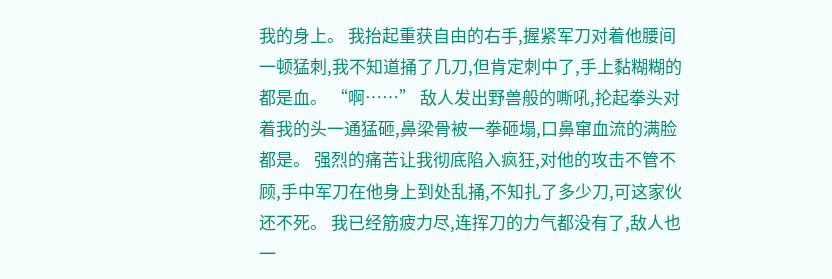我的身上。 我抬起重获自由的右手,握紧军刀对着他腰间一顿猛刺,我不知道捅了几刀,但肯定刺中了,手上黏糊糊的都是血。 “啊……” 敌人发出野兽般的嘶吼,抡起拳头对着我的头一通猛砸,鼻梁骨被一拳砸塌,口鼻窜血流的满脸都是。 强烈的痛苦让我彻底陷入疯狂,对他的攻击不管不顾,手中军刀在他身上到处乱捅,不知扎了多少刀,可这家伙还不死。 我已经筋疲力尽,连挥刀的力气都没有了,敌人也一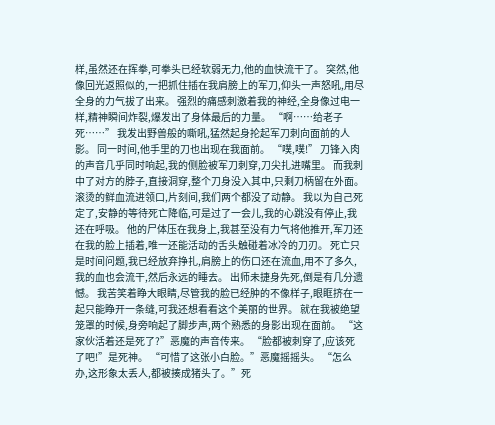样,虽然还在挥拳,可拳头已经软弱无力,他的血快流干了。 突然,他像回光返照似的,一把抓住插在我肩膀上的军刀,仰头一声怒吼,用尽全身的力气拔了出来。 强烈的痛感刺激着我的神经,全身像过电一样,精神瞬间炸裂,爆发出了身体最后的力量。 “啊……给老子死……” 我发出野兽般的嘶吼,猛然起身抡起军刀刺向面前的人影。 同一时间,他手里的刀也出现在我面前。 “噗,噗!” 刀锋入肉的声音几乎同时响起,我的侧脸被军刀刺穿,刀尖扎进嘴里。 而我刺中了对方的脖子,直接洞穿,整个刀身没入其中,只剩刀柄留在外面。 滚烫的鲜血流进领口,片刻间,我们两个都没了动静。 我以为自己死定了,安静的等待死亡降临,可是过了一会儿,我的心跳没有停止,我还在呼吸。 他的尸体压在我身上,我甚至没有力气将他推开,军刀还在我的脸上插着,唯一还能活动的舌头触碰着冰冷的刀刃。 死亡只是时间问题,我已经放弃挣扎,肩膀上的伤口还在流血,用不了多久,我的血也会流干,然后永远的睡去。 出师未捷身先死,倒是有几分遗憾。 我苦笑着睁大眼睛,尽管我的脸已经肿的不像样子,眼眶挤在一起只能睁开一条缝,可我还想看看这个美丽的世界。 就在我被绝望笼罩的时候,身旁响起了脚步声,两个熟悉的身影出现在面前。 “这家伙活着还是死了?”恶魔的声音传来。 “脸都被刺穿了,应该死了吧!”是死神。 “可惜了这张小白脸。”恶魔摇摇头。 “怎么办,这形象太丢人,都被揍成猪头了。”死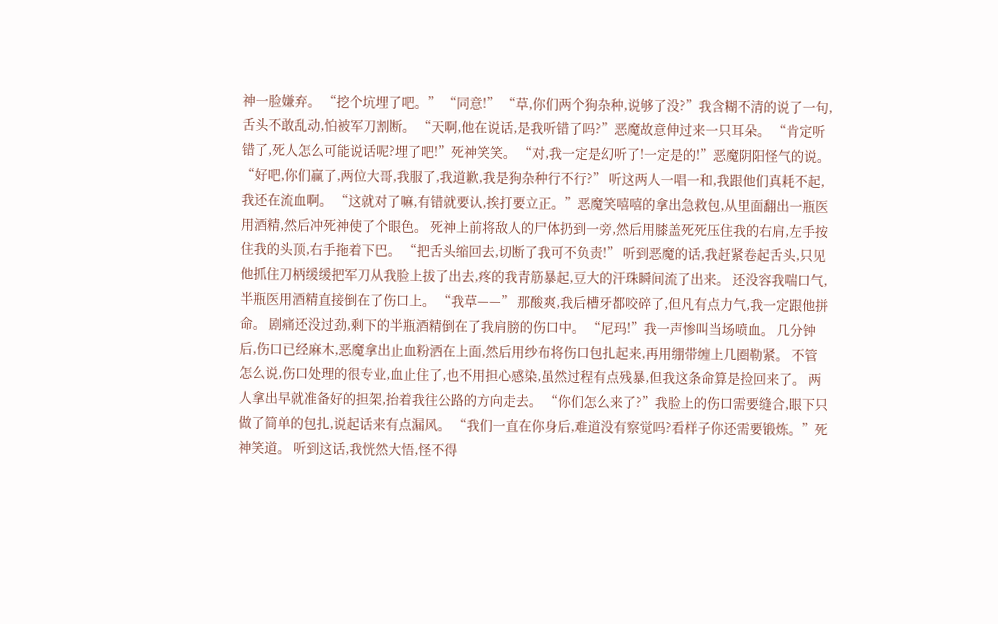神一脸嫌弃。 “挖个坑埋了吧。” “同意!” “草,你们两个狗杂种,说够了没?”我含糊不清的说了一句,舌头不敢乱动,怕被军刀割断。 “天啊,他在说话,是我听错了吗?”恶魔故意伸过来一只耳朵。 “肯定听错了,死人怎么可能说话呢?埋了吧!”死神笑笑。 “对,我一定是幻听了!一定是的!”恶魔阴阳怪气的说。 “好吧,你们赢了,两位大哥,我服了,我道歉,我是狗杂种行不行?” 听这两人一唱一和,我跟他们真耗不起,我还在流血啊。 “这就对了嘛,有错就要认,挨打要立正。”恶魔笑嘻嘻的拿出急救包,从里面翻出一瓶医用酒精,然后冲死神使了个眼色。 死神上前将敌人的尸体扔到一旁,然后用膝盖死死压住我的右肩,左手按住我的头顶,右手拖着下巴。 “把舌头缩回去,切断了我可不负责!” 听到恶魔的话,我赶紧卷起舌头,只见他抓住刀柄缓缓把军刀从我脸上拔了出去,疼的我青筋暴起,豆大的汗珠瞬间流了出来。 还没容我喘口气,半瓶医用酒精直接倒在了伤口上。 “我草——” 那酸爽,我后槽牙都咬碎了,但凡有点力气,我一定跟他拼命。 剧痛还没过劲,剩下的半瓶酒精倒在了我肩膀的伤口中。 “尼玛!”我一声惨叫当场喷血。 几分钟后,伤口已经麻木,恶魔拿出止血粉洒在上面,然后用纱布将伤口包扎起来,再用绷带缠上几圈勒紧。 不管怎么说,伤口处理的很专业,血止住了,也不用担心感染,虽然过程有点残暴,但我这条命算是捡回来了。 两人拿出早就准备好的担架,抬着我往公路的方向走去。 “你们怎么来了?”我脸上的伤口需要缝合,眼下只做了简单的包扎,说起话来有点漏风。 “我们一直在你身后,难道没有察觉吗?看样子你还需要锻炼。”死神笑道。 听到这话,我恍然大悟,怪不得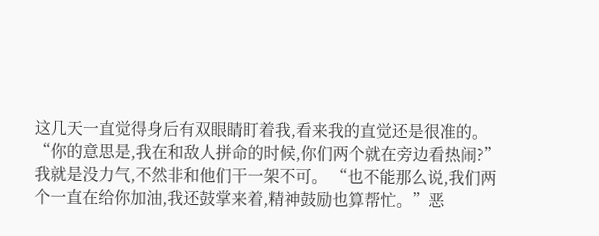这几天一直觉得身后有双眼睛盯着我,看来我的直觉还是很准的。 “你的意思是,我在和敌人拼命的时候,你们两个就在旁边看热闹?”我就是没力气,不然非和他们干一架不可。 “也不能那么说,我们两个一直在给你加油,我还鼓掌来着,精神鼓励也算帮忙。”恶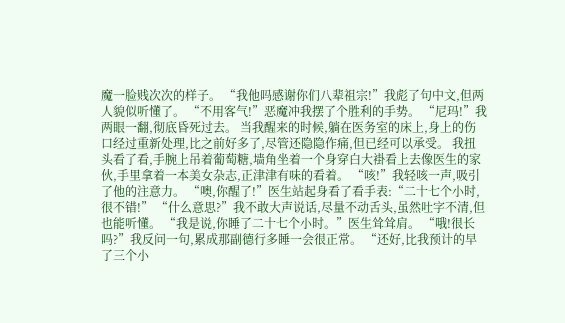魔一脸贱次次的样子。 “我他吗感谢你们八辈祖宗!”我彪了句中文,但两人貌似听懂了。 “不用客气!”恶魔冲我摆了个胜利的手势。 “尼玛!”我两眼一翻,彻底昏死过去。 当我醒来的时候,躺在医务室的床上,身上的伤口经过重新处理,比之前好多了,尽管还隐隐作痛,但已经可以承受。 我扭头看了看,手腕上吊着葡萄糖,墙角坐着一个身穿白大褂看上去像医生的家伙,手里拿着一本美女杂志,正津津有味的看着。 “咳!”我轻咳一声,吸引了他的注意力。 “噢,你醒了!”医生站起身看了看手表:“二十七个小时,很不错!” “什么意思?”我不敢大声说话,尽量不动舌头,虽然吐字不清,但也能听懂。 “我是说,你睡了二十七个小时。”医生耸耸肩。 “哦!很长吗?”我反问一句,累成那副德行多睡一会很正常。 “还好,比我预计的早了三个小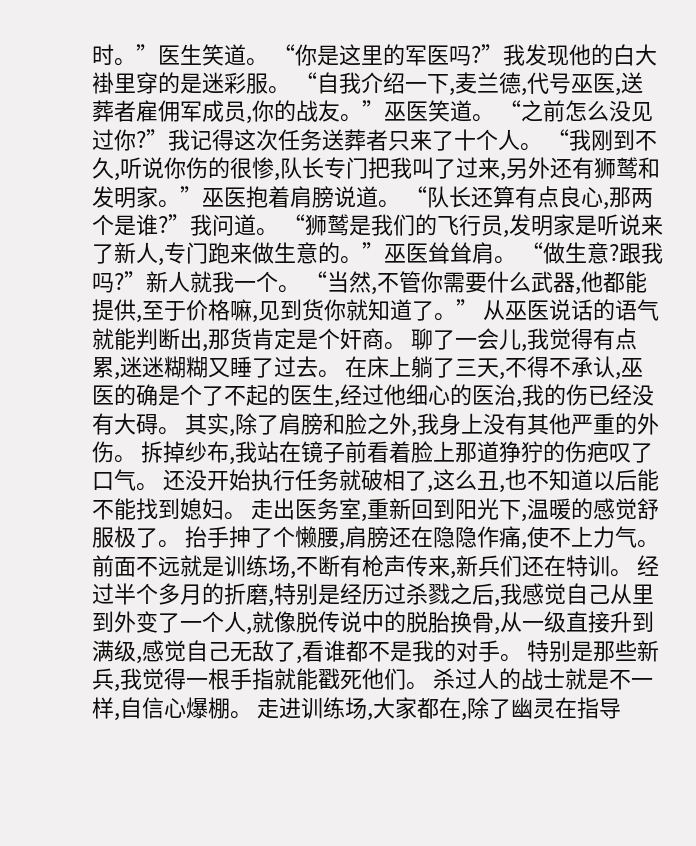时。”医生笑道。 “你是这里的军医吗?”我发现他的白大褂里穿的是迷彩服。 “自我介绍一下,麦兰德,代号巫医,送葬者雇佣军成员,你的战友。”巫医笑道。 “之前怎么没见过你?”我记得这次任务送葬者只来了十个人。 “我刚到不久,听说你伤的很惨,队长专门把我叫了过来,另外还有狮鹫和发明家。”巫医抱着肩膀说道。 “队长还算有点良心,那两个是谁?”我问道。 “狮鹫是我们的飞行员,发明家是听说来了新人,专门跑来做生意的。”巫医耸耸肩。 “做生意?跟我吗?”新人就我一个。 “当然,不管你需要什么武器,他都能提供,至于价格嘛,见到货你就知道了。” 从巫医说话的语气就能判断出,那货肯定是个奸商。 聊了一会儿,我觉得有点累,迷迷糊糊又睡了过去。 在床上躺了三天,不得不承认,巫医的确是个了不起的医生,经过他细心的医治,我的伤已经没有大碍。 其实,除了肩膀和脸之外,我身上没有其他严重的外伤。 拆掉纱布,我站在镜子前看着脸上那道狰狞的伤疤叹了口气。 还没开始执行任务就破相了,这么丑,也不知道以后能不能找到媳妇。 走出医务室,重新回到阳光下,温暖的感觉舒服极了。 抬手抻了个懒腰,肩膀还在隐隐作痛,使不上力气。 前面不远就是训练场,不断有枪声传来,新兵们还在特训。 经过半个多月的折磨,特别是经历过杀戮之后,我感觉自己从里到外变了一个人,就像脱传说中的脱胎换骨,从一级直接升到满级,感觉自己无敌了,看谁都不是我的对手。 特别是那些新兵,我觉得一根手指就能戳死他们。 杀过人的战士就是不一样,自信心爆棚。 走进训练场,大家都在,除了幽灵在指导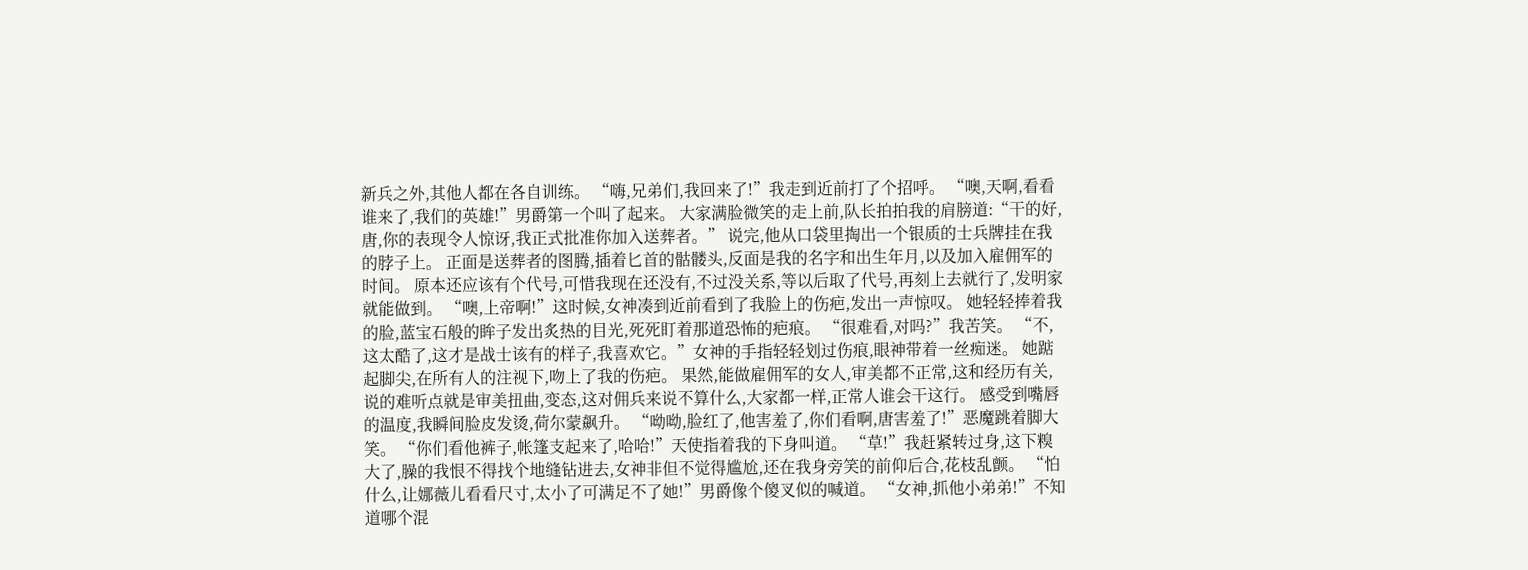新兵之外,其他人都在各自训练。 “嗨,兄弟们,我回来了!”我走到近前打了个招呼。 “噢,天啊,看看谁来了,我们的英雄!”男爵第一个叫了起来。 大家满脸微笑的走上前,队长拍拍我的肩膀道:“干的好,唐,你的表现令人惊讶,我正式批准你加入送葬者。” 说完,他从口袋里掏出一个银质的士兵牌挂在我的脖子上。 正面是送葬者的图腾,插着匕首的骷髅头,反面是我的名字和出生年月,以及加入雇佣军的时间。 原本还应该有个代号,可惜我现在还没有,不过没关系,等以后取了代号,再刻上去就行了,发明家就能做到。 “噢,上帝啊!”这时候,女神凑到近前看到了我脸上的伤疤,发出一声惊叹。 她轻轻捧着我的脸,蓝宝石般的眸子发出炙热的目光,死死盯着那道恐怖的疤痕。 “很难看,对吗?”我苦笑。 “不,这太酷了,这才是战士该有的样子,我喜欢它。”女神的手指轻轻划过伤痕,眼神带着一丝痴迷。 她踮起脚尖,在所有人的注视下,吻上了我的伤疤。 果然,能做雇佣军的女人,审美都不正常,这和经历有关,说的难听点就是审美扭曲,变态,这对佣兵来说不算什么,大家都一样,正常人谁会干这行。 感受到嘴唇的温度,我瞬间脸皮发烫,荷尔蒙飙升。 “呦呦,脸红了,他害羞了,你们看啊,唐害羞了!”恶魔跳着脚大笑。 “你们看他裤子,帐篷支起来了,哈哈!”天使指着我的下身叫道。 “草!”我赶紧转过身,这下糗大了,臊的我恨不得找个地缝钻进去,女神非但不觉得尴尬,还在我身旁笑的前仰后合,花枝乱颤。 “怕什么,让娜薇儿看看尺寸,太小了可满足不了她!”男爵像个傻叉似的喊道。 “女神,抓他小弟弟!”不知道哪个混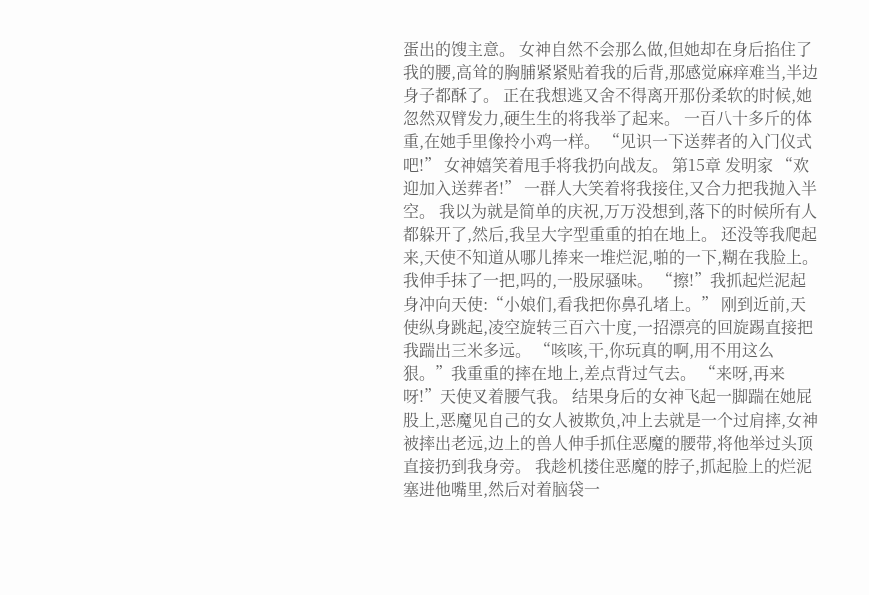蛋出的馊主意。 女神自然不会那么做,但她却在身后掐住了我的腰,高耸的胸脯紧紧贴着我的后背,那感觉麻痒难当,半边身子都酥了。 正在我想逃又舍不得离开那份柔软的时候,她忽然双臂发力,硬生生的将我举了起来。 一百八十多斤的体重,在她手里像拎小鸡一样。 “见识一下送葬者的入门仪式吧!” 女神嬉笑着甩手将我扔向战友。 第15章 发明家 “欢迎加入送葬者!” 一群人大笑着将我接住,又合力把我抛入半空。 我以为就是简单的庆祝,万万没想到,落下的时候所有人都躲开了,然后,我呈大字型重重的拍在地上。 还没等我爬起来,天使不知道从哪儿捧来一堆烂泥,啪的一下,糊在我脸上。 我伸手抹了一把,吗的,一股尿骚味。 “擦!”我抓起烂泥起身冲向天使:“小娘们,看我把你鼻孔堵上。” 刚到近前,天使纵身跳起,凌空旋转三百六十度,一招漂亮的回旋踢直接把我踹出三米多远。 “咳咳,干,你玩真的啊,用不用这么狠。”我重重的摔在地上,差点背过气去。 “来呀,再来呀!”天使叉着腰气我。 结果身后的女神飞起一脚踹在她屁股上,恶魔见自己的女人被欺负,冲上去就是一个过肩摔,女神被摔出老远,边上的兽人伸手抓住恶魔的腰带,将他举过头顶直接扔到我身旁。 我趁机搂住恶魔的脖子,抓起脸上的烂泥塞进他嘴里,然后对着脑袋一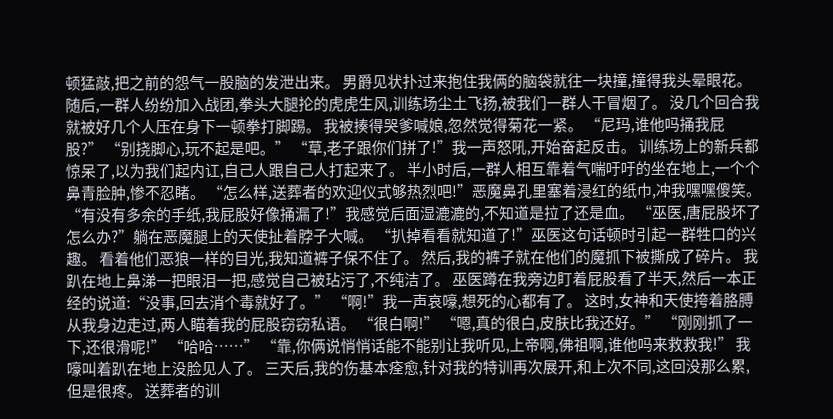顿猛敲,把之前的怨气一股脑的发泄出来。 男爵见状扑过来抱住我俩的脑袋就往一块撞,撞得我头晕眼花。 随后,一群人纷纷加入战团,拳头大腿抡的虎虎生风,训练场尘土飞扬,被我们一群人干冒烟了。 没几个回合我就被好几个人压在身下一顿拳打脚踢。 我被揍得哭爹喊娘,忽然觉得菊花一紧。 “尼玛,谁他吗捅我屁股?” “别挠脚心,玩不起是吧。” “草,老子跟你们拼了!”我一声怒吼,开始奋起反击。 训练场上的新兵都惊呆了,以为我们起内讧,自己人跟自己人打起来了。 半小时后,一群人相互靠着气喘吁吁的坐在地上,一个个鼻青脸肿,惨不忍睹。 “怎么样,送葬者的欢迎仪式够热烈吧!”恶魔鼻孔里塞着浸红的纸巾,冲我嘿嘿傻笑。 “有没有多余的手纸,我屁股好像捅漏了!”我感觉后面湿漉漉的,不知道是拉了还是血。 “巫医,唐屁股坏了怎么办?”躺在恶魔腿上的天使扯着脖子大喊。 “扒掉看看就知道了!”巫医这句话顿时引起一群牲口的兴趣。 看着他们恶狼一样的目光,我知道裤子保不住了。 然后,我的裤子就在他们的魔抓下被撕成了碎片。 我趴在地上鼻涕一把眼泪一把,感觉自己被玷污了,不纯洁了。 巫医蹲在我旁边盯着屁股看了半天,然后一本正经的说道:“没事,回去消个毒就好了。” “啊!”我一声哀嚎,想死的心都有了。 这时,女神和天使挎着胳膊从我身边走过,两人瞄着我的屁股窃窃私语。 “很白啊!” “嗯,真的很白,皮肤比我还好。” “刚刚抓了一下,还很滑呢!” “哈哈……” “靠,你俩说悄悄话能不能别让我听见,上帝啊,佛祖啊,谁他吗来救救我!” 我嚎叫着趴在地上没脸见人了。 三天后,我的伤基本痊愈,针对我的特训再次展开,和上次不同,这回没那么累,但是很疼。 送葬者的训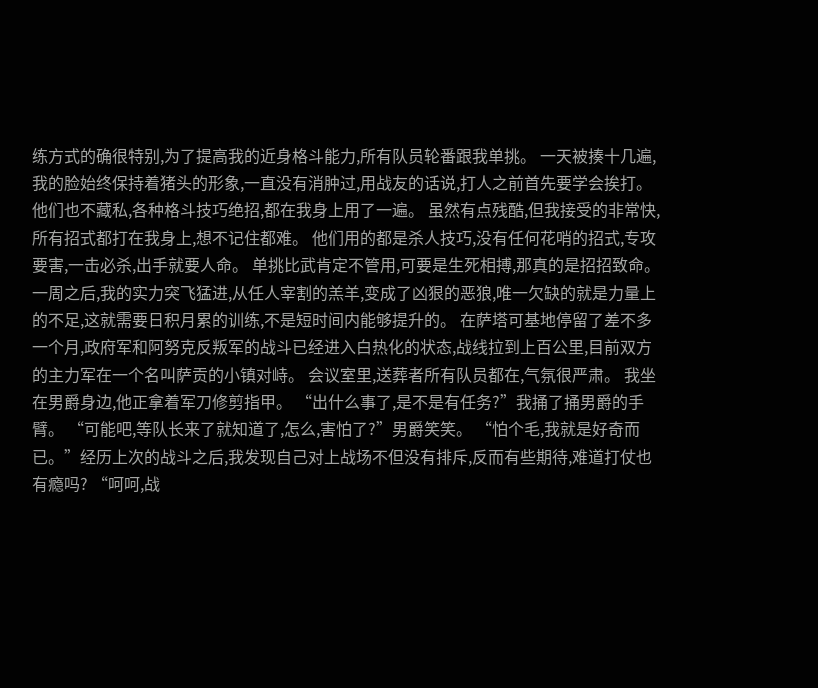练方式的确很特别,为了提高我的近身格斗能力,所有队员轮番跟我单挑。 一天被揍十几遍,我的脸始终保持着猪头的形象,一直没有消肿过,用战友的话说,打人之前首先要学会挨打。 他们也不藏私,各种格斗技巧绝招,都在我身上用了一遍。 虽然有点残酷,但我接受的非常快,所有招式都打在我身上,想不记住都难。 他们用的都是杀人技巧,没有任何花哨的招式,专攻要害,一击必杀,出手就要人命。 单挑比武肯定不管用,可要是生死相搏,那真的是招招致命。 一周之后,我的实力突飞猛进,从任人宰割的羔羊,变成了凶狠的恶狼,唯一欠缺的就是力量上的不足,这就需要日积月累的训练,不是短时间内能够提升的。 在萨塔可基地停留了差不多一个月,政府军和阿努克反叛军的战斗已经进入白热化的状态,战线拉到上百公里,目前双方的主力军在一个名叫萨贡的小镇对峙。 会议室里,送葬者所有队员都在,气氛很严肃。 我坐在男爵身边,他正拿着军刀修剪指甲。 “出什么事了,是不是有任务?”我捅了捅男爵的手臂。 “可能吧,等队长来了就知道了,怎么,害怕了?”男爵笑笑。 “怕个毛,我就是好奇而已。”经历上次的战斗之后,我发现自己对上战场不但没有排斥,反而有些期待,难道打仗也有瘾吗? “呵呵,战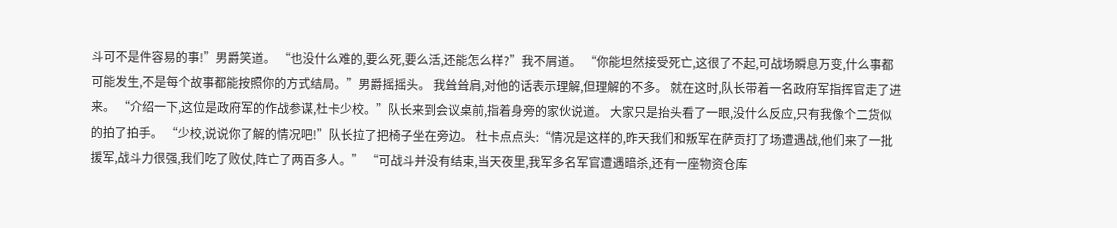斗可不是件容易的事!”男爵笑道。 “也没什么难的,要么死,要么活,还能怎么样?”我不屑道。 “你能坦然接受死亡,这很了不起,可战场瞬息万变,什么事都可能发生,不是每个故事都能按照你的方式结局。”男爵摇摇头。 我耸耸肩,对他的话表示理解,但理解的不多。 就在这时,队长带着一名政府军指挥官走了进来。 “介绍一下,这位是政府军的作战参谋,杜卡少校。”队长来到会议桌前,指着身旁的家伙说道。 大家只是抬头看了一眼,没什么反应,只有我像个二货似的拍了拍手。 “少校,说说你了解的情况吧!”队长拉了把椅子坐在旁边。 杜卡点点头:“情况是这样的,昨天我们和叛军在萨贡打了场遭遇战,他们来了一批援军,战斗力很强,我们吃了败仗,阵亡了两百多人。” “可战斗并没有结束,当天夜里,我军多名军官遭遇暗杀,还有一座物资仓库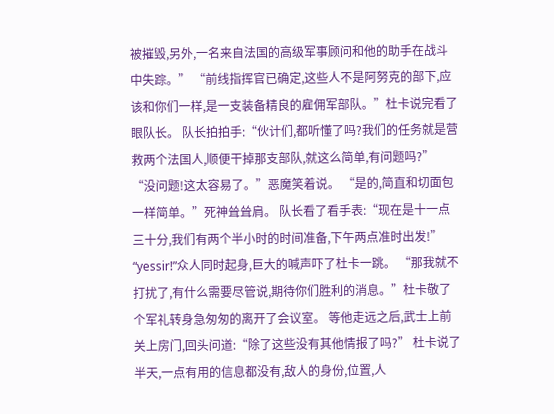被摧毁,另外,一名来自法国的高级军事顾问和他的助手在战斗中失踪。” “前线指挥官已确定,这些人不是阿努克的部下,应该和你们一样,是一支装备精良的雇佣军部队。”杜卡说完看了眼队长。 队长拍拍手:“伙计们,都听懂了吗?我们的任务就是营救两个法国人,顺便干掉那支部队,就这么简单,有问题吗?” “没问题!这太容易了。”恶魔笑着说。 “是的,简直和切面包一样简单。”死神耸耸肩。 队长看了看手表:“现在是十一点三十分,我们有两个半小时的时间准备,下午两点准时出发!” “yessir!”众人同时起身,巨大的喊声吓了杜卡一跳。 “那我就不打扰了,有什么需要尽管说,期待你们胜利的消息。”杜卡敬了个军礼转身急匆匆的离开了会议室。 等他走远之后,武士上前关上房门,回头问道:“除了这些没有其他情报了吗?” 杜卡说了半天,一点有用的信息都没有,敌人的身份,位置,人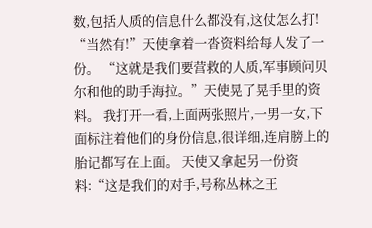数,包括人质的信息什么都没有,这仗怎么打! “当然有!”天使拿着一沓资料给每人发了一份。 “这就是我们要营救的人质,军事顾问贝尔和他的助手海拉。”天使晃了晃手里的资料。 我打开一看,上面两张照片,一男一女,下面标注着他们的身份信息,很详细,连肩膀上的胎记都写在上面。 天使又拿起另一份资料:“这是我们的对手,号称丛林之王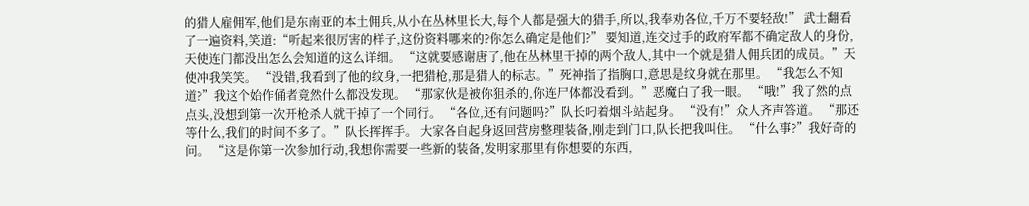的猎人雇佣军,他们是东南亚的本土佣兵,从小在丛林里长大,每个人都是强大的猎手,所以,我奉劝各位,千万不要轻敌!” 武士翻看了一遍资料,笑道:“听起来很厉害的样子,这份资料哪来的?你怎么确定是他们?” 要知道,连交过手的政府军都不确定敌人的身份,天使连门都没出怎么会知道的这么详细。 “这就要感谢唐了,他在丛林里干掉的两个敌人,其中一个就是猎人佣兵团的成员。”天使冲我笑笑。 “没错,我看到了他的纹身,一把猎枪,那是猎人的标志。”死神指了指胸口,意思是纹身就在那里。 “我怎么不知道?”我这个始作俑者竟然什么都没发现。 “那家伙是被你狙杀的,你连尸体都没看到。”恶魔白了我一眼。 “哦!”我了然的点点头,没想到第一次开枪杀人就干掉了一个同行。 “各位,还有问题吗?”队长叼着烟斗站起身。 “没有!”众人齐声答道。 “那还等什么,我们的时间不多了。”队长挥挥手。 大家各自起身返回营房整理装备,刚走到门口,队长把我叫住。 “什么事?”我好奇的问。 “这是你第一次参加行动,我想你需要一些新的装备,发明家那里有你想要的东西,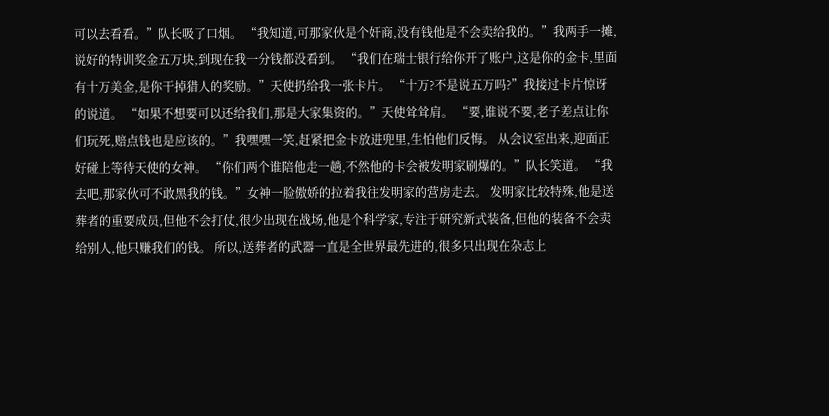可以去看看。”队长吸了口烟。 “我知道,可那家伙是个奸商,没有钱他是不会卖给我的。”我两手一摊,说好的特训奖金五万块,到现在我一分钱都没看到。 “我们在瑞士银行给你开了账户,这是你的金卡,里面有十万美金,是你干掉猎人的奖励。”天使扔给我一张卡片。 “十万?不是说五万吗?”我接过卡片惊讶的说道。 “如果不想要可以还给我们,那是大家集资的。”天使耸耸肩。 “要,谁说不要,老子差点让你们玩死,赔点钱也是应该的。”我嘿嘿一笑,赶紧把金卡放进兜里,生怕他们反悔。 从会议室出来,迎面正好碰上等待天使的女神。 “你们两个谁陪他走一趟,不然他的卡会被发明家刷爆的。”队长笑道。 “我去吧,那家伙可不敢黑我的钱。”女神一脸傲娇的拉着我往发明家的营房走去。 发明家比较特殊,他是送葬者的重要成员,但他不会打仗,很少出现在战场,他是个科学家,专注于研究新式装备,但他的装备不会卖给别人,他只赚我们的钱。 所以,送葬者的武器一直是全世界最先进的,很多只出现在杂志上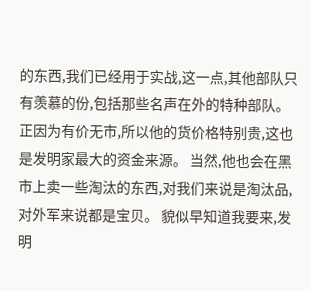的东西,我们已经用于实战,这一点,其他部队只有羡慕的份,包括那些名声在外的特种部队。 正因为有价无市,所以他的货价格特别贵,这也是发明家最大的资金来源。 当然,他也会在黑市上卖一些淘汰的东西,对我们来说是淘汰品,对外军来说都是宝贝。 貌似早知道我要来,发明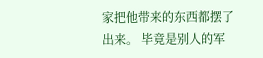家把他带来的东西都摆了出来。 毕竟是别人的军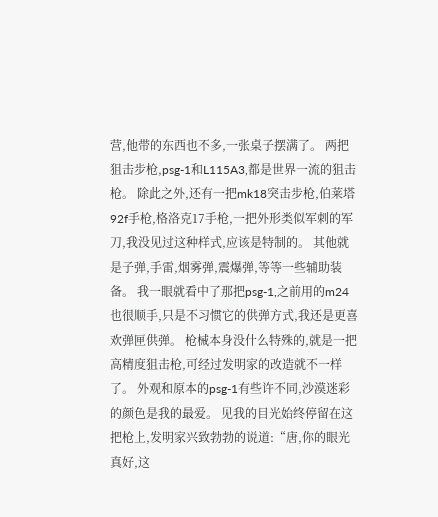营,他带的东西也不多,一张桌子摆满了。 两把狙击步枪,psg-1和L115A3,都是世界一流的狙击枪。 除此之外,还有一把mk18突击步枪,伯莱塔92f手枪,格洛克17手枪,一把外形类似军刺的军刀,我没见过这种样式,应该是特制的。 其他就是子弹,手雷,烟雾弹,震爆弹,等等一些辅助装备。 我一眼就看中了那把psg-1,之前用的m24也很顺手,只是不习惯它的供弹方式,我还是更喜欢弹匣供弹。 枪械本身没什么特殊的,就是一把高精度狙击枪,可经过发明家的改造就不一样了。 外观和原本的psg-1有些许不同,沙漠迷彩的颜色是我的最爱。 见我的目光始终停留在这把枪上,发明家兴致勃勃的说道:“唐,你的眼光真好,这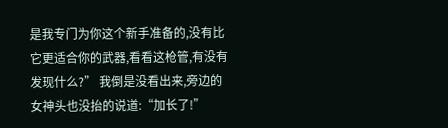是我专门为你这个新手准备的,没有比它更适合你的武器,看看这枪管,有没有发现什么?” 我倒是没看出来,旁边的女神头也没抬的说道:“加长了!”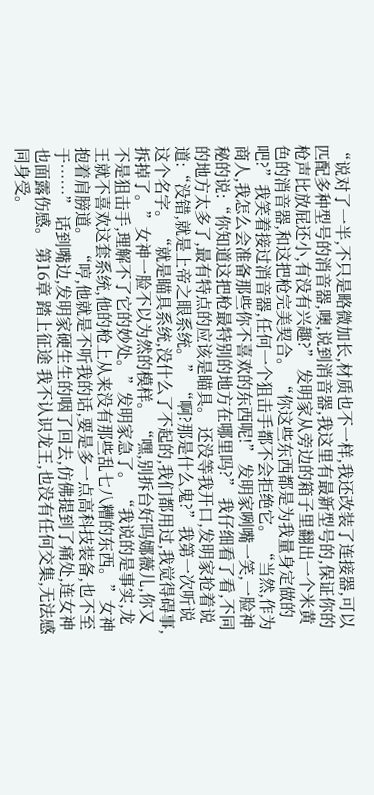“说对了一半,不只是略微加长,材质也不一样,我还改装了连接器,可以匹配多种型号的消音器,噢,说到消音器,我这里有最新型号的,保证你的枪声比放屁还小,有没有兴趣?” 发明家从旁边的箱子里翻出一个米黄色的消音器,和这把枪完美契合。 “你这些东西都是为我量身定做的吧?”我笑着接过消音器,任何一个狙击手都不会拒绝它。 “当然,作为商人,我怎么会准备那些你不喜欢的东西呢!” 发明家咧嘴一笑,一脸神秘的说:“你知道这把枪最特别的地方在哪里吗?” 我仔细看了看,不同的地方太多了,最有特点的应该是瞄具。 还没等我开口,发明家抢着说道:“没错,就是上帝之眼系统。” “啊?那是什么鬼?”我第一次听说这个名字。 “就是瞄具系统,没什么了不起的,我们都用过,我觉得碍事,拆掉了。”女神一脸不以为然的模样。 “嘿,别拆台好吗娜薇儿,你又不是狙击手,理解不了它的妙处。”发明家急了。 “我说的是事实,龙王就不喜欢这套系统,他的枪上从来没有那些乱七八糟的东西。”女神抱着肩膀道。 “哼,他就是不听我的话,要是多一点高科技装备,也不至于……” 话到嘴边,发明家硬生生的咽了回去,仿佛提到了痛处,连女神也面露伤感。 第16章 踏上征途 我不认识龙王,也没有任何交集,无法感同身受。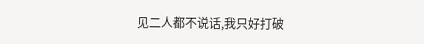见二人都不说话,我只好打破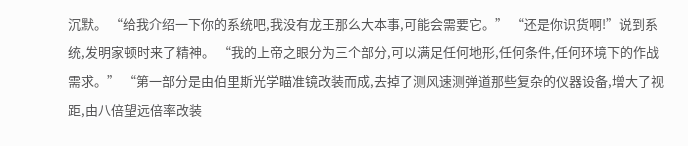沉默。 “给我介绍一下你的系统吧,我没有龙王那么大本事,可能会需要它。” “还是你识货啊!”说到系统,发明家顿时来了精神。 “我的上帝之眼分为三个部分,可以满足任何地形,任何条件,任何环境下的作战需求。” “第一部分是由伯里斯光学瞄准镜改装而成,去掉了测风速测弹道那些复杂的仪器设备,增大了视距,由八倍望远倍率改装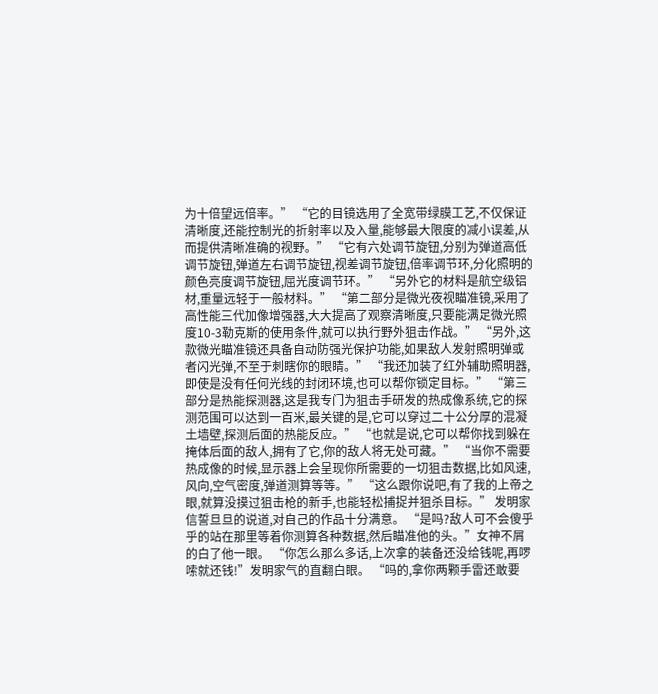为十倍望远倍率。” “它的目镜选用了全宽带绿膜工艺,不仅保证清晰度,还能控制光的折射率以及入量,能够最大限度的减小误差,从而提供清晰准确的视野。” “它有六处调节旋钮,分别为弹道高低调节旋钮,弹道左右调节旋钮,视差调节旋钮,倍率调节环,分化照明的颜色亮度调节旋钮,屈光度调节环。” “另外它的材料是航空级铝材,重量远轻于一般材料。” “第二部分是微光夜视瞄准镜,采用了高性能三代加像增强器,大大提高了观察清晰度,只要能满足微光照度10-3勒克斯的使用条件,就可以执行野外狙击作战。” “另外,这款微光瞄准镜还具备自动防强光保护功能,如果敌人发射照明弹或者闪光弹,不至于刺瞎你的眼睛。” “我还加装了红外辅助照明器,即使是没有任何光线的封闭环境,也可以帮你锁定目标。” “第三部分是热能探测器,这是我专门为狙击手研发的热成像系统,它的探测范围可以达到一百米,最关键的是,它可以穿过二十公分厚的混凝土墙壁,探测后面的热能反应。” “也就是说,它可以帮你找到躲在掩体后面的敌人,拥有了它,你的敌人将无处可藏。” “当你不需要热成像的时候,显示器上会呈现你所需要的一切狙击数据,比如风速,风向,空气密度,弹道测算等等。” “这么跟你说吧,有了我的上帝之眼,就算没摸过狙击枪的新手,也能轻松捕捉并狙杀目标。” 发明家信誓旦旦的说道,对自己的作品十分满意。 “是吗?敌人可不会傻乎乎的站在那里等着你测算各种数据,然后瞄准他的头。”女神不屑的白了他一眼。 “你怎么那么多话,上次拿的装备还没给钱呢,再啰嗦就还钱!”发明家气的直翻白眼。 “吗的,拿你两颗手雷还敢要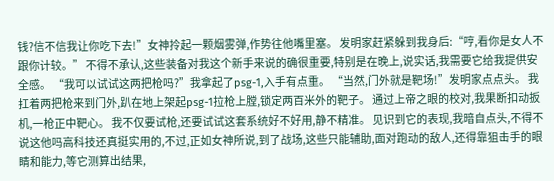钱?信不信我让你吃下去!”女神拎起一颗烟雾弹,作势往他嘴里塞。 发明家赶紧躲到我身后:“哼,看你是女人不跟你计较。” 不得不承认,这些装备对我这个新手来说的确很重要,特别是在晚上,说实话,我需要它给我提供安全感。 “我可以试试这两把枪吗?”我拿起了psg-1,入手有点重。 “当然,门外就是靶场!”发明家点点头。 我扛着两把枪来到门外,趴在地上架起psg-1拉枪上膛,锁定两百米外的靶子。 通过上帝之眼的校对,我果断扣动扳机,一枪正中靶心。 我不仅要试枪,还要试试这套系统好不好用,静不精准。 见识到它的表现,我暗自点头,不得不说这他吗高科技还真挺实用的,不过,正如女神所说,到了战场,这些只能辅助,面对跑动的敌人,还得靠狙击手的眼睛和能力,等它测算出结果,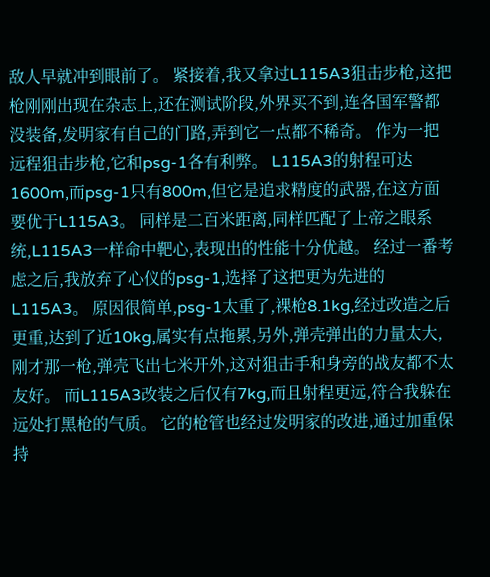敌人早就冲到眼前了。 紧接着,我又拿过L115A3狙击步枪,这把枪刚刚出现在杂志上,还在测试阶段,外界买不到,连各国军警都没装备,发明家有自己的门路,弄到它一点都不稀奇。 作为一把远程狙击步枪,它和psg-1各有利弊。 L115A3的射程可达1600m,而psg-1只有800m,但它是追求精度的武器,在这方面要优于L115A3。 同样是二百米距离,同样匹配了上帝之眼系统,L115A3一样命中靶心,表现出的性能十分优越。 经过一番考虑之后,我放弃了心仪的psg-1,选择了这把更为先进的L115A3。 原因很简单,psg-1太重了,裸枪8.1kg,经过改造之后更重,达到了近10kg,属实有点拖累,另外,弹壳弹出的力量太大,刚才那一枪,弹壳飞出七米开外,这对狙击手和身旁的战友都不太友好。 而L115A3改装之后仅有7kg,而且射程更远,符合我躲在远处打黑枪的气质。 它的枪管也经过发明家的改进,通过加重保持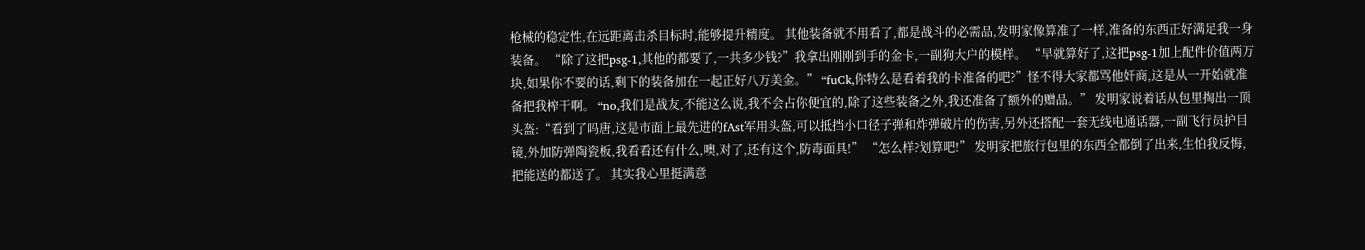枪械的稳定性,在远距离击杀目标时,能够提升精度。 其他装备就不用看了,都是战斗的必需品,发明家像算准了一样,准备的东西正好满足我一身装备。 “除了这把psg-1,其他的都要了,一共多少钱?”我拿出刚刚到手的金卡,一副狗大户的模样。 “早就算好了,这把psg-1加上配件价值两万块,如果你不要的话,剩下的装备加在一起正好八万美金。” “fuCk,你特么是看着我的卡准备的吧?”怪不得大家都骂他奸商,这是从一开始就准备把我榨干啊。 “no,我们是战友,不能这么说,我不会占你便宜的,除了这些装备之外,我还准备了额外的赠品。” 发明家说着话从包里掏出一顶头盔:“看到了吗唐,这是市面上最先进的fAst军用头盔,可以抵挡小口径子弹和炸弹破片的伤害,另外还搭配一套无线电通话器,一副飞行员护目镜,外加防弹陶瓷板,我看看还有什么,噢,对了,还有这个,防毒面具!” “怎么样?划算吧!” 发明家把旅行包里的东西全都倒了出来,生怕我反悔,把能送的都送了。 其实我心里挺满意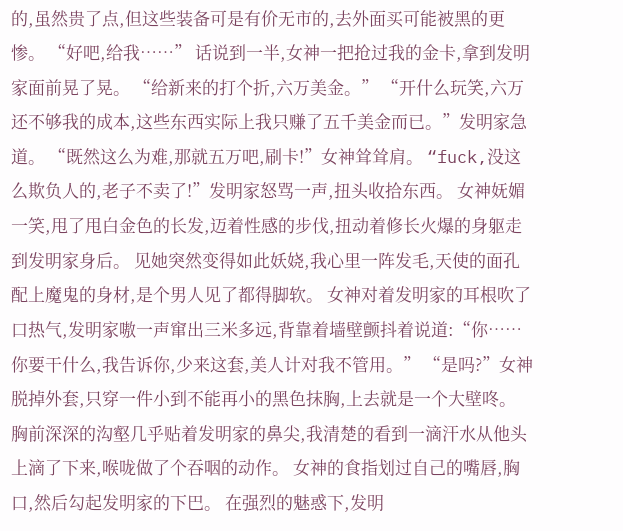的,虽然贵了点,但这些装备可是有价无市的,去外面买可能被黑的更惨。 “好吧,给我……” 话说到一半,女神一把抢过我的金卡,拿到发明家面前晃了晃。 “给新来的打个折,六万美金。” “开什么玩笑,六万还不够我的成本,这些东西实际上我只赚了五千美金而已。”发明家急道。 “既然这么为难,那就五万吧,刷卡!”女神耸耸肩。 “fuck,没这么欺负人的,老子不卖了!”发明家怒骂一声,扭头收拾东西。 女神妩媚一笑,甩了甩白金色的长发,迈着性感的步伐,扭动着修长火爆的身躯走到发明家身后。 见她突然变得如此妖娆,我心里一阵发毛,天使的面孔配上魔鬼的身材,是个男人见了都得脚软。 女神对着发明家的耳根吹了口热气,发明家嗷一声窜出三米多远,背靠着墙壁颤抖着说道:“你……你要干什么,我告诉你,少来这套,美人计对我不管用。” “是吗?”女神脱掉外套,只穿一件小到不能再小的黑色抹胸,上去就是一个大壁咚。 胸前深深的沟壑几乎贴着发明家的鼻尖,我清楚的看到一滴汗水从他头上滴了下来,喉咙做了个吞咽的动作。 女神的食指划过自己的嘴唇,胸口,然后勾起发明家的下巴。 在强烈的魅惑下,发明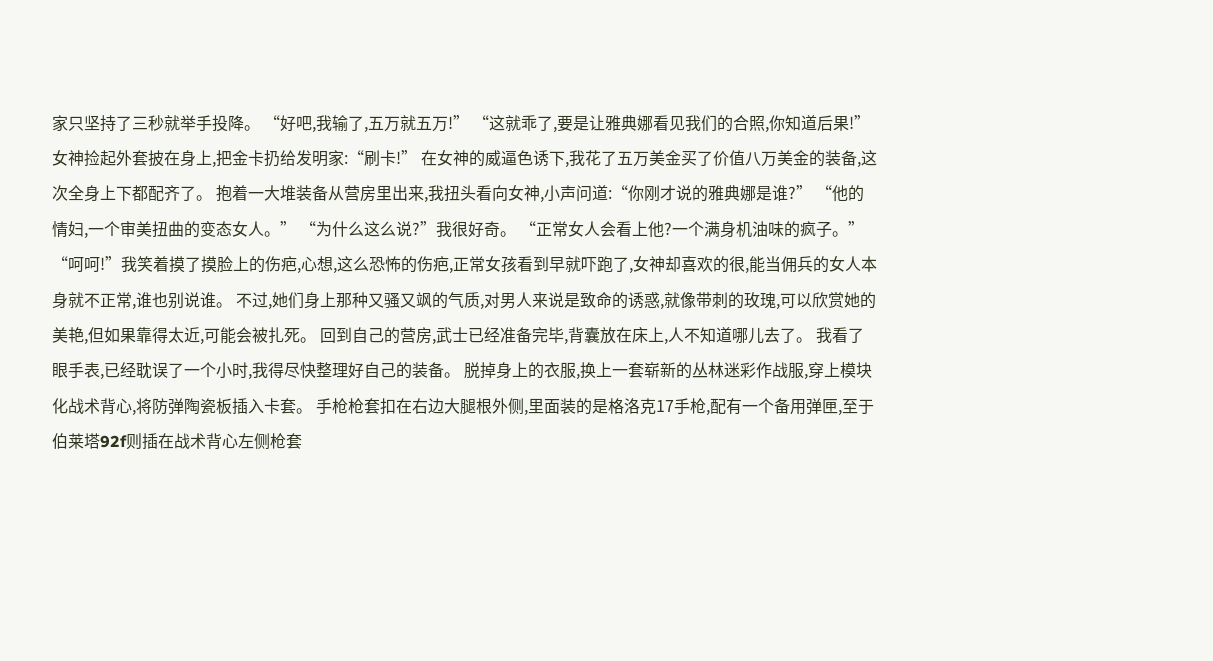家只坚持了三秒就举手投降。 “好吧,我输了,五万就五万!” “这就乖了,要是让雅典娜看见我们的合照,你知道后果!” 女神捡起外套披在身上,把金卡扔给发明家:“刷卡!” 在女神的威逼色诱下,我花了五万美金买了价值八万美金的装备,这次全身上下都配齐了。 抱着一大堆装备从营房里出来,我扭头看向女神,小声问道:“你刚才说的雅典娜是谁?” “他的情妇,一个审美扭曲的变态女人。” “为什么这么说?”我很好奇。 “正常女人会看上他?一个满身机油味的疯子。” “呵呵!”我笑着摸了摸脸上的伤疤,心想,这么恐怖的伤疤,正常女孩看到早就吓跑了,女神却喜欢的很,能当佣兵的女人本身就不正常,谁也别说谁。 不过,她们身上那种又骚又飒的气质,对男人来说是致命的诱惑,就像带刺的玫瑰,可以欣赏她的美艳,但如果靠得太近,可能会被扎死。 回到自己的营房,武士已经准备完毕,背囊放在床上,人不知道哪儿去了。 我看了眼手表,已经耽误了一个小时,我得尽快整理好自己的装备。 脱掉身上的衣服,换上一套崭新的丛林迷彩作战服,穿上模块化战术背心,将防弹陶瓷板插入卡套。 手枪枪套扣在右边大腿根外侧,里面装的是格洛克17手枪,配有一个备用弹匣,至于伯莱塔92f则插在战术背心左侧枪套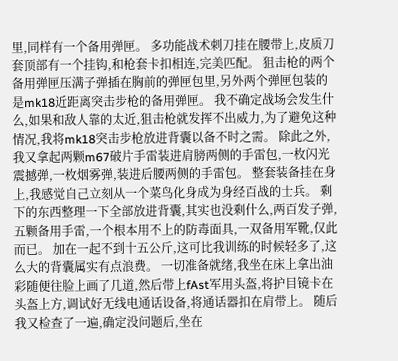里,同样有一个备用弹匣。 多功能战术刺刀挂在腰带上,皮质刀套顶部有一个挂钩,和枪套卡扣相连,完美匹配。 狙击枪的两个备用弹匣压满子弹插在胸前的弹匣包里,另外两个弹匣包装的是mk18近距离突击步枪的备用弹匣。 我不确定战场会发生什么,如果和敌人靠的太近,狙击枪就发挥不出威力,为了避免这种情况,我将mk18突击步枪放进背囊以备不时之需。 除此之外,我又拿起两颗m67破片手雷装进肩膀两侧的手雷包,一枚闪光震撼弹,一枚烟雾弹,装进后腰两侧的手雷包。 整套装备挂在身上,我感觉自己立刻从一个菜鸟化身成为身经百战的士兵。 剩下的东西整理一下全部放进背囊,其实也没剩什么,两百发子弹,五颗备用手雷,一个根本用不上的防毒面具,一双备用军靴,仅此而已。 加在一起不到十五公斤,这可比我训练的时候轻多了,这么大的背囊属实有点浪费。 一切准备就绪,我坐在床上拿出油彩随便往脸上画了几道,然后带上fAst军用头盔,将护目镜卡在头盔上方,调试好无线电通话设备,将通话器扣在肩带上。 随后我又检查了一遍,确定没问题后,坐在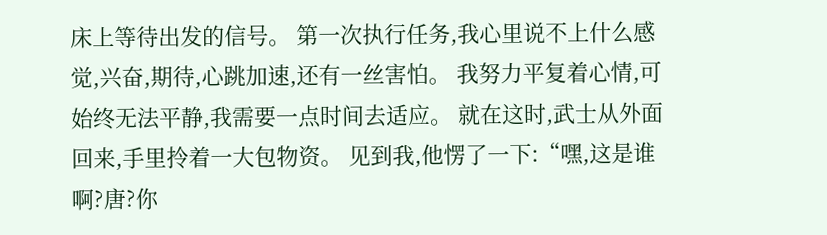床上等待出发的信号。 第一次执行任务,我心里说不上什么感觉,兴奋,期待,心跳加速,还有一丝害怕。 我努力平复着心情,可始终无法平静,我需要一点时间去适应。 就在这时,武士从外面回来,手里拎着一大包物资。 见到我,他愣了一下:“嘿,这是谁啊?唐?你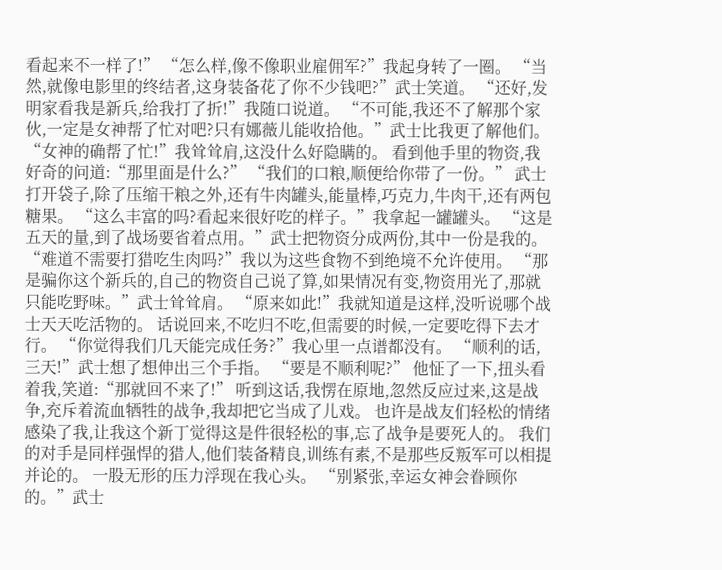看起来不一样了!” “怎么样,像不像职业雇佣军?”我起身转了一圈。 “当然,就像电影里的终结者,这身装备花了你不少钱吧?”武士笑道。 “还好,发明家看我是新兵,给我打了折!”我随口说道。 “不可能,我还不了解那个家伙,一定是女神帮了忙对吧?只有娜薇儿能收拾他。”武士比我更了解他们。 “女神的确帮了忙!”我耸耸肩,这没什么好隐瞒的。 看到他手里的物资,我好奇的问道:“那里面是什么?” “我们的口粮,顺便给你带了一份。” 武士打开袋子,除了压缩干粮之外,还有牛肉罐头,能量棒,巧克力,牛肉干,还有两包糖果。 “这么丰富的吗?看起来很好吃的样子。”我拿起一罐罐头。 “这是五天的量,到了战场要省着点用。”武士把物资分成两份,其中一份是我的。 “难道不需要打猎吃生肉吗?”我以为这些食物不到绝境不允许使用。 “那是骗你这个新兵的,自己的物资自己说了算,如果情况有变,物资用光了,那就只能吃野味。”武士耸耸肩。 “原来如此!”我就知道是这样,没听说哪个战士天天吃活物的。 话说回来,不吃归不吃,但需要的时候,一定要吃得下去才行。 “你觉得我们几天能完成任务?”我心里一点谱都没有。 “顺利的话,三天!”武士想了想伸出三个手指。 “要是不顺利呢?” 他怔了一下,扭头看着我,笑道:“那就回不来了!” 听到这话,我愣在原地,忽然反应过来,这是战争,充斥着流血牺牲的战争,我却把它当成了儿戏。 也许是战友们轻松的情绪感染了我,让我这个新丁觉得这是件很轻松的事,忘了战争是要死人的。 我们的对手是同样强悍的猎人,他们装备精良,训练有素,不是那些反叛军可以相提并论的。 一股无形的压力浮现在我心头。 “别紧张,幸运女神会眷顾你的。”武士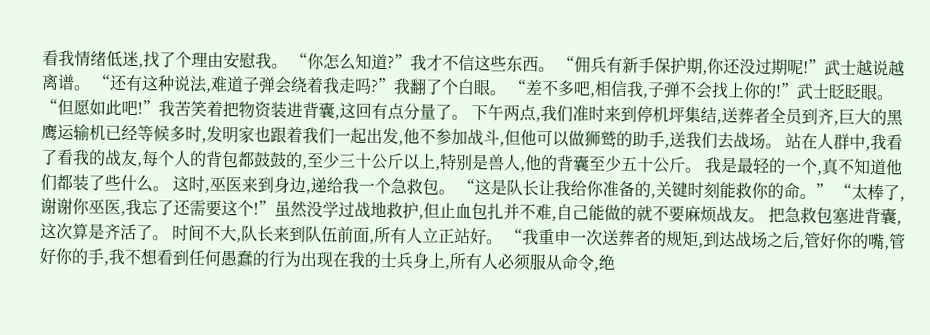看我情绪低迷,找了个理由安慰我。 “你怎么知道?”我才不信这些东西。 “佣兵有新手保护期,你还没过期呢!”武士越说越离谱。 “还有这种说法,难道子弹会绕着我走吗?”我翻了个白眼。 “差不多吧,相信我,子弹不会找上你的!”武士眨眨眼。 “但愿如此吧!”我苦笑着把物资装进背囊,这回有点分量了。 下午两点,我们准时来到停机坪集结,送葬者全员到齐,巨大的黑鹰运输机已经等候多时,发明家也跟着我们一起出发,他不参加战斗,但他可以做狮鹫的助手,送我们去战场。 站在人群中,我看了看我的战友,每个人的背包都鼓鼓的,至少三十公斤以上,特别是兽人,他的背囊至少五十公斤。 我是最轻的一个,真不知道他们都装了些什么。 这时,巫医来到身边,递给我一个急救包。 “这是队长让我给你准备的,关键时刻能救你的命。” “太棒了,谢谢你巫医,我忘了还需要这个!”虽然没学过战地救护,但止血包扎并不难,自己能做的就不要麻烦战友。 把急救包塞进背囊,这次算是齐活了。 时间不大,队长来到队伍前面,所有人立正站好。 “我重申一次送葬者的规矩,到达战场之后,管好你的嘴,管好你的手,我不想看到任何愚蠢的行为出现在我的士兵身上,所有人必须服从命令,绝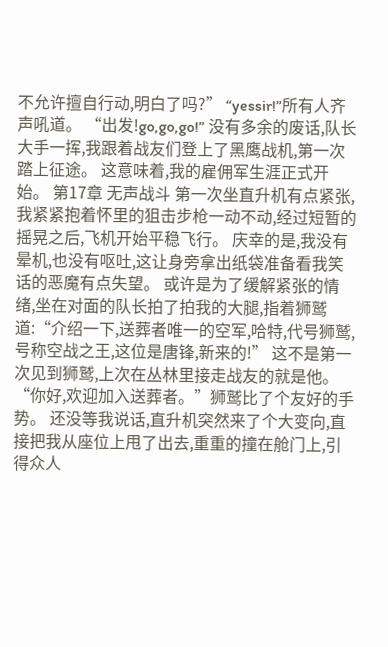不允许擅自行动,明白了吗?” “yessir!”所有人齐声吼道。 “出发!go,go,go!” 没有多余的废话,队长大手一挥,我跟着战友们登上了黑鹰战机,第一次踏上征途。 这意味着,我的雇佣军生涯正式开始。 第17章 无声战斗 第一次坐直升机有点紧张,我紧紧抱着怀里的狙击步枪一动不动,经过短暂的摇晃之后,飞机开始平稳飞行。 庆幸的是,我没有晕机,也没有呕吐,这让身旁拿出纸袋准备看我笑话的恶魔有点失望。 或许是为了缓解紧张的情绪,坐在对面的队长拍了拍我的大腿,指着狮鹫道:“介绍一下,送葬者唯一的空军,哈特,代号狮鹫,号称空战之王,这位是唐锋,新来的!” 这不是第一次见到狮鹫,上次在丛林里接走战友的就是他。 “你好,欢迎加入送葬者。”狮鹫比了个友好的手势。 还没等我说话,直升机突然来了个大变向,直接把我从座位上甩了出去,重重的撞在舱门上,引得众人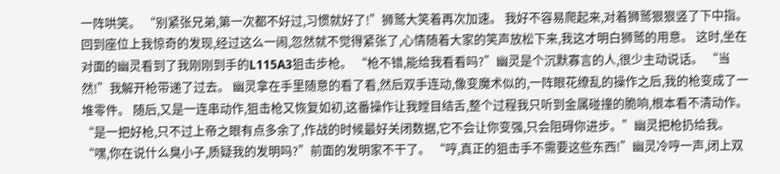一阵哄笑。 “别紧张兄弟,第一次都不好过,习惯就好了!”狮鹫大笑着再次加速。 我好不容易爬起来,对着狮鹫狠狠竖了下中指。 回到座位上我惊奇的发现,经过这么一闹,忽然就不觉得紧张了,心情随着大家的笑声放松下来,我这才明白狮鹫的用意。 这时,坐在对面的幽灵看到了我刚刚到手的L115A3狙击步枪。 “枪不错,能给我看看吗?”幽灵是个沉默寡言的人,很少主动说话。 “当然!”我解开枪带递了过去。 幽灵拿在手里随意的看了看,然后双手连动,像变魔术似的,一阵眼花缭乱的操作之后,我的枪变成了一堆零件。 随后,又是一连串动作,狙击枪又恢复如初,这番操作让我瞠目结舌,整个过程我只听到金属碰撞的脆响,根本看不清动作。 “是一把好枪,只不过上帝之眼有点多余了,作战的时候最好关闭数据,它不会让你变强,只会阻碍你进步。”幽灵把枪扔给我。 “嘿,你在说什么臭小子,质疑我的发明吗?”前面的发明家不干了。 “哼,真正的狙击手不需要这些东西!”幽灵冷哼一声,闭上双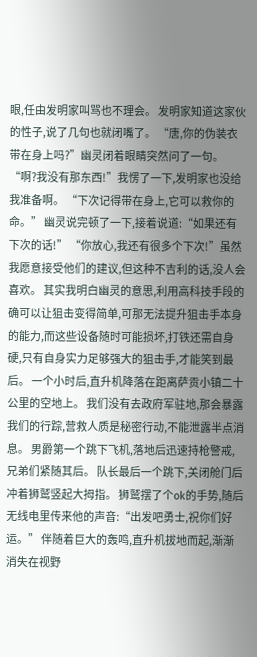眼,任由发明家叫骂也不理会。 发明家知道这家伙的性子,说了几句也就闭嘴了。 “唐,你的伪装衣带在身上吗?”幽灵闭着眼睛突然问了一句。 “啊?我没有那东西!”我愣了一下,发明家也没给我准备啊。 “下次记得带在身上,它可以救你的命。” 幽灵说完顿了一下,接着说道:“如果还有下次的话!” “你放心,我还有很多个下次!”虽然我愿意接受他们的建议,但这种不吉利的话,没人会喜欢。 其实我明白幽灵的意思,利用高科技手段的确可以让狙击变得简单,可那无法提升狙击手本身的能力,而这些设备随时可能损坏,打铁还需自身硬,只有自身实力足够强大的狙击手,才能笑到最后。 一个小时后,直升机降落在距离萨贡小镇二十公里的空地上。 我们没有去政府军驻地,那会暴露我们的行踪,营救人质是秘密行动,不能泄露半点消息。 男爵第一个跳下飞机,落地后迅速持枪警戒,兄弟们紧随其后。 队长最后一个跳下,关闭舱门后冲着狮鹫竖起大拇指。 狮鹫摆了个ok的手势,随后无线电里传来他的声音:“出发吧勇士,祝你们好运。” 伴随着巨大的轰鸣,直升机拔地而起,渐渐消失在视野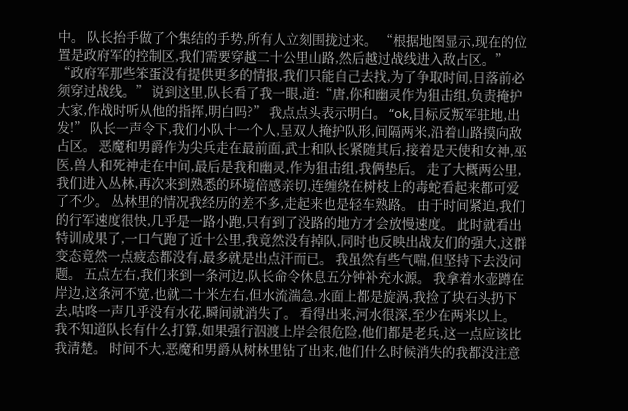中。 队长抬手做了个集结的手势,所有人立刻围拢过来。 “根据地图显示,现在的位置是政府军的控制区,我们需要穿越二十公里山路,然后越过战线进入敌占区。” “政府军那些笨蛋没有提供更多的情报,我们只能自己去找,为了争取时间,日落前必须穿过战线。” 说到这里,队长看了我一眼,道:“唐,你和幽灵作为狙击组,负责掩护大家,作战时听从他的指挥,明白吗?” 我点点头表示明白。 “ok,目标反叛军驻地,出发!” 队长一声令下,我们小队十一个人,呈双人掩护队形,间隔两米,沿着山路摸向敌占区。 恶魔和男爵作为尖兵走在最前面,武士和队长紧随其后,接着是天使和女神,巫医,兽人和死神走在中间,最后是我和幽灵,作为狙击组,我俩垫后。 走了大概两公里,我们进入丛林,再次来到熟悉的环境倍感亲切,连缠绕在树枝上的毒蛇看起来都可爱了不少。 丛林里的情况我经历的差不多,走起来也是轻车熟路。 由于时间紧迫,我们的行军速度很快,几乎是一路小跑,只有到了没路的地方才会放慢速度。 此时就看出特训成果了,一口气跑了近十公里,我竟然没有掉队,同时也反映出战友们的强大,这群变态竟然一点疲态都没有,最多就是出点汗而已。 我虽然有些气喘,但坚持下去没问题。 五点左右,我们来到一条河边,队长命令休息五分钟补充水源。 我拿着水壶蹲在岸边,这条河不宽,也就二十米左右,但水流湍急,水面上都是旋涡,我捡了块石头扔下去,咕咚一声几乎没有水花,瞬间就消失了。 看得出来,河水很深,至少在两米以上。 我不知道队长有什么打算,如果强行泅渡上岸会很危险,他们都是老兵,这一点应该比我清楚。 时间不大,恶魔和男爵从树林里钻了出来,他们什么时候消失的我都没注意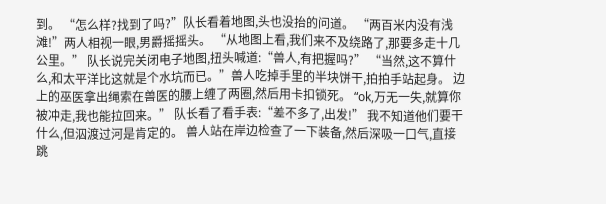到。 “怎么样?找到了吗?”队长看着地图,头也没抬的问道。 “两百米内没有浅滩!”两人相视一眼,男爵摇摇头。 “从地图上看,我们来不及绕路了,那要多走十几公里。” 队长说完关闭电子地图,扭头喊道:“兽人,有把握吗?” “当然,这不算什么,和太平洋比这就是个水坑而已。”兽人吃掉手里的半块饼干,拍拍手站起身。 边上的巫医拿出绳索在兽医的腰上缠了两圈,然后用卡扣锁死。 “ok,万无一失,就算你被冲走,我也能拉回来。” 队长看了看手表:“差不多了,出发!” 我不知道他们要干什么,但泅渡过河是肯定的。 兽人站在岸边检查了一下装备,然后深吸一口气,直接跳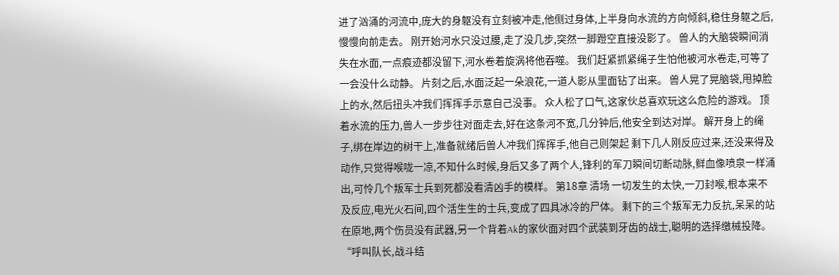进了汹涌的河流中,庞大的身躯没有立刻被冲走,他侧过身体,上半身向水流的方向倾斜,稳住身躯之后,慢慢向前走去。 刚开始河水只没过腰,走了没几步,突然一脚蹬空直接没影了。 兽人的大脑袋瞬间消失在水面,一点痕迹都没留下,河水卷着旋涡将他吞噬。 我们赶紧抓紧绳子生怕他被河水卷走,可等了一会没什么动静。 片刻之后,水面泛起一朵浪花,一道人影从里面钻了出来。 兽人晃了晃脑袋,甩掉脸上的水,然后扭头冲我们挥挥手示意自己没事。 众人松了口气,这家伙总喜欢玩这么危险的游戏。 顶着水流的压力,兽人一步步往对面走去,好在这条河不宽,几分钟后,他安全到达对岸。 解开身上的绳子,绑在岸边的树干上,准备就绪后兽人冲我们挥挥手,他自己则架起 剩下几人刚反应过来,还没来得及动作,只觉得喉咙一凉,不知什么时候,身后又多了两个人,锋利的军刀瞬间切断动脉,鲜血像喷泉一样涌出,可怜几个叛军士兵到死都没看清凶手的模样。 第18章 清场 一切发生的太快,一刀封喉,根本来不及反应,电光火石间,四个活生生的士兵,变成了四具冰冷的尸体。 剩下的三个叛军无力反抗,呆呆的站在原地,两个伤员没有武器,另一个背着Ak的家伙面对四个武装到牙齿的战士,聪明的选择缴械投降。 “呼叫队长,战斗结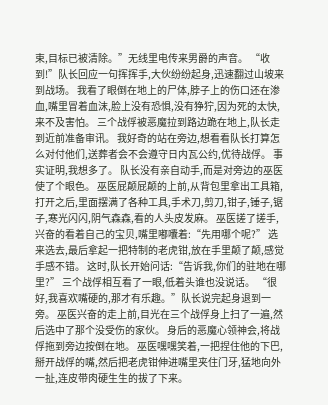束,目标已被清除。”无线里电传来男爵的声音。 “收到!”队长回应一句挥挥手,大伙纷纷起身,迅速翻过山坡来到战场。 我看了眼倒在地上的尸体,脖子上的伤口还在渗血,嘴里冒着血沫,脸上没有恐惧,没有狰狞,因为死的太快,来不及害怕。 三个战俘被恶魔拉到路边跪在地上,队长走到近前准备审讯。 我好奇的站在旁边,想看看队长打算怎么对付他们,送葬者会不会遵守日内瓦公约,优待战俘。 事实证明,我想多了。 队长没有亲自动手,而是对旁边的巫医使了个眼色。 巫医屁颠屁颠的上前,从背包里拿出工具箱,打开之后,里面摆满了各种工具,手术刀,剪刀,钳子,锤子,锯子,寒光闪闪,阴气森森,看的人头皮发麻。 巫医搓了搓手,兴奋的看着自己的宝贝,嘴里嘟囔着:“先用哪个呢?” 选来选去,最后拿起一把特制的老虎钳,放在手里颠了颠,感觉手感不错。 这时,队长开始问话:“告诉我,你们的驻地在哪里?” 三个战俘相互看了一眼,低着头谁也没说话。 “很好,我喜欢嘴硬的,那才有乐趣。”队长说完起身退到一旁。 巫医兴奋的走上前,目光在三个战俘身上扫了一遍,然后选中了那个没受伤的家伙。 身后的恶魔心领神会,将战俘拖到旁边按倒在地。 巫医嘿嘿笑着,一把捏住他的下巴,掰开战俘的嘴,然后把老虎钳伸进嘴里夹住门牙,猛地向外一扯,连皮带肉硬生生的拔了下来。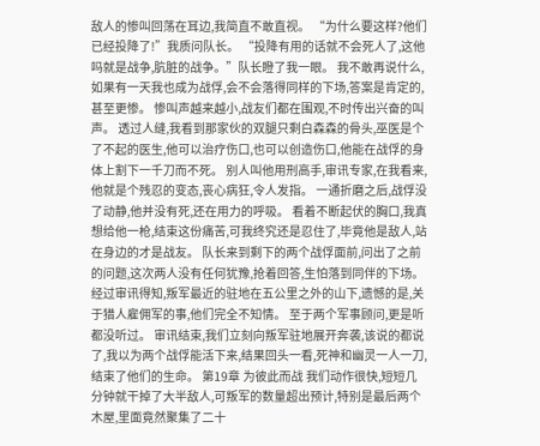敌人的惨叫回荡在耳边,我简直不敢直视。 “为什么要这样?他们已经投降了!”我质问队长。 “投降有用的话就不会死人了,这他吗就是战争,肮脏的战争。”队长瞪了我一眼。 我不敢再说什么,如果有一天我也成为战俘,会不会落得同样的下场,答案是肯定的,甚至更惨。 惨叫声越来越小,战友们都在围观,不时传出兴奋的叫声。 透过人缝,我看到那家伙的双腿只剩白森森的骨头,巫医是个了不起的医生,他可以治疗伤口,也可以创造伤口,他能在战俘的身体上割下一千刀而不死。 别人叫他用刑高手,审讯专家,在我看来,他就是个残忍的变态,丧心病狂,令人发指。 一通折磨之后,战俘没了动静,他并没有死,还在用力的呼吸。 看着不断起伏的胸口,我真想给他一枪,结束这份痛苦,可我终究还是忍住了,毕竟他是敌人,站在身边的才是战友。 队长来到剩下的两个战俘面前,问出了之前的问题,这次两人没有任何犹豫,抢着回答,生怕落到同伴的下场。 经过审讯得知,叛军最近的驻地在五公里之外的山下,遗憾的是,关于猎人雇佣军的事,他们完全不知情。 至于两个军事顾问,更是听都没听过。 审讯结束,我们立刻向叛军驻地展开奔袭,该说的都说了,我以为两个战俘能活下来,结果回头一看,死神和幽灵一人一刀,结束了他们的生命。 第19章 为彼此而战 我们动作很快,短短几分钟就干掉了大半敌人,可叛军的数量超出预计,特别是最后两个木屋,里面竟然聚集了二十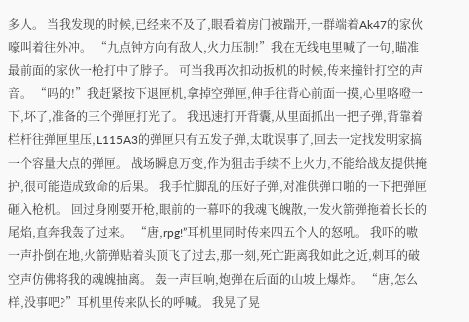多人。 当我发现的时候,已经来不及了,眼看着房门被踹开,一群端着Ak47的家伙嚎叫着往外冲。 “九点钟方向有敌人,火力压制!”我在无线电里喊了一句,瞄准最前面的家伙一枪打中了脖子。 可当我再次扣动扳机的时候,传来撞针打空的声音。 “吗的!”我赶紧按下退匣机,拿掉空弹匣,伸手往背心前面一摸,心里咯噔一下,坏了,准备的三个弹匣打光了。 我迅速打开背囊,从里面抓出一把子弹,背靠着栏杆往弹匣里压,L115A3的弹匣只有五发子弹,太耽误事了,回去一定找发明家搞一个容量大点的弹匣。 战场瞬息万变,作为狙击手续不上火力,不能给战友提供掩护,很可能造成致命的后果。 我手忙脚乱的压好子弹,对准供弹口啪的一下把弹匣砸入枪机。 回过身刚要开枪,眼前的一幕吓的我魂飞魄散,一发火箭弹拖着长长的尾焰,直奔我轰了过来。 “唐,rpg!”耳机里同时传来四五个人的怒吼。 我吓的嗷一声扑倒在地,火箭弹贴着头顶飞了过去,那一刻,死亡距离我如此之近,刺耳的破空声仿佛将我的魂魄抽离。 轰一声巨响,炮弹在后面的山坡上爆炸。 “唐,怎么样,没事吧?”耳机里传来队长的呼喊。 我晃了晃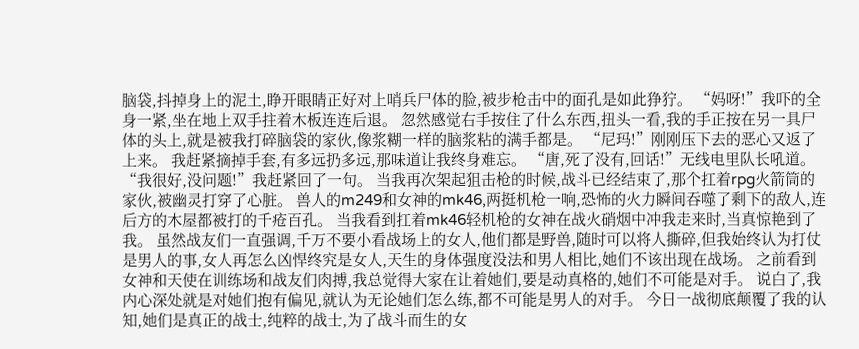脑袋,抖掉身上的泥土,睁开眼睛正好对上哨兵尸体的脸,被步枪击中的面孔是如此狰狞。 “妈呀!”我吓的全身一紧,坐在地上双手拄着木板连连后退。 忽然感觉右手按住了什么东西,扭头一看,我的手正按在另一具尸体的头上,就是被我打碎脑袋的家伙,像浆糊一样的脑浆粘的满手都是。 “尼玛!”刚刚压下去的恶心又返了上来。 我赶紧摘掉手套,有多远扔多远,那味道让我终身难忘。 “唐,死了没有,回话!”无线电里队长吼道。 “我很好,没问题!”我赶紧回了一句。 当我再次架起狙击枪的时候,战斗已经结束了,那个扛着rpg火箭筒的家伙,被幽灵打穿了心脏。 兽人的m249和女神的mk46,两挺机枪一响,恐怖的火力瞬间吞噬了剩下的敌人,连后方的木屋都被打的千疮百孔。 当我看到扛着mk46轻机枪的女神在战火硝烟中冲我走来时,当真惊艳到了我。 虽然战友们一直强调,千万不要小看战场上的女人,他们都是野兽,随时可以将人撕碎,但我始终认为打仗是男人的事,女人再怎么凶悍终究是女人,天生的身体强度没法和男人相比,她们不该出现在战场。 之前看到女神和天使在训练场和战友们肉搏,我总觉得大家在让着她们,要是动真格的,她们不可能是对手。 说白了,我内心深处就是对她们抱有偏见,就认为无论她们怎么练,都不可能是男人的对手。 今日一战彻底颠覆了我的认知,她们是真正的战士,纯粹的战士,为了战斗而生的女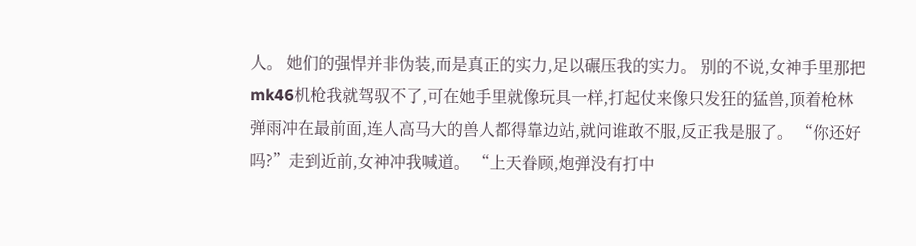人。 她们的强悍并非伪装,而是真正的实力,足以碾压我的实力。 别的不说,女神手里那把mk46机枪我就驾驭不了,可在她手里就像玩具一样,打起仗来像只发狂的猛兽,顶着枪林弹雨冲在最前面,连人高马大的兽人都得靠边站,就问谁敢不服,反正我是服了。 “你还好吗?”走到近前,女神冲我喊道。 “上天眷顾,炮弹没有打中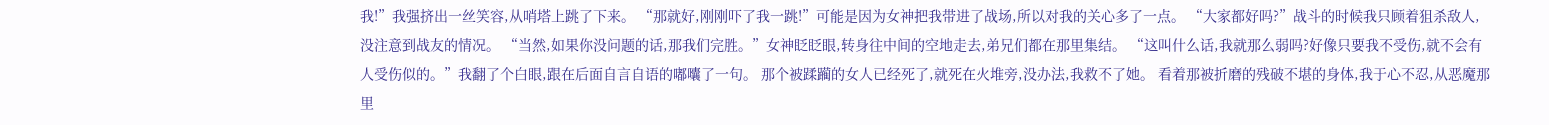我!”我强挤出一丝笑容,从哨塔上跳了下来。 “那就好,刚刚吓了我一跳!”可能是因为女神把我带进了战场,所以对我的关心多了一点。 “大家都好吗?”战斗的时候我只顾着狙杀敌人,没注意到战友的情况。 “当然,如果你没问题的话,那我们完胜。”女神眨眨眼,转身往中间的空地走去,弟兄们都在那里集结。 “这叫什么话,我就那么弱吗?好像只要我不受伤,就不会有人受伤似的。”我翻了个白眼,跟在后面自言自语的嘟囔了一句。 那个被蹂躏的女人已经死了,就死在火堆旁,没办法,我救不了她。 看着那被折磨的残破不堪的身体,我于心不忍,从恶魔那里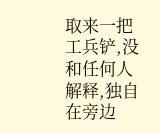取来一把工兵铲,没和任何人解释,独自在旁边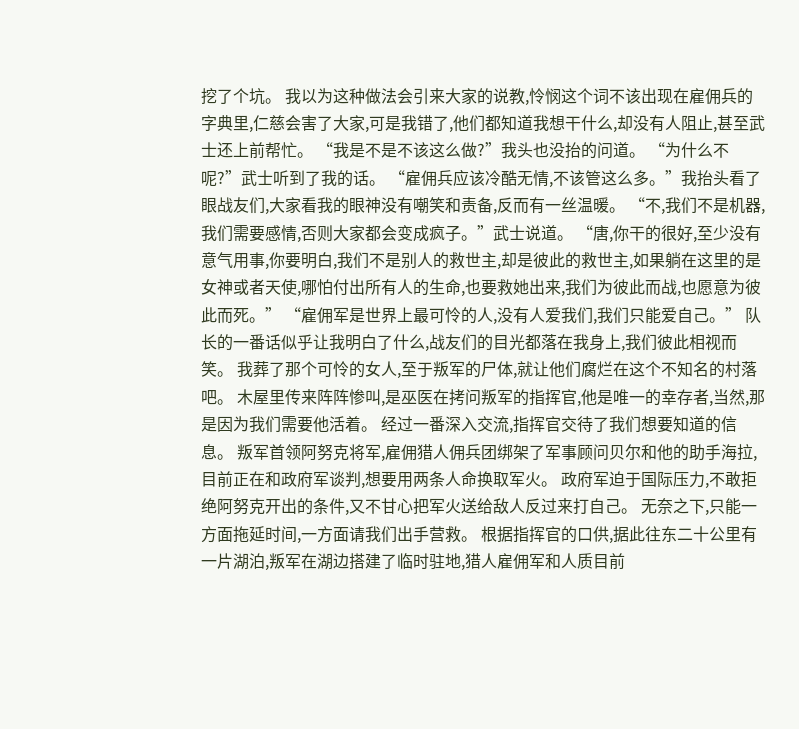挖了个坑。 我以为这种做法会引来大家的说教,怜悯这个词不该出现在雇佣兵的字典里,仁慈会害了大家,可是我错了,他们都知道我想干什么,却没有人阻止,甚至武士还上前帮忙。 “我是不是不该这么做?”我头也没抬的问道。 “为什么不呢?”武士听到了我的话。 “雇佣兵应该冷酷无情,不该管这么多。”我抬头看了眼战友们,大家看我的眼神没有嘲笑和责备,反而有一丝温暖。 “不,我们不是机器,我们需要感情,否则大家都会变成疯子。”武士说道。 “唐,你干的很好,至少没有意气用事,你要明白,我们不是别人的救世主,却是彼此的救世主,如果躺在这里的是女神或者天使,哪怕付出所有人的生命,也要救她出来,我们为彼此而战,也愿意为彼此而死。” “雇佣军是世界上最可怜的人,没有人爱我们,我们只能爱自己。” 队长的一番话似乎让我明白了什么,战友们的目光都落在我身上,我们彼此相视而笑。 我葬了那个可怜的女人,至于叛军的尸体,就让他们腐烂在这个不知名的村落吧。 木屋里传来阵阵惨叫,是巫医在拷问叛军的指挥官,他是唯一的幸存者,当然,那是因为我们需要他活着。 经过一番深入交流,指挥官交待了我们想要知道的信息。 叛军首领阿努克将军,雇佣猎人佣兵团绑架了军事顾问贝尔和他的助手海拉,目前正在和政府军谈判,想要用两条人命换取军火。 政府军迫于国际压力,不敢拒绝阿努克开出的条件,又不甘心把军火送给敌人反过来打自己。 无奈之下,只能一方面拖延时间,一方面请我们出手营救。 根据指挥官的口供,据此往东二十公里有一片湖泊,叛军在湖边搭建了临时驻地,猎人雇佣军和人质目前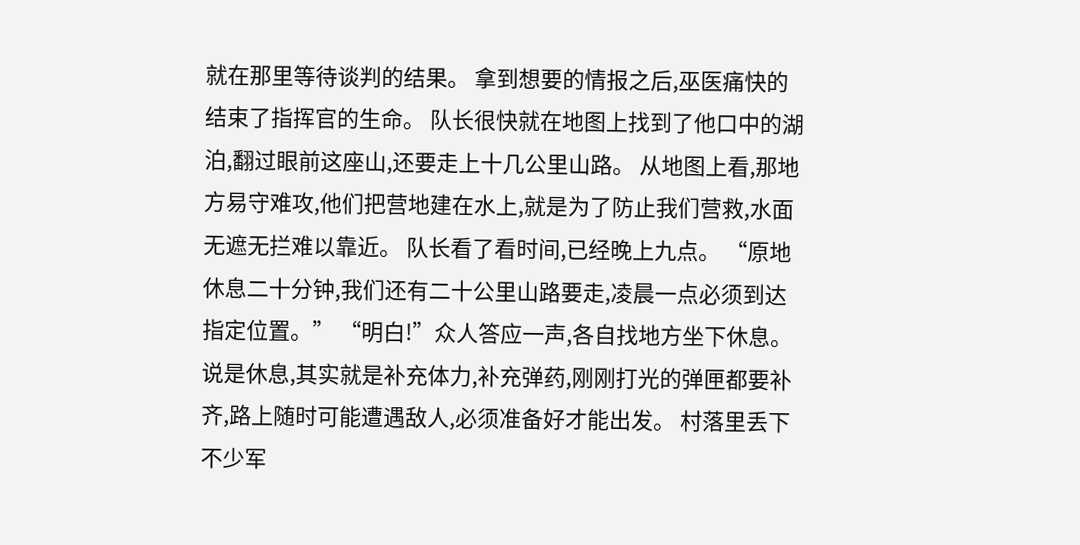就在那里等待谈判的结果。 拿到想要的情报之后,巫医痛快的结束了指挥官的生命。 队长很快就在地图上找到了他口中的湖泊,翻过眼前这座山,还要走上十几公里山路。 从地图上看,那地方易守难攻,他们把营地建在水上,就是为了防止我们营救,水面无遮无拦难以靠近。 队长看了看时间,已经晚上九点。 “原地休息二十分钟,我们还有二十公里山路要走,凌晨一点必须到达指定位置。” “明白!”众人答应一声,各自找地方坐下休息。 说是休息,其实就是补充体力,补充弹药,刚刚打光的弹匣都要补齐,路上随时可能遭遇敌人,必须准备好才能出发。 村落里丢下不少军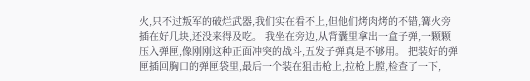火,只不过叛军的破烂武器,我们实在看不上,但他们烤肉烤的不错,篝火旁插在好几块,还没来得及吃。 我坐在旁边,从背囊里拿出一盒子弹,一颗颗压入弹匣,像刚刚这种正面冲突的战斗,五发子弹真是不够用。 把装好的弹匣插回胸口的弹匣袋里,最后一个装在狙击枪上,拉枪上膛,检查了一下,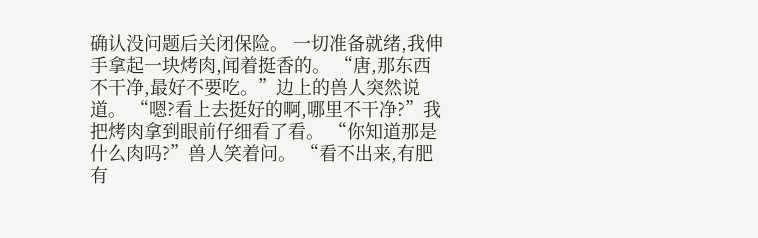确认没问题后关闭保险。 一切准备就绪,我伸手拿起一块烤肉,闻着挺香的。 “唐,那东西不干净,最好不要吃。”边上的兽人突然说道。 “嗯?看上去挺好的啊,哪里不干净?”我把烤肉拿到眼前仔细看了看。 “你知道那是什么肉吗?”兽人笑着问。 “看不出来,有肥有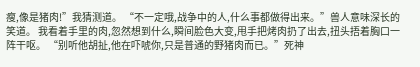瘦,像是猪肉!”我猜测道。 “不一定哦,战争中的人,什么事都做得出来。”兽人意味深长的笑道。 我看着手里的肉,忽然想到什么,瞬间脸色大变,甩手把烤肉扔了出去,扭头捂着胸口一阵干呕。 “别听他胡扯,他在吓唬你,只是普通的野猪肉而已。”死神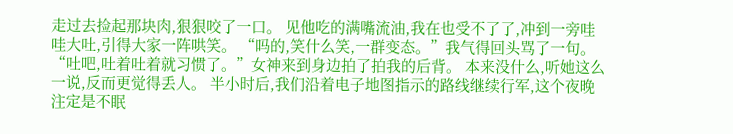走过去捡起那块肉,狠狠咬了一口。 见他吃的满嘴流油,我在也受不了了,冲到一旁哇哇大吐,引得大家一阵哄笑。 “吗的,笑什么笑,一群变态。”我气得回头骂了一句。 “吐吧,吐着吐着就习惯了。”女神来到身边拍了拍我的后背。 本来没什么,听她这么一说,反而更觉得丢人。 半小时后,我们沿着电子地图指示的路线继续行军,这个夜晚注定是不眠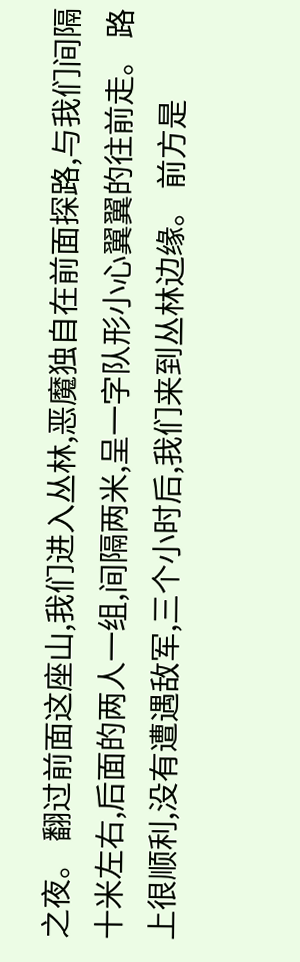之夜。 翻过前面这座山,我们进入丛林,恶魔独自在前面探路,与我们间隔十米左右,后面的两人一组,间隔两米,呈一字队形小心翼翼的往前走。 路上很顺利,没有遭遇敌军,三个小时后,我们来到丛林边缘。 前方是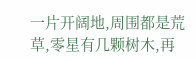一片开阔地,周围都是荒草,零星有几颗树木,再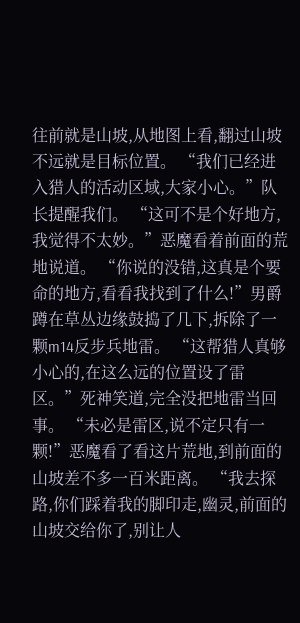往前就是山坡,从地图上看,翻过山坡不远就是目标位置。 “我们已经进入猎人的活动区域,大家小心。”队长提醒我们。 “这可不是个好地方,我觉得不太妙。”恶魔看着前面的荒地说道。 “你说的没错,这真是个要命的地方,看看我找到了什么!”男爵蹲在草丛边缘鼓捣了几下,拆除了一颗m14反步兵地雷。 “这帮猎人真够小心的,在这么远的位置设了雷区。”死神笑道,完全没把地雷当回事。 “未必是雷区,说不定只有一颗!”恶魔看了看这片荒地,到前面的山坡差不多一百米距离。 “我去探路,你们踩着我的脚印走,幽灵,前面的山坡交给你了,别让人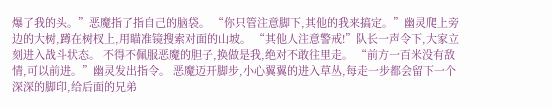爆了我的头。”恶魔指了指自己的脑袋。 “你只管注意脚下,其他的我来搞定。”幽灵爬上旁边的大树,蹲在树杈上,用瞄准镜搜索对面的山坡。 “其他人注意警戒!”队长一声令下,大家立刻进入战斗状态。 不得不佩服恶魔的胆子,换做是我,绝对不敢往里走。 “前方一百米没有敌情,可以前进。”幽灵发出指令。 恶魔迈开脚步,小心翼翼的进入草丛,每走一步都会留下一个深深的脚印,给后面的兄弟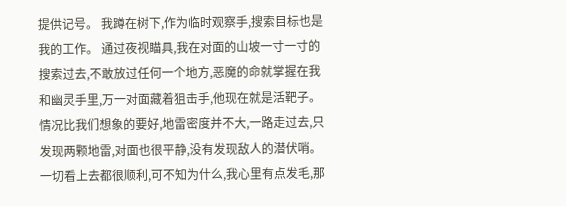提供记号。 我蹲在树下,作为临时观察手,搜索目标也是我的工作。 通过夜视瞄具,我在对面的山坡一寸一寸的搜索过去,不敢放过任何一个地方,恶魔的命就掌握在我和幽灵手里,万一对面藏着狙击手,他现在就是活靶子。 情况比我们想象的要好,地雷密度并不大,一路走过去,只发现两颗地雷,对面也很平静,没有发现敌人的潜伏哨。 一切看上去都很顺利,可不知为什么,我心里有点发毛,那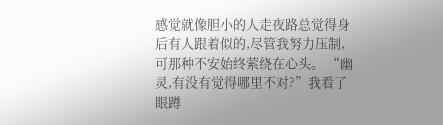感觉就像胆小的人走夜路总觉得身后有人跟着似的,尽管我努力压制,可那种不安始终萦绕在心头。 “幽灵,有没有觉得哪里不对?”我看了眼蹲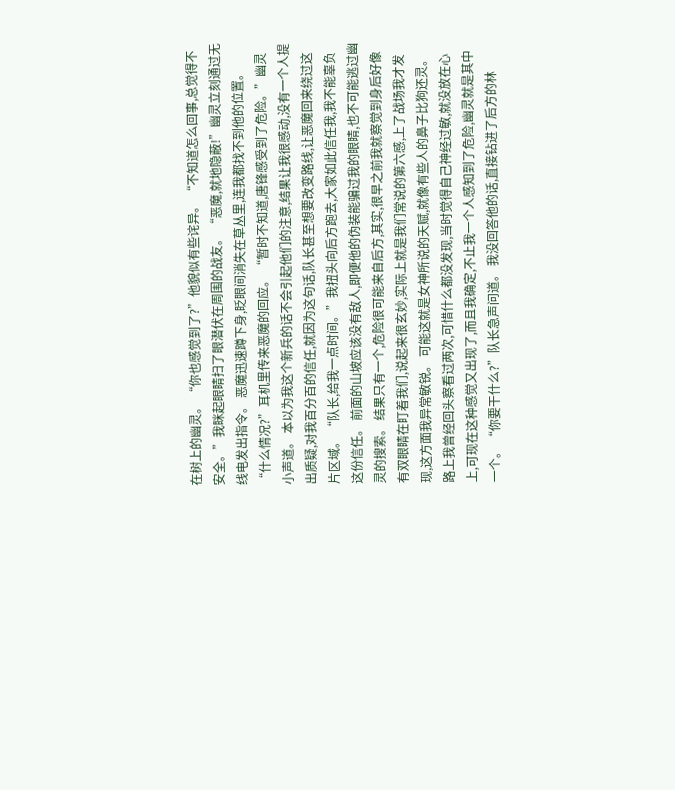在树上的幽灵。 “你也感觉到了?”他貌似有些诧异。 “不知道怎么回事,总觉得不安全。”我眯起眼睛扫了眼潜伏在周围的战友。 “恶魔,就地隐蔽!”幽灵立刻通过无线电发出指令。 恶魔迅速蹲下身,眨眼间消失在草丛里,连我都找不到他的位置。 “什么情况?”耳机里传来恶魔的回应。 “暂时不知道,唐锋感受到了危险。”幽灵小声道。 本以为我这个新兵的话不会引起他们的注意,结果让我很感动,没有一个人提出质疑,对我百分百的信任,就因为这句话,队长甚至想要改变路线,让恶魔回来绕过这片区域。 “队长,给我一点时间。”我扭头向后方跑去,大家如此信任我,我不能辜负这份信任。 前面的山坡应该没有敌人,即便他的伪装能骗过我的眼睛,也不可能逃过幽灵的搜索。 结果只有一个,危险很可能来自后方,其实,很早之前我就察觉到身后好像有双眼睛在盯着我们,说起来很玄妙,实际上就是我们常说的第六感,上了战场我才发现,这方面我异常敏锐。 可能这就是女神所说的天赋,就像有些人的鼻子比狗还灵。 路上我曾经回头察看过两次,可惜什么都没发现,当时觉得自己神经过敏,就没放在心上,可现在这种感觉又出现了,而且我确定,不止我一个人感知到了危险,幽灵就是其中一个。 “你要干什么?”队长急声问道。 我没回答他的话,直接钻进了后方的林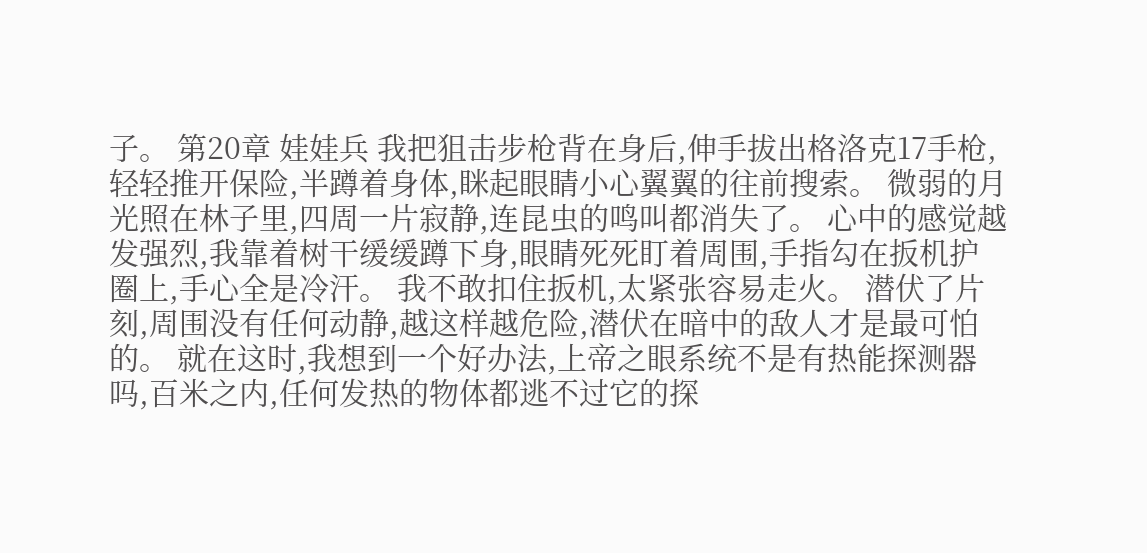子。 第20章 娃娃兵 我把狙击步枪背在身后,伸手拔出格洛克17手枪,轻轻推开保险,半蹲着身体,眯起眼睛小心翼翼的往前搜索。 微弱的月光照在林子里,四周一片寂静,连昆虫的鸣叫都消失了。 心中的感觉越发强烈,我靠着树干缓缓蹲下身,眼睛死死盯着周围,手指勾在扳机护圈上,手心全是冷汗。 我不敢扣住扳机,太紧张容易走火。 潜伏了片刻,周围没有任何动静,越这样越危险,潜伏在暗中的敌人才是最可怕的。 就在这时,我想到一个好办法,上帝之眼系统不是有热能探测器吗,百米之内,任何发热的物体都逃不过它的探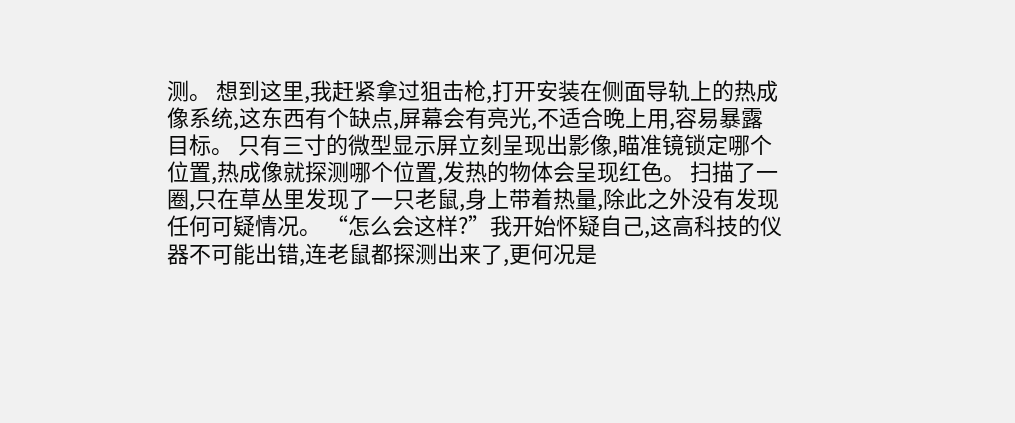测。 想到这里,我赶紧拿过狙击枪,打开安装在侧面导轨上的热成像系统,这东西有个缺点,屏幕会有亮光,不适合晚上用,容易暴露目标。 只有三寸的微型显示屏立刻呈现出影像,瞄准镜锁定哪个位置,热成像就探测哪个位置,发热的物体会呈现红色。 扫描了一圈,只在草丛里发现了一只老鼠,身上带着热量,除此之外没有发现任何可疑情况。 “怎么会这样?”我开始怀疑自己,这高科技的仪器不可能出错,连老鼠都探测出来了,更何况是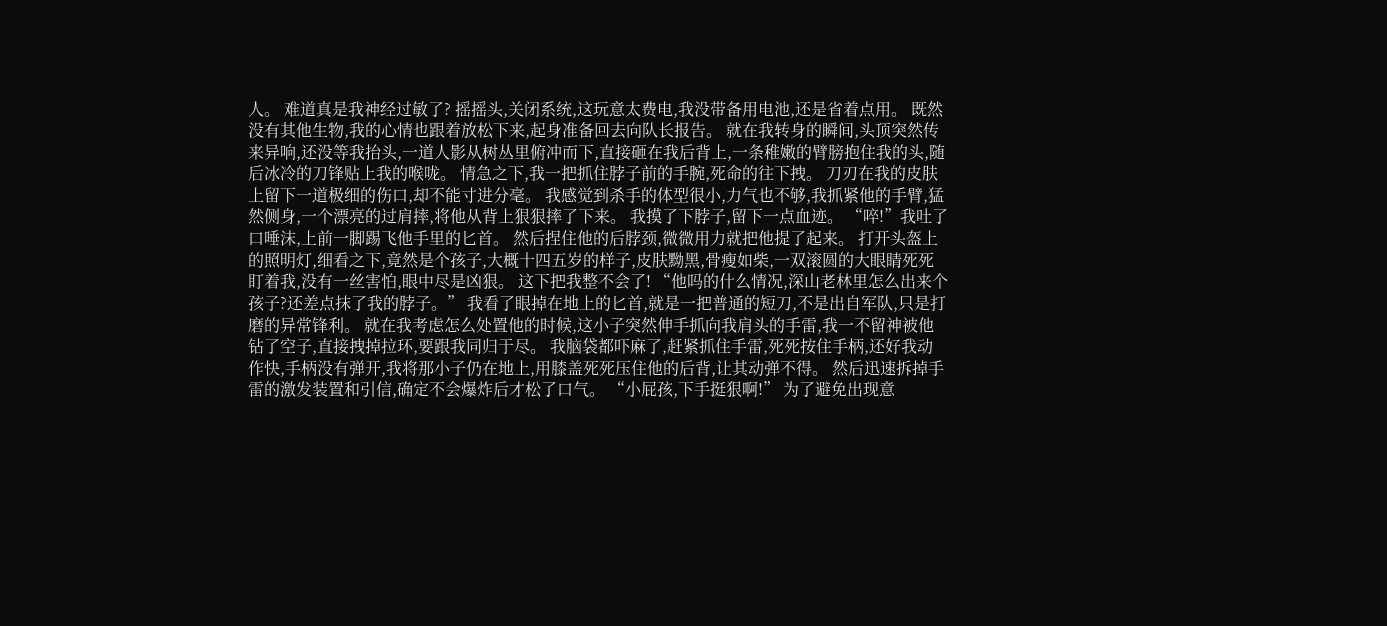人。 难道真是我神经过敏了? 摇摇头,关闭系统,这玩意太费电,我没带备用电池,还是省着点用。 既然没有其他生物,我的心情也跟着放松下来,起身准备回去向队长报告。 就在我转身的瞬间,头顶突然传来异响,还没等我抬头,一道人影从树丛里俯冲而下,直接砸在我后背上,一条稚嫩的臂膀抱住我的头,随后冰冷的刀锋贴上我的喉咙。 情急之下,我一把抓住脖子前的手腕,死命的往下拽。 刀刃在我的皮肤上留下一道极细的伤口,却不能寸进分毫。 我感觉到杀手的体型很小,力气也不够,我抓紧他的手臂,猛然侧身,一个漂亮的过肩摔,将他从背上狠狠摔了下来。 我摸了下脖子,留下一点血迹。 “啐!”我吐了口唾沫,上前一脚踢飞他手里的匕首。 然后捏住他的后脖颈,微微用力就把他提了起来。 打开头盔上的照明灯,细看之下,竟然是个孩子,大概十四五岁的样子,皮肤黝黑,骨瘦如柴,一双滚圆的大眼睛死死盯着我,没有一丝害怕,眼中尽是凶狠。 这下把我整不会了! “他吗的什么情况,深山老林里怎么出来个孩子?还差点抹了我的脖子。” 我看了眼掉在地上的匕首,就是一把普通的短刀,不是出自军队,只是打磨的异常锋利。 就在我考虑怎么处置他的时候,这小子突然伸手抓向我肩头的手雷,我一不留神被他钻了空子,直接拽掉拉环,要跟我同归于尽。 我脑袋都吓麻了,赶紧抓住手雷,死死按住手柄,还好我动作快,手柄没有弹开,我将那小子仍在地上,用膝盖死死压住他的后背,让其动弹不得。 然后迅速拆掉手雷的激发装置和引信,确定不会爆炸后才松了口气。 “小屁孩,下手挺狠啊!” 为了避免出现意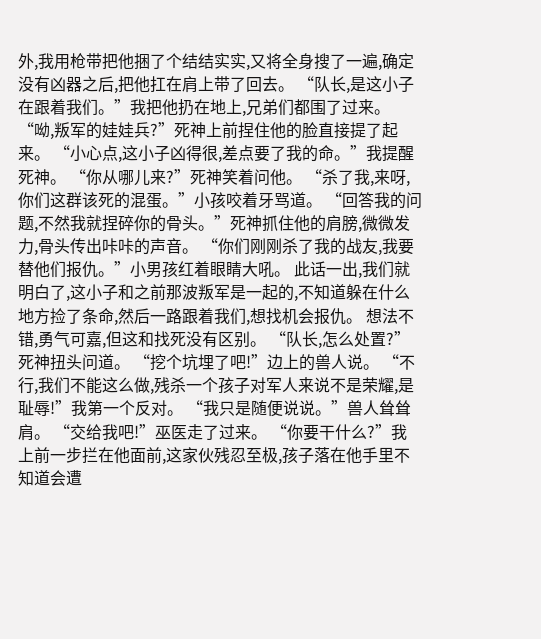外,我用枪带把他捆了个结结实实,又将全身搜了一遍,确定没有凶器之后,把他扛在肩上带了回去。 “队长,是这小子在跟着我们。”我把他扔在地上,兄弟们都围了过来。 “呦,叛军的娃娃兵?”死神上前捏住他的脸直接提了起来。 “小心点,这小子凶得很,差点要了我的命。”我提醒死神。 “你从哪儿来?”死神笑着问他。 “杀了我,来呀,你们这群该死的混蛋。”小孩咬着牙骂道。 “回答我的问题,不然我就捏碎你的骨头。”死神抓住他的肩膀,微微发力,骨头传出咔咔的声音。 “你们刚刚杀了我的战友,我要替他们报仇。”小男孩红着眼睛大吼。 此话一出,我们就明白了,这小子和之前那波叛军是一起的,不知道躲在什么地方捡了条命,然后一路跟着我们,想找机会报仇。 想法不错,勇气可嘉,但这和找死没有区别。 “队长,怎么处置?”死神扭头问道。 “挖个坑埋了吧!”边上的兽人说。 “不行,我们不能这么做,残杀一个孩子对军人来说不是荣耀,是耻辱!”我第一个反对。 “我只是随便说说。”兽人耸耸肩。 “交给我吧!”巫医走了过来。 “你要干什么?”我上前一步拦在他面前,这家伙残忍至极,孩子落在他手里不知道会遭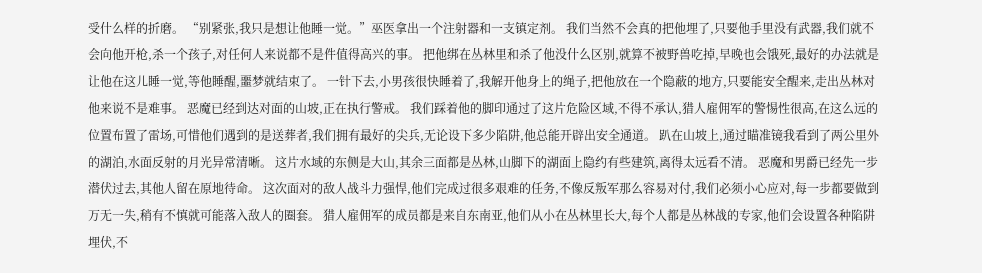受什么样的折磨。 “别紧张,我只是想让他睡一觉。”巫医拿出一个注射器和一支镇定剂。 我们当然不会真的把他埋了,只要他手里没有武器,我们就不会向他开枪,杀一个孩子,对任何人来说都不是件值得高兴的事。 把他绑在丛林里和杀了他没什么区别,就算不被野兽吃掉,早晚也会饿死,最好的办法就是让他在这儿睡一觉,等他睡醒,噩梦就结束了。 一针下去,小男孩很快睡着了,我解开他身上的绳子,把他放在一个隐蔽的地方,只要能安全醒来,走出丛林对他来说不是难事。 恶魔已经到达对面的山坡,正在执行警戒。 我们踩着他的脚印通过了这片危险区域,不得不承认,猎人雇佣军的警惕性很高,在这么远的位置布置了雷场,可惜他们遇到的是送葬者,我们拥有最好的尖兵,无论设下多少陷阱,他总能开辟出安全通道。 趴在山坡上,通过瞄准镜我看到了两公里外的湖泊,水面反射的月光异常清晰。 这片水域的东侧是大山,其余三面都是丛林,山脚下的湖面上隐约有些建筑,离得太远看不清。 恶魔和男爵已经先一步潜伏过去,其他人留在原地待命。 这次面对的敌人战斗力强悍,他们完成过很多艰难的任务,不像反叛军那么容易对付,我们必须小心应对,每一步都要做到万无一失,稍有不慎就可能落入敌人的圈套。 猎人雇佣军的成员都是来自东南亚,他们从小在丛林里长大,每个人都是丛林战的专家,他们会设置各种陷阱埋伏,不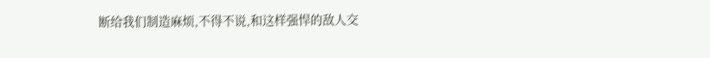断给我们制造麻烦,不得不说,和这样强悍的敌人交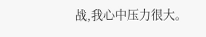战,我心中压力很大。